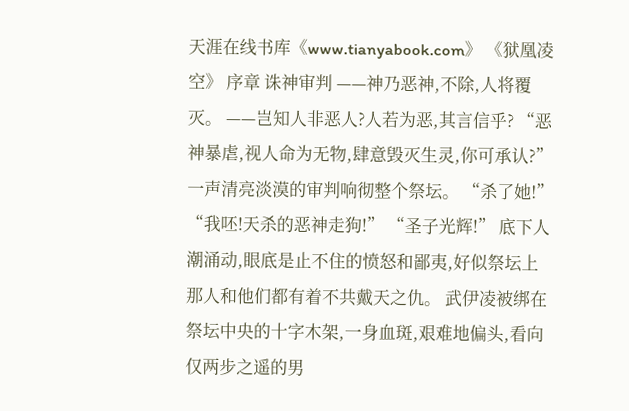天涯在线书库《www.tianyabook.com》 《狱凰凌空》 序章 诛神审判 ——神乃恶神,不除,人将覆灭。 ——岂知人非恶人?人若为恶,其言信乎? “恶神暴虐,视人命为无物,肆意毁灭生灵,你可承认?”一声清亮淡漠的审判响彻整个祭坛。 “杀了她!” “我呸!天杀的恶神走狗!” “圣子光辉!” 底下人潮涌动,眼底是止不住的愤怒和鄙夷,好似祭坛上那人和他们都有着不共戴天之仇。 武伊凌被绑在祭坛中央的十字木架,一身血斑,艰难地偏头,看向仅两步之遥的男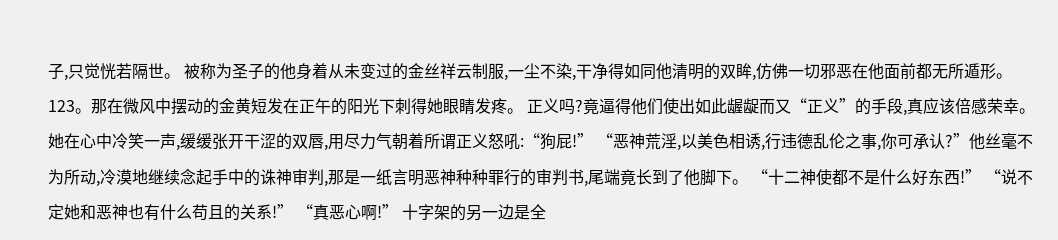子,只觉恍若隔世。 被称为圣子的他身着从未变过的金丝祥云制服,一尘不染,干净得如同他清明的双眸,仿佛一切邪恶在他面前都无所遁形。123。那在微风中摆动的金黄短发在正午的阳光下刺得她眼睛发疼。 正义吗?竟逼得他们使出如此龌龊而又“正义”的手段,真应该倍感荣幸。 她在心中冷笑一声,缓缓张开干涩的双唇,用尽力气朝着所谓正义怒吼:“狗屁!” “恶神荒淫,以美色相诱,行违德乱伦之事,你可承认?”他丝毫不为所动,冷漠地继续念起手中的诛神审判,那是一纸言明恶神种种罪行的审判书,尾端竟长到了他脚下。 “十二神使都不是什么好东西!” “说不定她和恶神也有什么苟且的关系!” “真恶心啊!” 十字架的另一边是全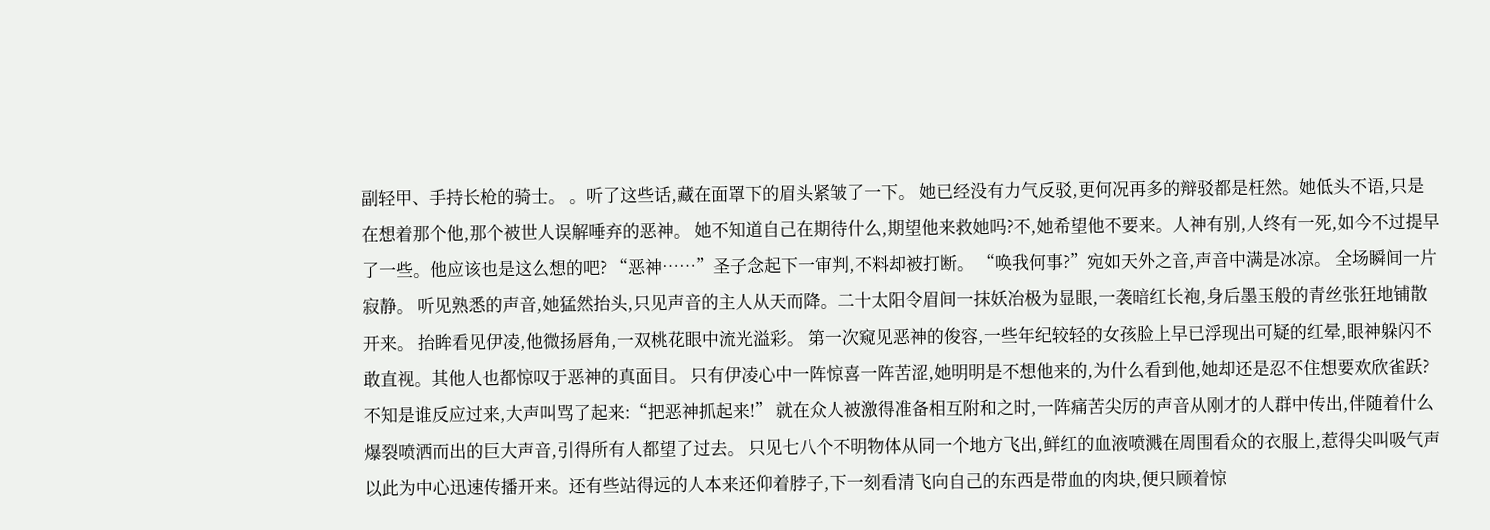副轻甲、手持长枪的骑士。 。听了这些话,藏在面罩下的眉头紧皱了一下。 她已经没有力气反驳,更何况再多的辩驳都是枉然。她低头不语,只是在想着那个他,那个被世人误解唾弃的恶神。 她不知道自己在期待什么,期望他来救她吗?不,她希望他不要来。人神有别,人终有一死,如今不过提早了一些。他应该也是这么想的吧? “恶神……”圣子念起下一审判,不料却被打断。 “唤我何事?”宛如天外之音,声音中满是冰凉。 全场瞬间一片寂静。 听见熟悉的声音,她猛然抬头,只见声音的主人从天而降。二十太阳令眉间一抹妖冶极为显眼,一袭暗红长袍,身后墨玉般的青丝张狂地铺散开来。 抬眸看见伊凌,他微扬唇角,一双桃花眼中流光溢彩。 第一次窥见恶神的俊容,一些年纪较轻的女孩脸上早已浮现出可疑的红晕,眼神躲闪不敢直视。其他人也都惊叹于恶神的真面目。 只有伊凌心中一阵惊喜一阵苦涩,她明明是不想他来的,为什么看到他,她却还是忍不住想要欢欣雀跃? 不知是谁反应过来,大声叫骂了起来:“把恶神抓起来!” 就在众人被激得准备相互附和之时,一阵痛苦尖厉的声音从刚才的人群中传出,伴随着什么爆裂喷洒而出的巨大声音,引得所有人都望了过去。 只见七八个不明物体从同一个地方飞出,鲜红的血液喷溅在周围看众的衣服上,惹得尖叫吸气声以此为中心迅速传播开来。还有些站得远的人本来还仰着脖子,下一刻看清飞向自己的东西是带血的肉块,便只顾着惊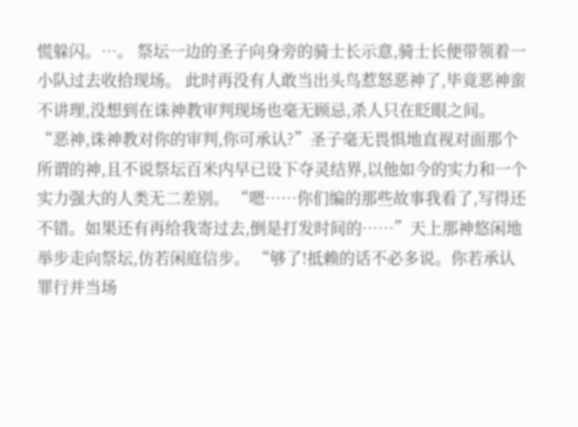慌躲闪。…。 祭坛一边的圣子向身旁的骑士长示意,骑士长便带领着一小队过去收拾现场。 此时再没有人敢当出头鸟惹怒恶神了,毕竟恶神蛮不讲理,没想到在诛神教审判现场也毫无顾忌,杀人只在眨眼之间。 “恶神,诛神教对你的审判,你可承认?”圣子毫无畏惧地直视对面那个所谓的神,且不说祭坛百米内早已设下夺灵结界,以他如今的实力和一个实力强大的人类无二差别。 “嗯……你们编的那些故事我看了,写得还不错。如果还有再给我寄过去,倒是打发时间的……”天上那神悠闲地举步走向祭坛,仿若闲庭信步。 “够了!抵赖的话不必多说。你若承认罪行并当场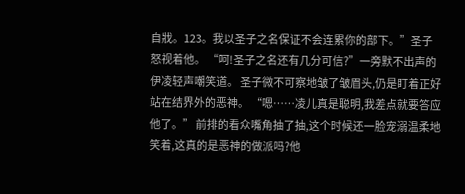自戕。123。我以圣子之名保证不会连累你的部下。”圣子怒视着他。 “呵!圣子之名还有几分可信?”一旁默不出声的伊凌轻声嘲笑道。 圣子微不可察地皱了皱眉头,仍是盯着正好站在结界外的恶神。 “嗯……凌儿真是聪明,我差点就要答应他了。” 前排的看众嘴角抽了抽,这个时候还一脸宠溺温柔地笑着,这真的是恶神的做派吗?他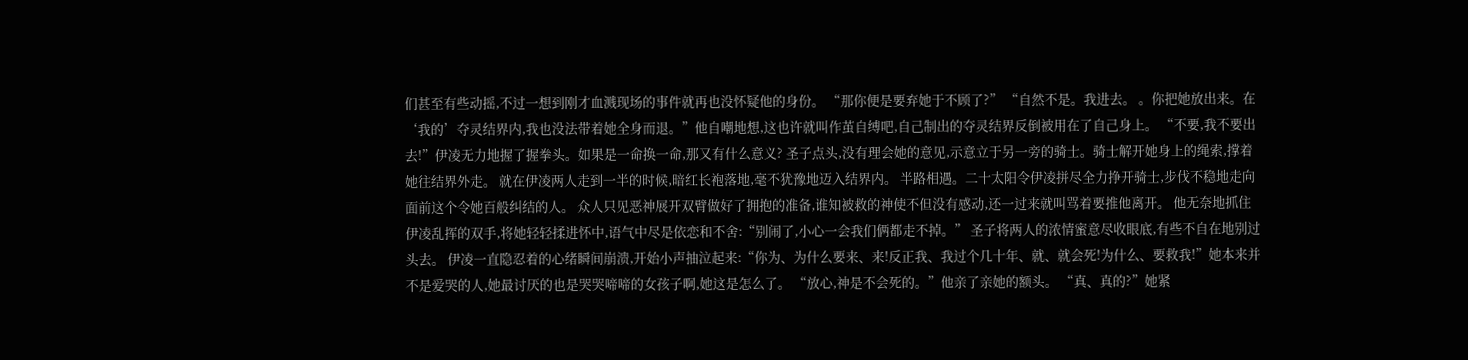们甚至有些动摇,不过一想到刚才血溅现场的事件就再也没怀疑他的身份。 “那你便是要弃她于不顾了?” “自然不是。我进去。 。你把她放出来。在‘我的’夺灵结界内,我也没法带着她全身而退。”他自嘲地想,这也许就叫作茧自缚吧,自己制出的夺灵结界反倒被用在了自己身上。 “不要,我不要出去!”伊凌无力地握了握拳头。如果是一命换一命,那又有什么意义? 圣子点头,没有理会她的意见,示意立于另一旁的骑士。骑士解开她身上的绳索,撑着她往结界外走。 就在伊凌两人走到一半的时候,暗红长袍落地,毫不犹豫地迈入结界内。 半路相遇。二十太阳令伊凌拼尽全力挣开骑士,步伐不稳地走向面前这个令她百般纠结的人。 众人只见恶神展开双臂做好了拥抱的准备,谁知被救的神使不但没有感动,还一过来就叫骂着要推他离开。 他无奈地抓住伊凌乱挥的双手,将她轻轻揉进怀中,语气中尽是依恋和不舍:“别闹了,小心一会我们俩都走不掉。” 圣子将两人的浓情蜜意尽收眼底,有些不自在地别过头去。 伊凌一直隐忍着的心绪瞬间崩溃,开始小声抽泣起来:“你为、为什么要来、来!反正我、我过个几十年、就、就会死!为什么、要救我!”她本来并不是爱哭的人,她最讨厌的也是哭哭啼啼的女孩子啊,她这是怎么了。 “放心,神是不会死的。”他亲了亲她的额头。 “真、真的?”她紧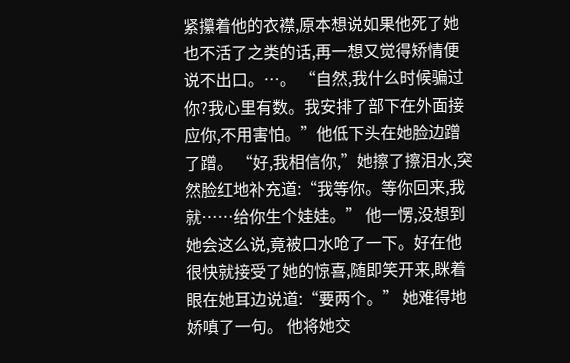紧攥着他的衣襟,原本想说如果他死了她也不活了之类的话,再一想又觉得矫情便说不出口。…。 “自然,我什么时候骗过你?我心里有数。我安排了部下在外面接应你,不用害怕。”他低下头在她脸边蹭了蹭。 “好,我相信你,”她擦了擦泪水,突然脸红地补充道:“我等你。等你回来,我就……给你生个娃娃。” 他一愣,没想到她会这么说,竟被口水呛了一下。好在他很快就接受了她的惊喜,随即笑开来,眯着眼在她耳边说道:“要两个。” 她难得地娇嗔了一句。 他将她交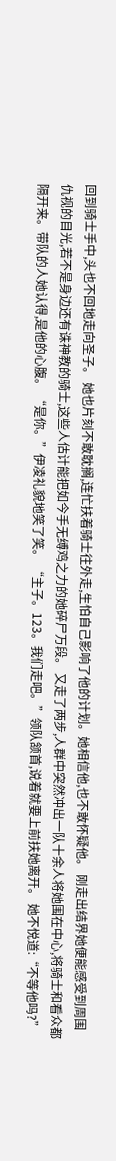回到骑士手中,头也不回地走向圣子。 她也片刻不敢耽搁,连忙扶着骑士往外走,生怕自己影响了他的计划。她相信他,也不敢怀疑他。 刚走出结界她便能感受到周围仇视的目光,若不是身边还有诛神教的骑士,这些人估计能把如今手无缚鸡之力的她碎尸万段。 又走了两步,人群中突然冲出一队十余人将她围在中心,将骑士和看众都隔开来。带队的人她认得,是他的心腹。 “是你。”伊凌礼貌地笑了笑。 “主子。123。我们走吧。”领队颔首,说着就要上前扶她离开。 她不悦道:“不等他吗?”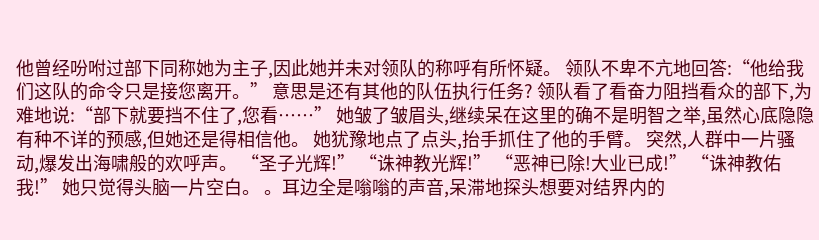他曾经吩咐过部下同称她为主子,因此她并未对领队的称呼有所怀疑。 领队不卑不亢地回答:“他给我们这队的命令只是接您离开。” 意思是还有其他的队伍执行任务? 领队看了看奋力阻挡看众的部下,为难地说:“部下就要挡不住了,您看……” 她皱了皱眉头,继续呆在这里的确不是明智之举,虽然心底隐隐有种不详的预感,但她还是得相信他。 她犹豫地点了点头,抬手抓住了他的手臂。 突然,人群中一片骚动,爆发出海啸般的欢呼声。 “圣子光辉!” “诛神教光辉!” “恶神已除!大业已成!” “诛神教佑我!” 她只觉得头脑一片空白。 。耳边全是嗡嗡的声音,呆滞地探头想要对结界内的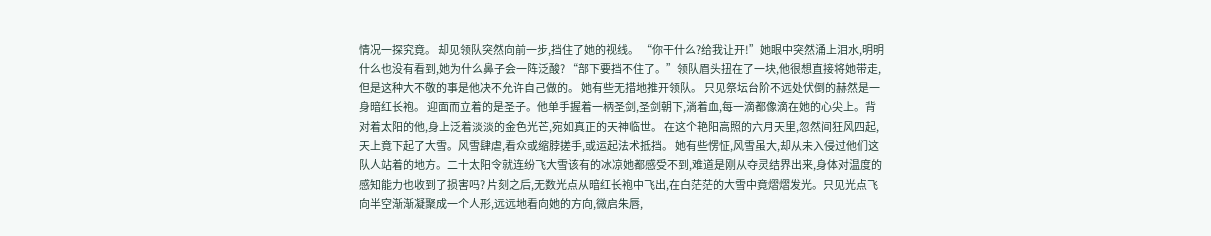情况一探究竟。 却见领队突然向前一步,挡住了她的视线。 “你干什么?给我让开!”她眼中突然涌上泪水,明明什么也没有看到,她为什么鼻子会一阵泛酸? “部下要挡不住了。”领队眉头扭在了一块,他很想直接将她带走,但是这种大不敬的事是他决不允许自己做的。 她有些无措地推开领队。 只见祭坛台阶不远处伏倒的赫然是一身暗红长袍。 迎面而立着的是圣子。他单手握着一柄圣剑,圣剑朝下,淌着血,每一滴都像滴在她的心尖上。背对着太阳的他,身上泛着淡淡的金色光芒,宛如真正的天神临世。 在这个艳阳高照的六月天里,忽然间狂风四起,天上竟下起了大雪。风雪肆虐,看众或缩脖搓手,或运起法术抵挡。 她有些愣怔,风雪虽大,却从未入侵过他们这队人站着的地方。二十太阳令就连纷飞大雪该有的冰凉她都感受不到,难道是刚从夺灵结界出来,身体对温度的感知能力也收到了损害吗? 片刻之后,无数光点从暗红长袍中飞出,在白茫茫的大雪中竟熠熠发光。只见光点飞向半空渐渐凝聚成一个人形,远远地看向她的方向,微启朱唇,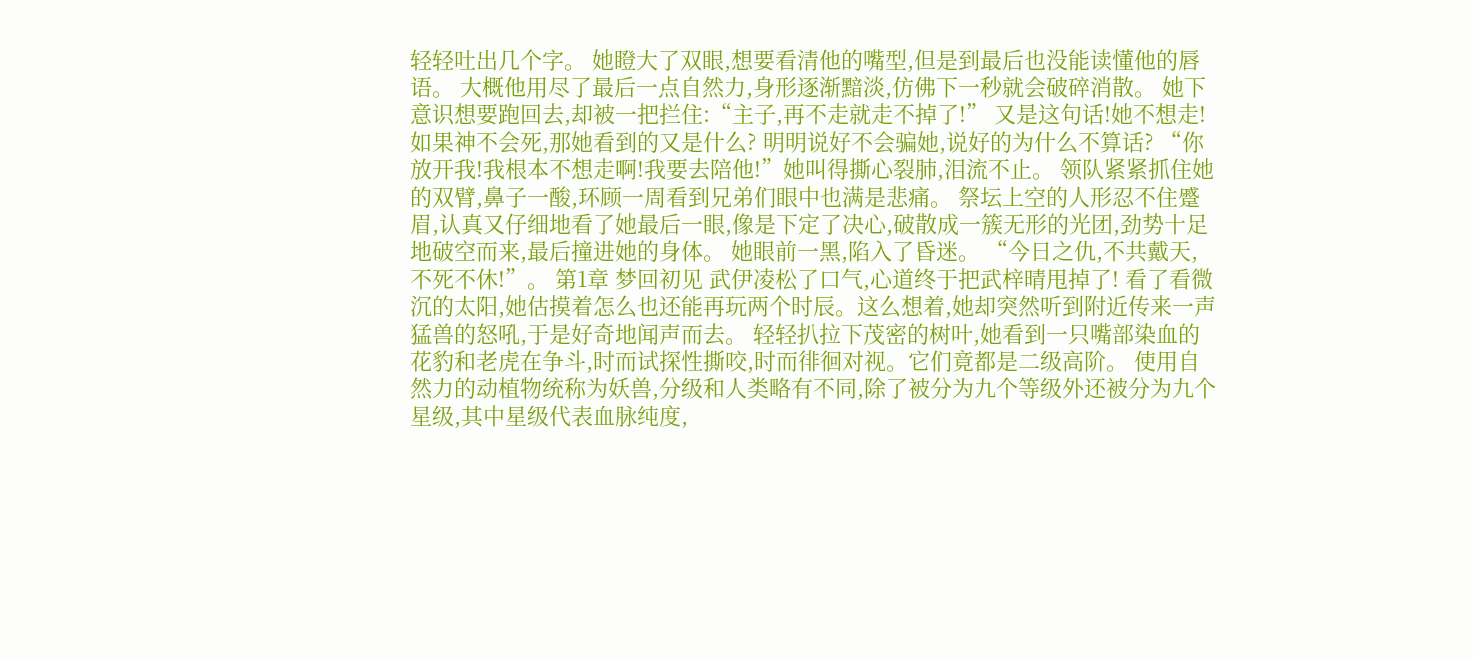轻轻吐出几个字。 她瞪大了双眼,想要看清他的嘴型,但是到最后也没能读懂他的唇语。 大概他用尽了最后一点自然力,身形逐渐黯淡,仿佛下一秒就会破碎消散。 她下意识想要跑回去,却被一把拦住:“主子,再不走就走不掉了!” 又是这句话!她不想走! 如果神不会死,那她看到的又是什么? 明明说好不会骗她,说好的为什么不算话? “你放开我!我根本不想走啊!我要去陪他!”她叫得撕心裂肺,泪流不止。 领队紧紧抓住她的双臂,鼻子一酸,环顾一周看到兄弟们眼中也满是悲痛。 祭坛上空的人形忍不住蹙眉,认真又仔细地看了她最后一眼,像是下定了决心,破散成一簇无形的光团,劲势十足地破空而来,最后撞进她的身体。 她眼前一黑,陷入了昏迷。 “今日之仇,不共戴天,不死不休!”。 第1章 梦回初见 武伊凌松了口气,心道终于把武梓晴甩掉了! 看了看微沉的太阳,她估摸着怎么也还能再玩两个时辰。这么想着,她却突然听到附近传来一声猛兽的怒吼,于是好奇地闻声而去。 轻轻扒拉下茂密的树叶,她看到一只嘴部染血的花豹和老虎在争斗,时而试探性撕咬,时而徘徊对视。它们竟都是二级高阶。 使用自然力的动植物统称为妖兽,分级和人类略有不同,除了被分为九个等级外还被分为九个星级,其中星级代表血脉纯度,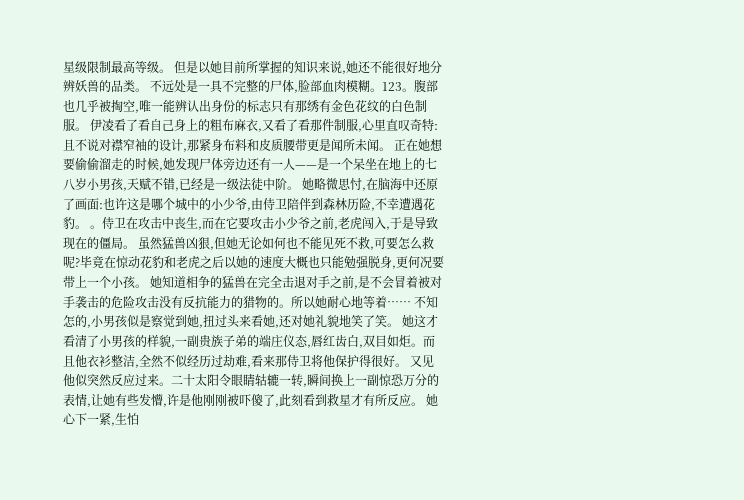星级限制最高等级。 但是以她目前所掌握的知识来说,她还不能很好地分辨妖兽的品类。 不远处是一具不完整的尸体,脸部血肉模糊。123。腹部也几乎被掏空,唯一能辨认出身份的标志只有那绣有金色花纹的白色制服。 伊凌看了看自己身上的粗布麻衣,又看了看那件制服,心里直叹奇特:且不说对襟窄袖的设计,那紧身布料和皮质腰带更是闻所未闻。 正在她想要偷偷溜走的时候,她发现尸体旁边还有一人——是一个呆坐在地上的七八岁小男孩,天赋不错,已经是一级法徒中阶。 她略微思忖,在脑海中还原了画面:也许这是哪个城中的小少爷,由侍卫陪伴到森林历险,不幸遭遇花豹。 。侍卫在攻击中丧生,而在它要攻击小少爷之前,老虎闯入,于是导致现在的僵局。 虽然猛兽凶狠,但她无论如何也不能见死不救,可要怎么救呢?毕竟在惊动花豹和老虎之后以她的速度大概也只能勉强脱身,更何况要带上一个小孩。 她知道相争的猛兽在完全击退对手之前,是不会冒着被对手袭击的危险攻击没有反抗能力的猎物的。所以她耐心地等着…… 不知怎的,小男孩似是察觉到她,扭过头来看她,还对她礼貌地笑了笑。 她这才看清了小男孩的样貌,一副贵族子弟的端庄仪态,唇红齿白,双目如炬。而且他衣衫整洁,全然不似经历过劫难,看来那侍卫将他保护得很好。 又见他似突然反应过来。二十太阳令眼睛轱辘一转,瞬间换上一副惊恐万分的表情,让她有些发懵,许是他刚刚被吓傻了,此刻看到救星才有所反应。 她心下一紧,生怕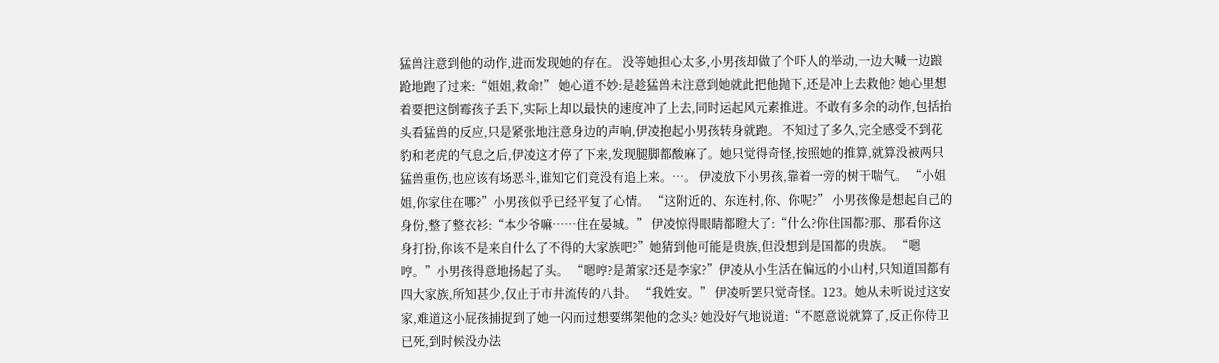猛兽注意到他的动作,进而发现她的存在。 没等她担心太多,小男孩却做了个吓人的举动,一边大喊一边踉跄地跑了过来:“姐姐,救命!” 她心道不妙:是趁猛兽未注意到她就此把他抛下,还是冲上去救他? 她心里想着要把这倒霉孩子丢下,实际上却以最快的速度冲了上去,同时运起风元素推进。不敢有多余的动作,包括抬头看猛兽的反应,只是紧张地注意身边的声响,伊凌抱起小男孩转身就跑。 不知过了多久,完全感受不到花豹和老虎的气息之后,伊凌这才停了下来,发现腿脚都酸麻了。她只觉得奇怪,按照她的推算,就算没被两只猛兽重伤,也应该有场恶斗,谁知它们竟没有追上来。…。 伊凌放下小男孩,靠着一旁的树干喘气。 “小姐姐,你家住在哪?”小男孩似乎已经平复了心情。 “这附近的、东连村,你、你呢?” 小男孩像是想起自己的身份,整了整衣衫:“本少爷嘛……住在晏城。” 伊凌惊得眼睛都瞪大了:“什么?你住国都?那、那看你这身打扮,你该不是来自什么了不得的大家族吧?”她猜到他可能是贵族,但没想到是国都的贵族。 “嗯哼。”小男孩得意地扬起了头。 “嗯哼?是萧家?还是李家?”伊凌从小生活在偏远的小山村,只知道国都有四大家族,所知甚少,仅止于市井流传的八卦。 “我姓安。” 伊凌听罢只觉奇怪。123。她从未听说过这安家,难道这小屁孩捕捉到了她一闪而过想要绑架他的念头? 她没好气地说道:“不愿意说就算了,反正你侍卫已死,到时候没办法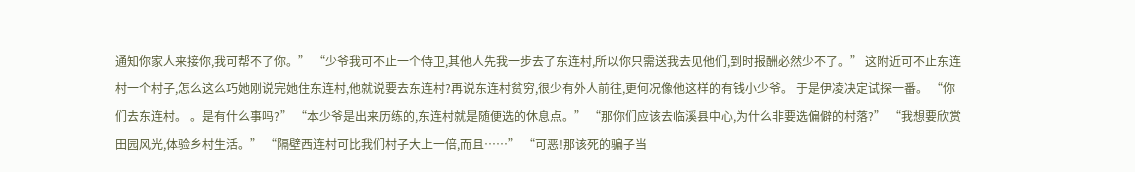通知你家人来接你,我可帮不了你。” “少爷我可不止一个侍卫,其他人先我一步去了东连村,所以你只需送我去见他们,到时报酬必然少不了。” 这附近可不止东连村一个村子,怎么这么巧她刚说完她住东连村,他就说要去东连村?再说东连村贫穷,很少有外人前往,更何况像他这样的有钱小少爷。 于是伊凌决定试探一番。 “你们去东连村。 。是有什么事吗?” “本少爷是出来历练的,东连村就是随便选的休息点。” “那你们应该去临溪县中心,为什么非要选偏僻的村落?” “我想要欣赏田园风光,体验乡村生活。” “隔壁西连村可比我们村子大上一倍,而且……” “可恶!那该死的骗子当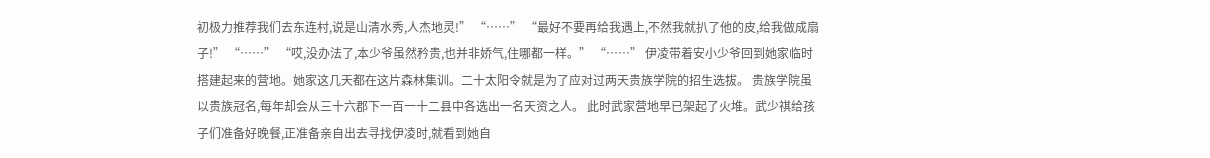初极力推荐我们去东连村,说是山清水秀,人杰地灵!” “……” “最好不要再给我遇上,不然我就扒了他的皮,给我做成扇子!” “……” “哎,没办法了,本少爷虽然矜贵,也并非娇气,住哪都一样。” “……” 伊凌带着安小少爷回到她家临时搭建起来的营地。她家这几天都在这片森林集训。二十太阳令就是为了应对过两天贵族学院的招生选拔。 贵族学院虽以贵族冠名,每年却会从三十六郡下一百一十二县中各选出一名天资之人。 此时武家营地早已架起了火堆。武少祺给孩子们准备好晚餐,正准备亲自出去寻找伊凌时,就看到她自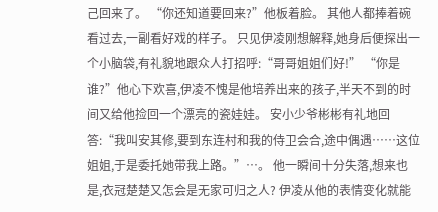己回来了。 “你还知道要回来?”他板着脸。 其他人都捧着碗看过去,一副看好戏的样子。 只见伊凌刚想解释,她身后便探出一个小脑袋,有礼貌地跟众人打招呼:“哥哥姐姐们好!” “你是谁?”他心下欢喜,伊凌不愧是他培养出来的孩子,半天不到的时间又给他捡回一个漂亮的瓷娃娃。 安小少爷彬彬有礼地回答:“我叫安其修,要到东连村和我的侍卫会合,途中偶遇……这位姐姐,于是委托她带我上路。”…。 他一瞬间十分失落,想来也是,衣冠楚楚又怎会是无家可归之人? 伊凌从他的表情变化就能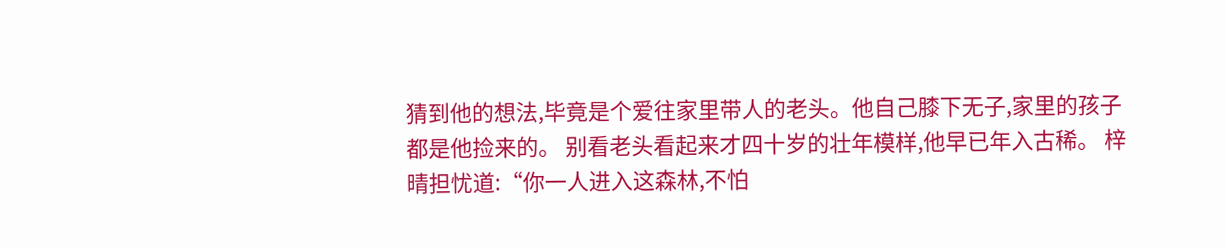猜到他的想法,毕竟是个爱往家里带人的老头。他自己膝下无子,家里的孩子都是他捡来的。 别看老头看起来才四十岁的壮年模样,他早已年入古稀。 梓晴担忧道:“你一人进入这森林,不怕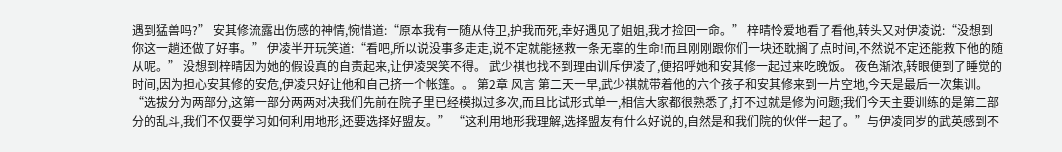遇到猛兽吗?” 安其修流露出伤感的神情,惋惜道:“原本我有一随从侍卫,护我而死,幸好遇见了姐姐,我才捡回一命。” 梓晴怜爱地看了看他,转头又对伊凌说:“没想到你这一趟还做了好事。” 伊凌半开玩笑道:“看吧,所以说没事多走走,说不定就能拯救一条无辜的生命!而且刚刚跟你们一块还耽搁了点时间,不然说不定还能救下他的随从呢。” 没想到梓晴因为她的假设真的自责起来,让伊凌哭笑不得。 武少祺也找不到理由训斥伊凌了,便招呼她和安其修一起过来吃晚饭。 夜色渐浓,转眼便到了睡觉的时间,因为担心安其修的安危,伊凌只好让他和自己挤一个帐篷。。 第2章 风言 第二天一早,武少祺就带着他的六个孩子和安其修来到一片空地,今天是最后一次集训。 “选拔分为两部分,这第一部分两两对决我们先前在院子里已经模拟过多次,而且比试形式单一,相信大家都很熟悉了,打不过就是修为问题;我们今天主要训练的是第二部分的乱斗,我们不仅要学习如何利用地形,还要选择好盟友。” “这利用地形我理解,选择盟友有什么好说的,自然是和我们院的伙伴一起了。”与伊凌同岁的武英感到不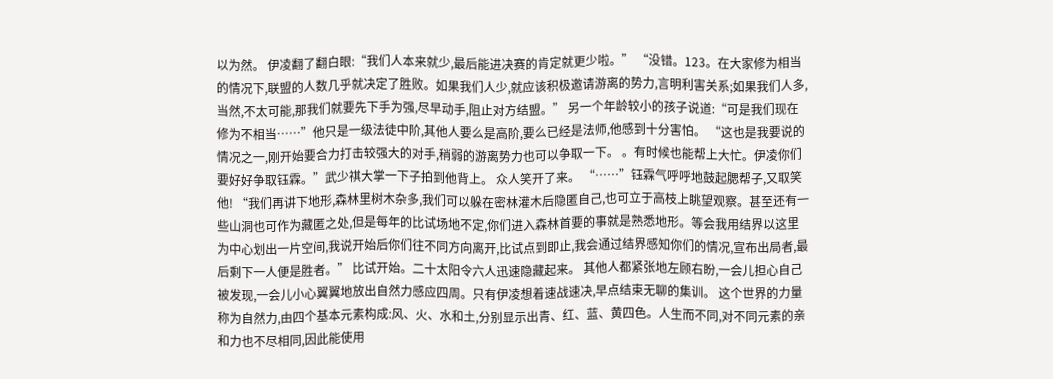以为然。 伊凌翻了翻白眼:“我们人本来就少,最后能进决赛的肯定就更少啦。” “没错。123。在大家修为相当的情况下,联盟的人数几乎就决定了胜败。如果我们人少,就应该积极邀请游离的势力,言明利害关系;如果我们人多,当然,不太可能,那我们就要先下手为强,尽早动手,阻止对方结盟。” 另一个年龄较小的孩子说道:“可是我们现在修为不相当……”他只是一级法徒中阶,其他人要么是高阶,要么已经是法师,他感到十分害怕。 “这也是我要说的情况之一,刚开始要合力打击较强大的对手,稍弱的游离势力也可以争取一下。 。有时候也能帮上大忙。伊凌你们要好好争取钰霖。”武少祺大掌一下子拍到他背上。 众人笑开了来。 “……”钰霖气呼呼地鼓起腮帮子,又取笑他! “我们再讲下地形,森林里树木杂多,我们可以躲在密林灌木后隐匿自己,也可立于高枝上眺望观察。甚至还有一些山洞也可作为藏匿之处,但是每年的比试场地不定,你们进入森林首要的事就是熟悉地形。等会我用结界以这里为中心划出一片空间,我说开始后你们往不同方向离开,比试点到即止,我会通过结界感知你们的情况,宣布出局者,最后剩下一人便是胜者。” 比试开始。二十太阳令六人迅速隐藏起来。 其他人都紧张地左顾右盼,一会儿担心自己被发现,一会儿小心翼翼地放出自然力感应四周。只有伊凌想着速战速决,早点结束无聊的集训。 这个世界的力量称为自然力,由四个基本元素构成:风、火、水和土,分别显示出青、红、蓝、黄四色。人生而不同,对不同元素的亲和力也不尽相同,因此能使用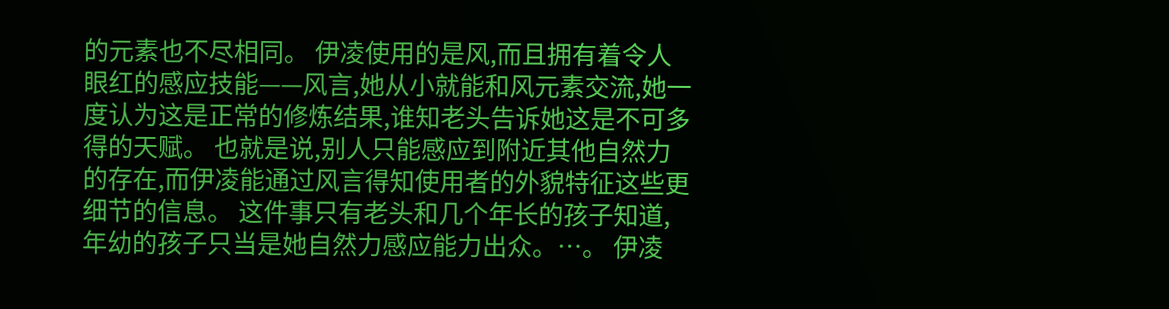的元素也不尽相同。 伊凌使用的是风,而且拥有着令人眼红的感应技能——风言,她从小就能和风元素交流,她一度认为这是正常的修炼结果,谁知老头告诉她这是不可多得的天赋。 也就是说,别人只能感应到附近其他自然力的存在,而伊凌能通过风言得知使用者的外貌特征这些更细节的信息。 这件事只有老头和几个年长的孩子知道,年幼的孩子只当是她自然力感应能力出众。…。 伊凌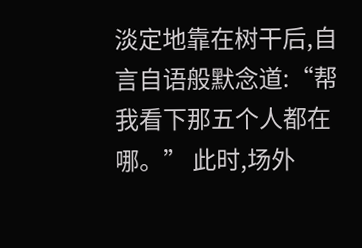淡定地靠在树干后,自言自语般默念道:“帮我看下那五个人都在哪。” 此时,场外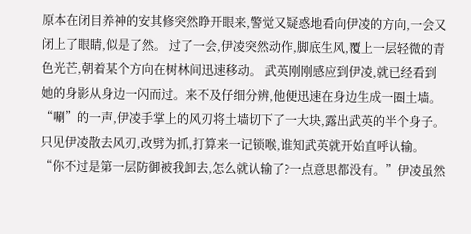原本在闭目养神的安其修突然睁开眼来,警觉又疑惑地看向伊凌的方向,一会又闭上了眼睛,似是了然。 过了一会,伊凌突然动作,脚底生风,覆上一层轻微的青色光芒,朝着某个方向在树林间迅速移动。 武英刚刚感应到伊凌,就已经看到她的身影从身边一闪而过。来不及仔细分辨,他便迅速在身边生成一圈土墙。 “唰”的一声,伊凌手掌上的风刃将土墙切下了一大块,露出武英的半个身子。 只见伊凌散去风刃,改劈为抓,打算来一记锁喉,谁知武英就开始直呼认输。 “你不过是第一层防御被我卸去,怎么就认输了?一点意思都没有。”伊凌虽然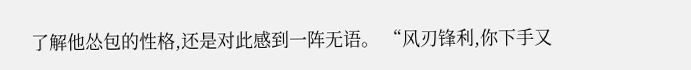了解他怂包的性格,还是对此感到一阵无语。 “风刃锋利,你下手又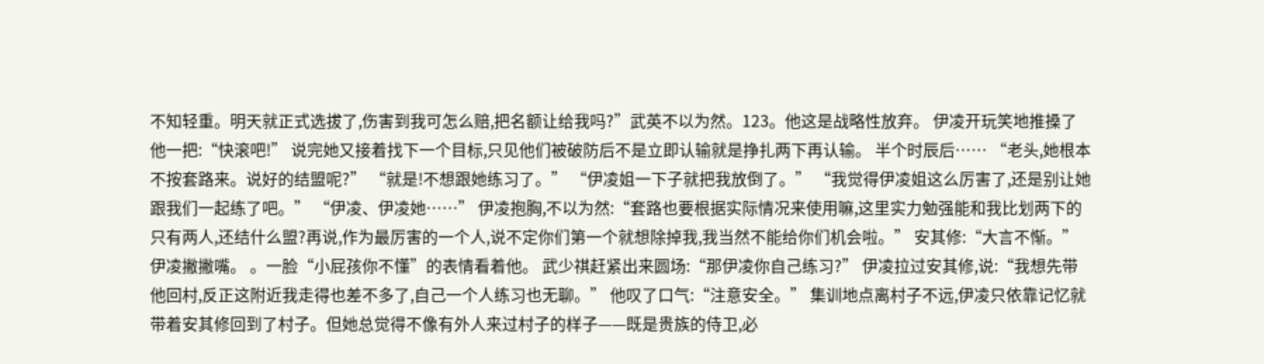不知轻重。明天就正式选拔了,伤害到我可怎么赔,把名额让给我吗?”武英不以为然。123。他这是战略性放弃。 伊凌开玩笑地推搡了他一把:“快滚吧!” 说完她又接着找下一个目标,只见他们被破防后不是立即认输就是挣扎两下再认输。 半个时辰后…… “老头,她根本不按套路来。说好的结盟呢?” “就是!不想跟她练习了。” “伊凌姐一下子就把我放倒了。” “我觉得伊凌姐这么厉害了,还是别让她跟我们一起练了吧。” “伊凌、伊凌她……” 伊凌抱胸,不以为然:“套路也要根据实际情况来使用嘛,这里实力勉强能和我比划两下的只有两人,还结什么盟?再说,作为最厉害的一个人,说不定你们第一个就想除掉我,我当然不能给你们机会啦。” 安其修:“大言不惭。” 伊凌撇撇嘴。 。一脸“小屁孩你不懂”的表情看着他。 武少祺赶紧出来圆场:“那伊凌你自己练习?” 伊凌拉过安其修,说:“我想先带他回村,反正这附近我走得也差不多了,自己一个人练习也无聊。” 他叹了口气:“注意安全。” 集训地点离村子不远,伊凌只依靠记忆就带着安其修回到了村子。但她总觉得不像有外人来过村子的样子——既是贵族的侍卫,必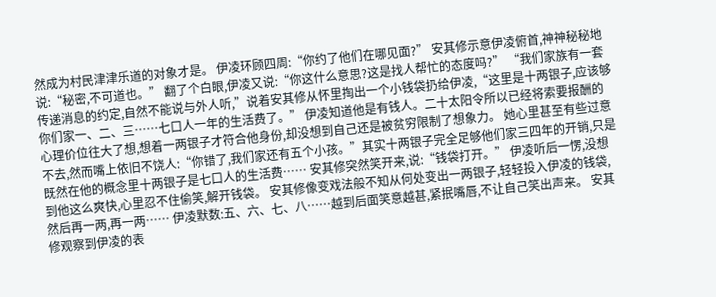然成为村民津津乐道的对象才是。 伊凌环顾四周:“你约了他们在哪见面?” 安其修示意伊凌俯首,神神秘秘地说:“秘密,不可道也。” 翻了个白眼,伊凌又说:“你这什么意思?这是找人帮忙的态度吗?” “我们家族有一套传递消息的约定,自然不能说与外人听,”说着安其修从怀里掏出一个小钱袋扔给伊凌,“这里是十两银子,应该够你们家一、二、三……七口人一年的生活费了。” 伊凌知道他是有钱人。二十太阳令所以已经将索要报酬的心理价位往大了想,想着一两银子才符合他身份,却没想到自己还是被贫穷限制了想象力。 她心里甚至有些过意不去,然而嘴上依旧不饶人:“你错了,我们家还有五个小孩。”其实十两银子完全足够他们家三四年的开销,只是既然在他的概念里十两银子是七口人的生活费…… 安其修突然笑开来,说:“钱袋打开。” 伊凌听后一愣,没想到他这么爽快,心里忍不住偷笑,解开钱袋。 安其修像变戏法般不知从何处变出一两银子,轻轻投入伊凌的钱袋,然后再一两,再一两…… 伊凌默数:五、六、七、八……越到后面笑意越甚,紧抿嘴唇,不让自己笑出声来。 安其修观察到伊凌的表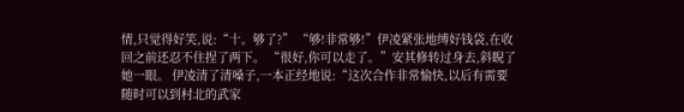情,只觉得好笑,说:“十。够了?” “够!非常够!”伊凌紧张地缚好钱袋,在收回之前还忍不住捏了两下。 “很好,你可以走了。”安其修转过身去,斜睨了她一眼。 伊凌清了清嗓子,一本正经地说:“这次合作非常愉快,以后有需要随时可以到村北的武家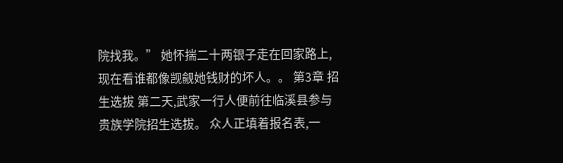院找我。” 她怀揣二十两银子走在回家路上,现在看谁都像觊觎她钱财的坏人。。 第3章 招生选拔 第二天,武家一行人便前往临溪县参与贵族学院招生选拔。 众人正填着报名表,一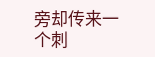旁却传来一个刺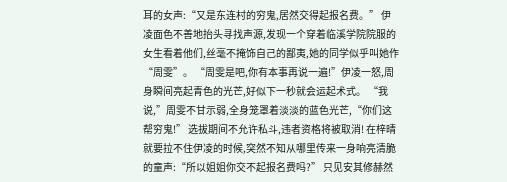耳的女声:“又是东连村的穷鬼,居然交得起报名费。” 伊凌面色不善地抬头寻找声源,发现一个穿着临溪学院院服的女生看着他们,丝毫不掩饰自己的鄙夷,她的同学似乎叫她作“周雯”。 “周雯是吧,你有本事再说一遍!”伊凌一怒,周身瞬间亮起青色的光芒,好似下一秒就会运起术式。 “我说,”周雯不甘示弱,全身笼罩着淡淡的蓝色光芒,“你们这帮穷鬼!” 选拔期间不允许私斗,违者资格将被取消! 在梓晴就要拉不住伊凌的时候,突然不知从哪里传来一身响亮清脆的童声:“所以姐姐你交不起报名费吗?” 只见安其修赫然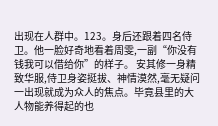出现在人群中。123。身后还跟着四名侍卫。他一脸好奇地看着周雯,一副“你没有钱我可以借给你”的样子。 安其修一身精致华服,侍卫身姿挺拔、神情漠然,毫无疑问一出现就成为众人的焦点。毕竟县里的大人物能养得起的也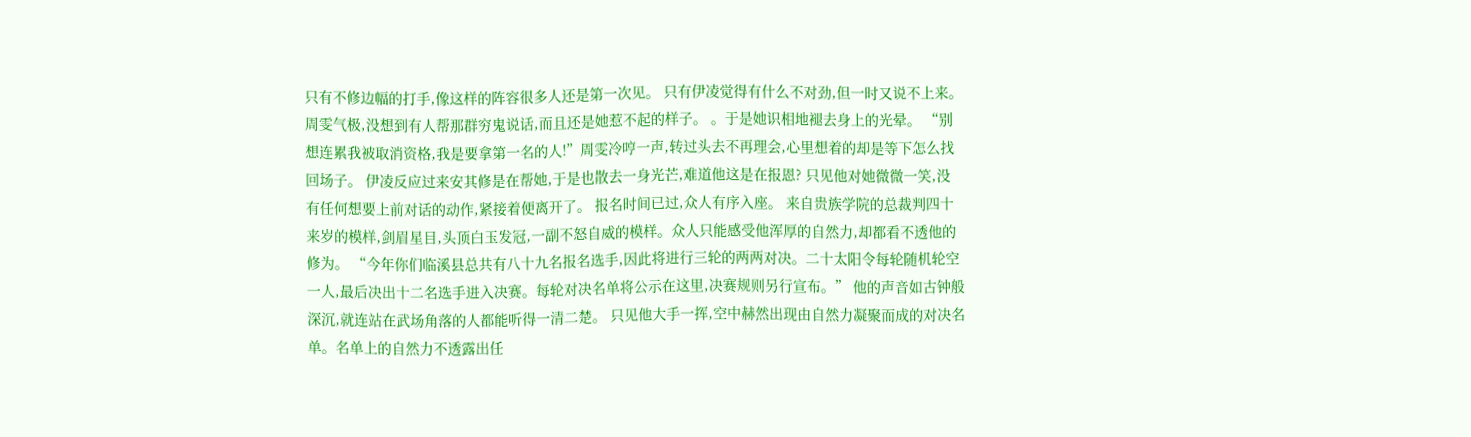只有不修边幅的打手,像这样的阵容很多人还是第一次见。 只有伊凌觉得有什么不对劲,但一时又说不上来。 周雯气极,没想到有人帮那群穷鬼说话,而且还是她惹不起的样子。 。于是她识相地褪去身上的光晕。 “别想连累我被取消资格,我是要拿第一名的人!”周雯冷哼一声,转过头去不再理会,心里想着的却是等下怎么找回场子。 伊凌反应过来安其修是在帮她,于是也散去一身光芒,难道他这是在报恩? 只见他对她微微一笑,没有任何想要上前对话的动作,紧接着便离开了。 报名时间已过,众人有序入座。 来自贵族学院的总裁判四十来岁的模样,剑眉星目,头顶白玉发冠,一副不怒自威的模样。众人只能感受他浑厚的自然力,却都看不透他的修为。 “今年你们临溪县总共有八十九名报名选手,因此将进行三轮的两两对决。二十太阳令每轮随机轮空一人,最后决出十二名选手进入决赛。每轮对决名单将公示在这里,决赛规则另行宣布。” 他的声音如古钟般深沉,就连站在武场角落的人都能听得一清二楚。 只见他大手一挥,空中赫然出现由自然力凝聚而成的对决名单。名单上的自然力不透露出任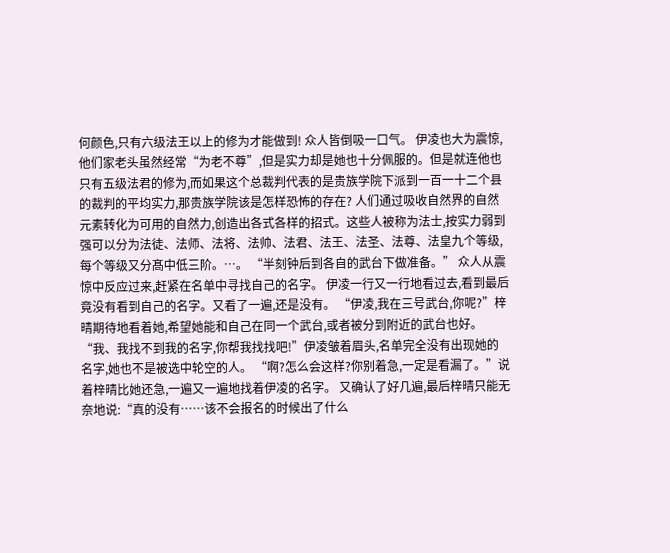何颜色,只有六级法王以上的修为才能做到! 众人皆倒吸一口气。 伊凌也大为震惊,他们家老头虽然经常“为老不尊”,但是实力却是她也十分佩服的。但是就连他也只有五级法君的修为,而如果这个总裁判代表的是贵族学院下派到一百一十二个县的裁判的平均实力,那贵族学院该是怎样恐怖的存在? 人们通过吸收自然界的自然元素转化为可用的自然力,创造出各式各样的招式。这些人被称为法士,按实力弱到强可以分为法徒、法师、法将、法帅、法君、法王、法圣、法尊、法皇九个等级,每个等级又分髙中低三阶。…。 “半刻钟后到各自的武台下做准备。” 众人从震惊中反应过来,赶紧在名单中寻找自己的名字。 伊凌一行又一行地看过去,看到最后竟没有看到自己的名字。又看了一遍,还是没有。 “伊凌,我在三号武台,你呢?”梓晴期待地看着她,希望她能和自己在同一个武台,或者被分到附近的武台也好。 “我、我找不到我的名字,你帮我找找吧!”伊凌皱着眉头,名单完全没有出现她的名字,她也不是被选中轮空的人。 “啊?怎么会这样?你别着急,一定是看漏了。”说着梓晴比她还急,一遍又一遍地找着伊凌的名字。 又确认了好几遍,最后梓晴只能无奈地说:“真的没有……该不会报名的时候出了什么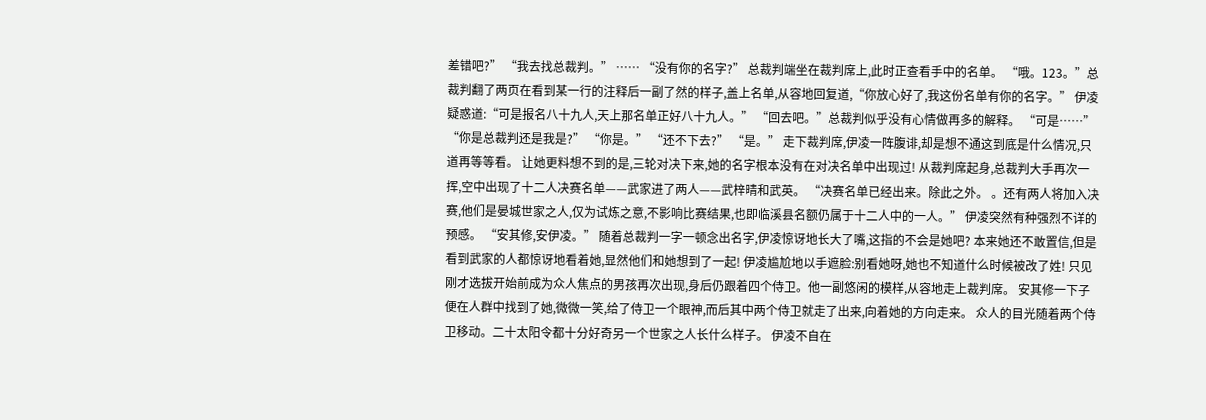差错吧?” “我去找总裁判。” …… “没有你的名字?” 总裁判端坐在裁判席上,此时正查看手中的名单。 “哦。123。”总裁判翻了两页在看到某一行的注释后一副了然的样子,盖上名单,从容地回复道,“你放心好了,我这份名单有你的名字。” 伊凌疑惑道:“可是报名八十九人,天上那名单正好八十九人。” “回去吧。”总裁判似乎没有心情做再多的解释。 “可是……” “你是总裁判还是我是?” “你是。” “还不下去?” “是。” 走下裁判席,伊凌一阵腹诽,却是想不通这到底是什么情况,只道再等等看。 让她更料想不到的是,三轮对决下来,她的名字根本没有在对决名单中出现过! 从裁判席起身,总裁判大手再次一挥,空中出现了十二人决赛名单——武家进了两人——武梓晴和武英。 “决赛名单已经出来。除此之外。 。还有两人将加入决赛,他们是晏城世家之人,仅为试炼之意,不影响比赛结果,也即临溪县名额仍属于十二人中的一人。” 伊凌突然有种强烈不详的预感。 “安其修,安伊凌。” 随着总裁判一字一顿念出名字,伊凌惊讶地长大了嘴,这指的不会是她吧? 本来她还不敢置信,但是看到武家的人都惊讶地看着她,显然他们和她想到了一起! 伊凌尴尬地以手遮脸:别看她呀,她也不知道什么时候被改了姓! 只见刚才选拔开始前成为众人焦点的男孩再次出现,身后仍跟着四个侍卫。他一副悠闲的模样,从容地走上裁判席。 安其修一下子便在人群中找到了她,微微一笑,给了侍卫一个眼神,而后其中两个侍卫就走了出来,向着她的方向走来。 众人的目光随着两个侍卫移动。二十太阳令都十分好奇另一个世家之人长什么样子。 伊凌不自在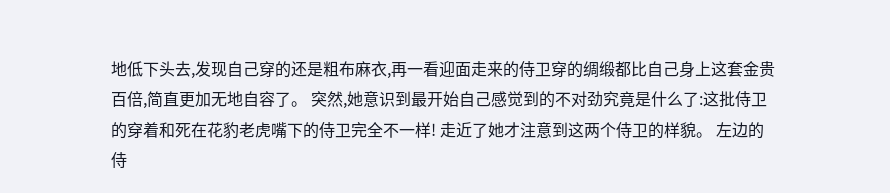地低下头去,发现自己穿的还是粗布麻衣,再一看迎面走来的侍卫穿的绸缎都比自己身上这套金贵百倍,简直更加无地自容了。 突然,她意识到最开始自己感觉到的不对劲究竟是什么了:这批侍卫的穿着和死在花豹老虎嘴下的侍卫完全不一样! 走近了她才注意到这两个侍卫的样貌。 左边的侍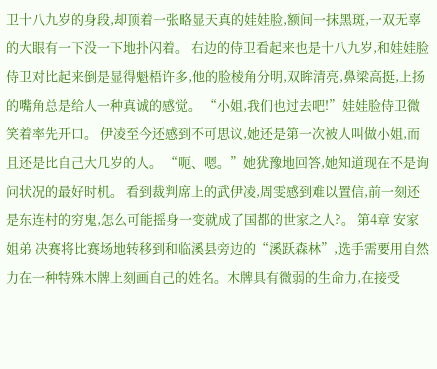卫十八九岁的身段,却顶着一张略显天真的娃娃脸,额间一抹黑斑,一双无辜的大眼有一下没一下地扑闪着。 右边的侍卫看起来也是十八九岁,和娃娃脸侍卫对比起来倒是显得魁梧许多,他的脸棱角分明,双眸清亮,鼻梁高挺,上扬的嘴角总是给人一种真诚的感觉。 “小姐,我们也过去吧!”娃娃脸侍卫微笑着率先开口。 伊凌至今还感到不可思议,她还是第一次被人叫做小姐,而且还是比自己大几岁的人。 “呃、嗯。”她犹豫地回答,她知道现在不是询问状况的最好时机。 看到裁判席上的武伊凌,周雯感到难以置信,前一刻还是东连村的穷鬼,怎么可能摇身一变就成了国都的世家之人?。 第4章 安家姐弟 决赛将比赛场地转移到和临溪县旁边的“溪跃森林”,选手需要用自然力在一种特殊木牌上刻画自己的姓名。木牌具有微弱的生命力,在接受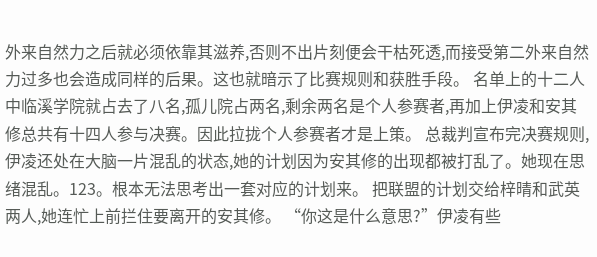外来自然力之后就必须依靠其滋养,否则不出片刻便会干枯死透,而接受第二外来自然力过多也会造成同样的后果。这也就暗示了比赛规则和获胜手段。 名单上的十二人中临溪学院就占去了八名,孤儿院占两名,剩余两名是个人参赛者,再加上伊凌和安其修总共有十四人参与决赛。因此拉拢个人参赛者才是上策。 总裁判宣布完决赛规则,伊凌还处在大脑一片混乱的状态,她的计划因为安其修的出现都被打乱了。她现在思绪混乱。123。根本无法思考出一套对应的计划来。 把联盟的计划交给梓晴和武英两人,她连忙上前拦住要离开的安其修。 “你这是什么意思?”伊凌有些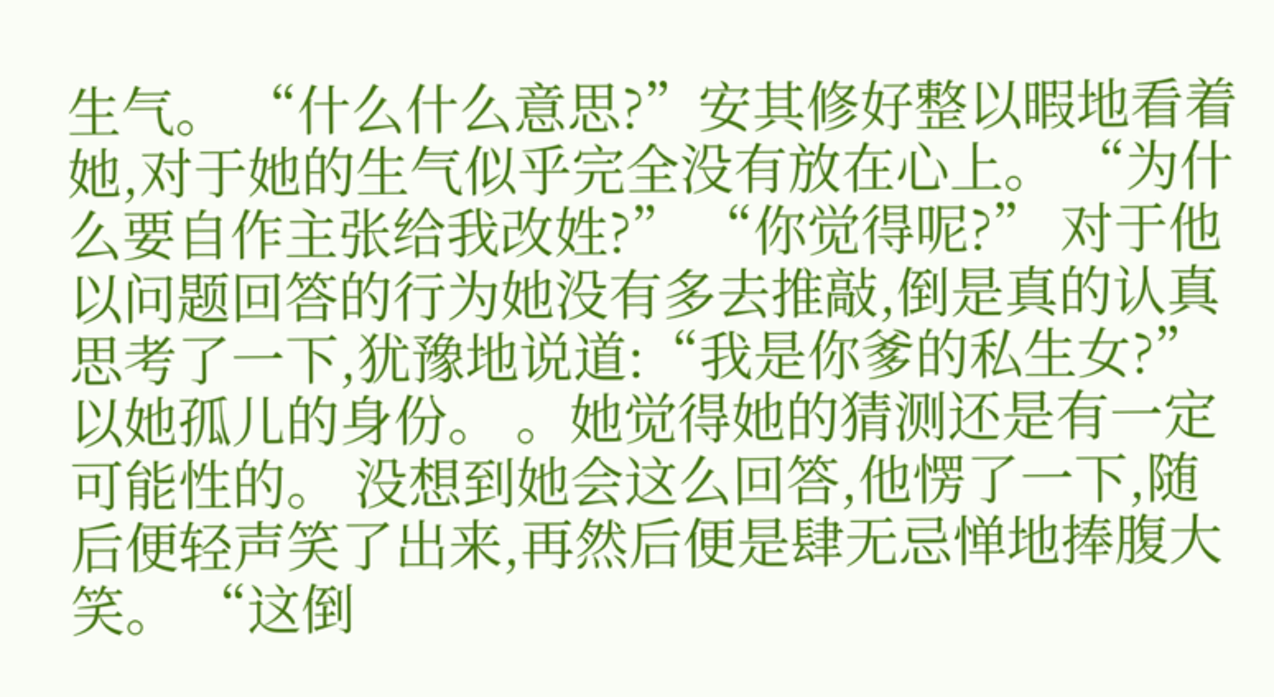生气。 “什么什么意思?”安其修好整以暇地看着她,对于她的生气似乎完全没有放在心上。 “为什么要自作主张给我改姓?” “你觉得呢?” 对于他以问题回答的行为她没有多去推敲,倒是真的认真思考了一下,犹豫地说道:“我是你爹的私生女?” 以她孤儿的身份。 。她觉得她的猜测还是有一定可能性的。 没想到她会这么回答,他愣了一下,随后便轻声笑了出来,再然后便是肆无忌惮地捧腹大笑。 “这倒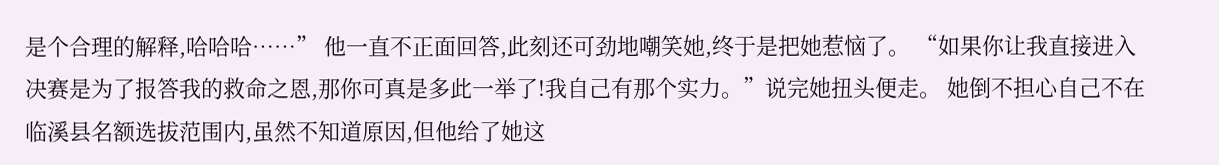是个合理的解释,哈哈哈……” 他一直不正面回答,此刻还可劲地嘲笑她,终于是把她惹恼了。 “如果你让我直接进入决赛是为了报答我的救命之恩,那你可真是多此一举了!我自己有那个实力。”说完她扭头便走。 她倒不担心自己不在临溪县名额选拔范围内,虽然不知道原因,但他给了她这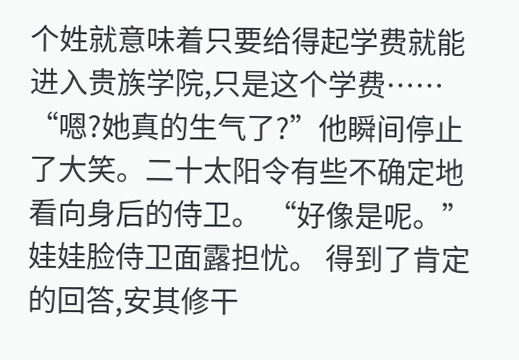个姓就意味着只要给得起学费就能进入贵族学院,只是这个学费…… “嗯?她真的生气了?”他瞬间停止了大笑。二十太阳令有些不确定地看向身后的侍卫。 “好像是呢。”娃娃脸侍卫面露担忧。 得到了肯定的回答,安其修干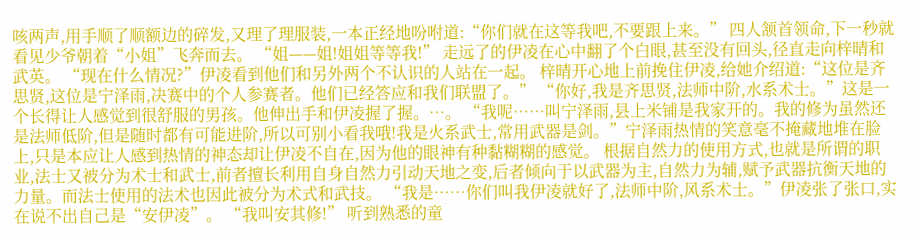咳两声,用手顺了顺额边的碎发,又理了理服装,一本正经地吩咐道:“你们就在这等我吧,不要跟上来。” 四人颔首领命,下一秒就看见少爷朝着“小姐”飞奔而去。 “姐——姐!姐姐等等我!” 走远了的伊凌在心中翻了个白眼,甚至没有回头,径直走向梓晴和武英。 “现在什么情况?”伊凌看到他们和另外两个不认识的人站在一起。 梓晴开心地上前挽住伊凌,给她介绍道:“这位是齐思贤,这位是宁泽雨,决赛中的个人参赛者。他们已经答应和我们联盟了。” “你好,我是齐思贤,法师中阶,水系术士。”这是一个长得让人感觉到很舒服的男孩。他伸出手和伊凌握了握。…。 “我呢……叫宁泽雨,县上米铺是我家开的。我的修为虽然还是法师低阶,但是随时都有可能进阶,所以可别小看我哦!我是火系武士,常用武器是剑。”宁泽雨热情的笑意毫不掩藏地堆在脸上,只是本应让人感到热情的神态却让伊凌不自在,因为他的眼神有种黏糊糊的感觉。 根据自然力的使用方式,也就是所谓的职业,法士又被分为术士和武士,前者擅长利用自身自然力引动天地之变,后者倾向于以武器为主,自然力为辅,赋予武器抗衡天地的力量。而法士使用的法术也因此被分为术式和武技。 “我是……你们叫我伊凌就好了,法师中阶,风系术士。”伊凌张了张口,实在说不出自己是“安伊凌”。 “我叫安其修!” 听到熟悉的童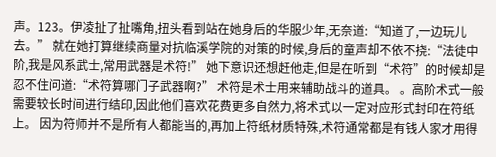声。123。伊凌扯了扯嘴角,扭头看到站在她身后的华服少年,无奈道:“知道了,一边玩儿去。” 就在她打算继续商量对抗临溪学院的对策的时候,身后的童声却不依不挠:“法徒中阶,我是风系武士,常用武器是术符!” 她下意识还想赶他走,但是在听到“术符”的时候却是忍不住问道:“术符算哪门子武器啊?” 术符是术士用来辅助战斗的道具。 。高阶术式一般需要较长时间进行结印,因此他们喜欢花费更多自然力,将术式以一定对应形式封印在符纸上。 因为符师并不是所有人都能当的,再加上符纸材质特殊,术符通常都是有钱人家才用得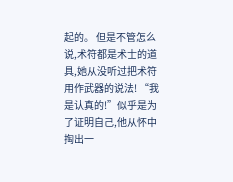起的。 但是不管怎么说,术符都是术士的道具,她从没听过把术符用作武器的说法! “我是认真的!”似乎是为了证明自己,他从怀中掏出一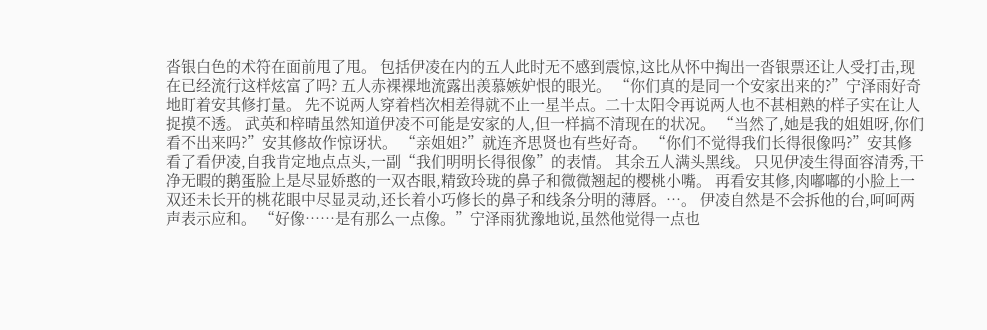沓银白色的术符在面前甩了甩。 包括伊凌在内的五人此时无不感到震惊,这比从怀中掏出一沓银票还让人受打击,现在已经流行这样炫富了吗? 五人赤裸裸地流露出羡慕嫉妒恨的眼光。 “你们真的是同一个安家出来的?”宁泽雨好奇地盯着安其修打量。 先不说两人穿着档次相差得就不止一星半点。二十太阳令再说两人也不甚相熟的样子实在让人捉摸不透。 武英和梓晴虽然知道伊凌不可能是安家的人,但一样搞不清现在的状况。 “当然了,她是我的姐姐呀,你们看不出来吗?”安其修故作惊讶状。 “亲姐姐?”就连齐思贤也有些好奇。 “你们不觉得我们长得很像吗?”安其修看了看伊凌,自我肯定地点点头,一副“我们明明长得很像”的表情。 其余五人满头黑线。 只见伊凌生得面容清秀,干净无暇的鹅蛋脸上是尽显娇憨的一双杏眼,精致玲珑的鼻子和微微翘起的樱桃小嘴。 再看安其修,肉嘟嘟的小脸上一双还未长开的桃花眼中尽显灵动,还长着小巧修长的鼻子和线条分明的薄唇。…。 伊凌自然是不会拆他的台,呵呵两声表示应和。 “好像……是有那么一点像。”宁泽雨犹豫地说,虽然他觉得一点也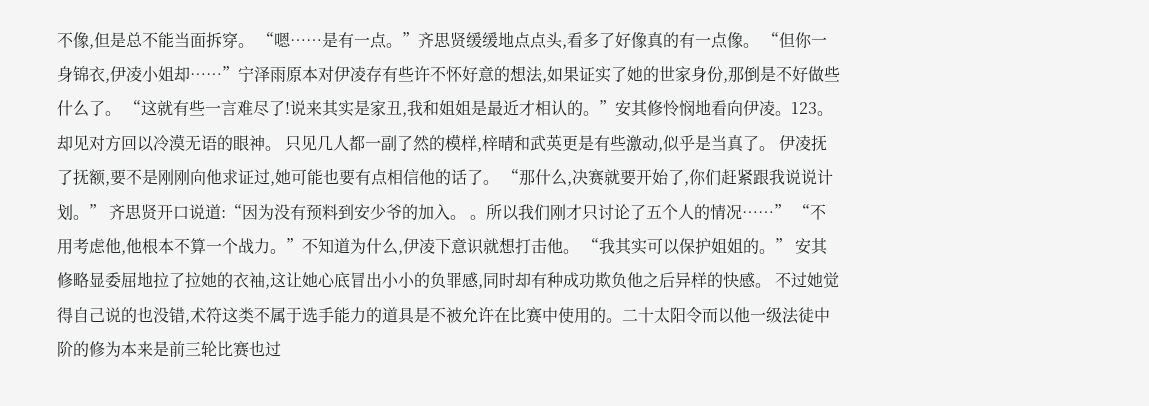不像,但是总不能当面拆穿。 “嗯……是有一点。”齐思贤缓缓地点点头,看多了好像真的有一点像。 “但你一身锦衣,伊凌小姐却……”宁泽雨原本对伊凌存有些许不怀好意的想法,如果证实了她的世家身份,那倒是不好做些什么了。 “这就有些一言难尽了!说来其实是家丑,我和姐姐是最近才相认的。”安其修怜悯地看向伊凌。123。却见对方回以冷漠无语的眼神。 只见几人都一副了然的模样,梓晴和武英更是有些激动,似乎是当真了。 伊凌抚了抚额,要不是刚刚向他求证过,她可能也要有点相信他的话了。 “那什么,决赛就要开始了,你们赶紧跟我说说计划。” 齐思贤开口说道:“因为没有预料到安少爷的加入。 。所以我们刚才只讨论了五个人的情况……” “不用考虑他,他根本不算一个战力。”不知道为什么,伊凌下意识就想打击他。 “我其实可以保护姐姐的。” 安其修略显委屈地拉了拉她的衣袖,这让她心底冒出小小的负罪感,同时却有种成功欺负他之后异样的快感。 不过她觉得自己说的也没错,术符这类不属于选手能力的道具是不被允许在比赛中使用的。二十太阳令而以他一级法徒中阶的修为本来是前三轮比赛也过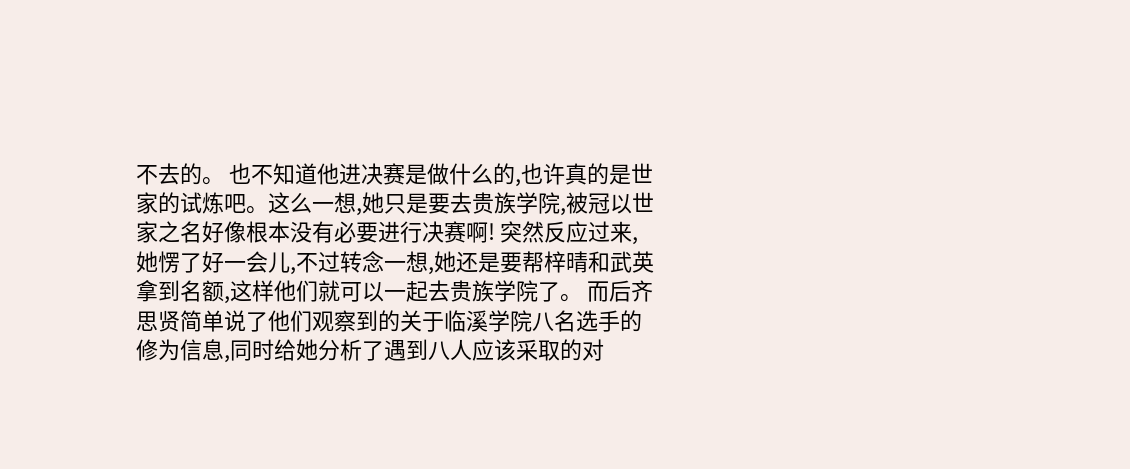不去的。 也不知道他进决赛是做什么的,也许真的是世家的试炼吧。这么一想,她只是要去贵族学院,被冠以世家之名好像根本没有必要进行决赛啊! 突然反应过来,她愣了好一会儿,不过转念一想,她还是要帮梓晴和武英拿到名额,这样他们就可以一起去贵族学院了。 而后齐思贤简单说了他们观察到的关于临溪学院八名选手的修为信息,同时给她分析了遇到八人应该采取的对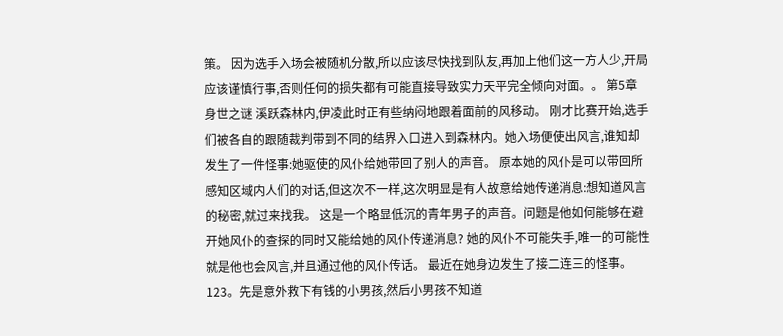策。 因为选手入场会被随机分散,所以应该尽快找到队友,再加上他们这一方人少,开局应该谨慎行事,否则任何的损失都有可能直接导致实力天平完全倾向对面。。 第5章 身世之谜 溪跃森林内,伊凌此时正有些纳闷地跟着面前的风移动。 刚才比赛开始,选手们被各自的跟随裁判带到不同的结界入口进入到森林内。她入场便使出风言,谁知却发生了一件怪事:她驱使的风仆给她带回了别人的声音。 原本她的风仆是可以带回所感知区域内人们的对话,但这次不一样,这次明显是有人故意给她传递消息:想知道风言的秘密,就过来找我。 这是一个略显低沉的青年男子的声音。问题是他如何能够在避开她风仆的查探的同时又能给她的风仆传递消息? 她的风仆不可能失手,唯一的可能性就是他也会风言,并且通过他的风仆传话。 最近在她身边发生了接二连三的怪事。123。先是意外救下有钱的小男孩,然后小男孩不知道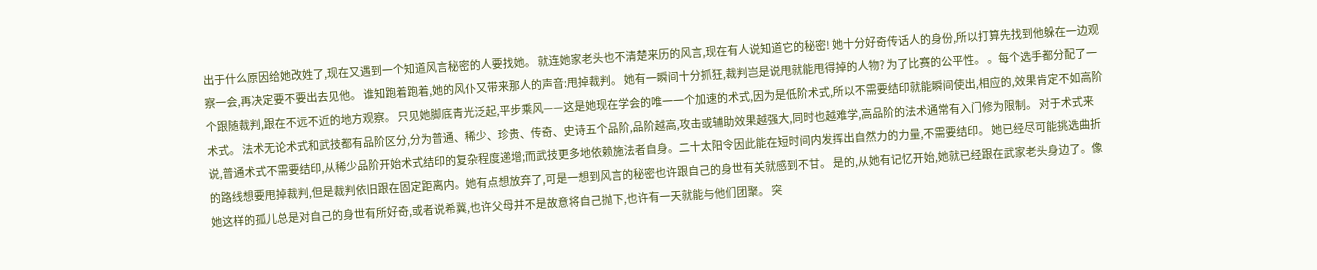出于什么原因给她改姓了,现在又遇到一个知道风言秘密的人要找她。 就连她家老头也不清楚来历的风言,现在有人说知道它的秘密! 她十分好奇传话人的身份,所以打算先找到他躲在一边观察一会,再决定要不要出去见他。 谁知跑着跑着,她的风仆又带来那人的声音:甩掉裁判。 她有一瞬间十分抓狂,裁判岂是说甩就能甩得掉的人物? 为了比赛的公平性。 。每个选手都分配了一个跟随裁判,跟在不远不近的地方观察。 只见她脚底青光泛起,平步乘风——这是她现在学会的唯一一个加速的术式,因为是低阶术式,所以不需要结印就能瞬间使出,相应的,效果肯定不如高阶术式。 法术无论术式和武技都有品阶区分,分为普通、稀少、珍贵、传奇、史诗五个品阶,品阶越高,攻击或辅助效果越强大,同时也越难学,高品阶的法术通常有入门修为限制。 对于术式来说,普通术式不需要结印,从稀少品阶开始术式结印的复杂程度递增;而武技更多地依赖施法者自身。二十太阳令因此能在短时间内发挥出自然力的力量,不需要结印。 她已经尽可能挑选曲折的路线想要甩掉裁判,但是裁判依旧跟在固定距离内。她有点想放弃了,可是一想到风言的秘密也许跟自己的身世有关就感到不甘。 是的,从她有记忆开始,她就已经跟在武家老头身边了。像她这样的孤儿总是对自己的身世有所好奇,或者说希冀,也许父母并不是故意将自己抛下,也许有一天就能与他们团聚。 突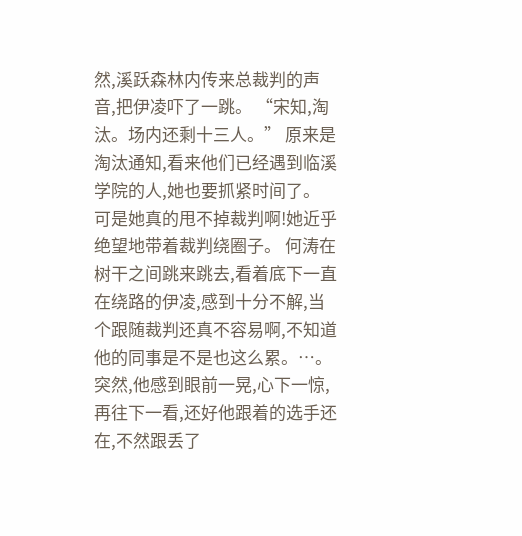然,溪跃森林内传来总裁判的声音,把伊凌吓了一跳。 “宋知,淘汰。场内还剩十三人。” 原来是淘汰通知,看来他们已经遇到临溪学院的人,她也要抓紧时间了。 可是她真的甩不掉裁判啊!她近乎绝望地带着裁判绕圈子。 何涛在树干之间跳来跳去,看着底下一直在绕路的伊凌,感到十分不解,当个跟随裁判还真不容易啊,不知道他的同事是不是也这么累。…。 突然,他感到眼前一晃,心下一惊,再往下一看,还好他跟着的选手还在,不然跟丢了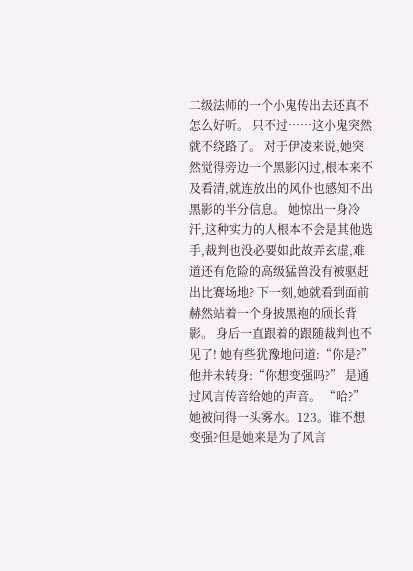二级法师的一个小鬼传出去还真不怎么好听。 只不过……这小鬼突然就不绕路了。 对于伊凌来说,她突然觉得旁边一个黑影闪过,根本来不及看清,就连放出的风仆也感知不出黑影的半分信息。 她惊出一身冷汗,这种实力的人根本不会是其他选手,裁判也没必要如此故弄玄虚,难道还有危险的高级猛兽没有被驱赶出比赛场地? 下一刻,她就看到面前赫然站着一个身披黑袍的颀长背影。 身后一直跟着的跟随裁判也不见了! 她有些犹豫地问道:“你是?” 他并未转身:“你想变强吗?” 是通过风言传音给她的声音。 “哈?”她被问得一头雾水。123。谁不想变强?但是她来是为了风言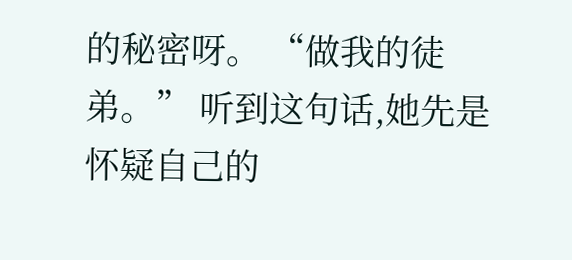的秘密呀。 “做我的徒弟。” 听到这句话,她先是怀疑自己的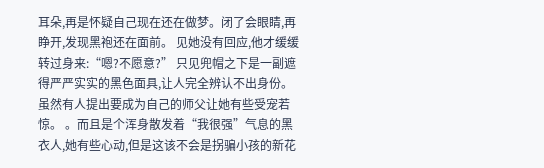耳朵,再是怀疑自己现在还在做梦。闭了会眼睛,再睁开,发现黑袍还在面前。 见她没有回应,他才缓缓转过身来:“嗯?不愿意?” 只见兜帽之下是一副遮得严严实实的黑色面具,让人完全辨认不出身份。 虽然有人提出要成为自己的师父让她有些受宠若惊。 。而且是个浑身散发着“我很强”气息的黑衣人,她有些心动,但是这该不会是拐骗小孩的新花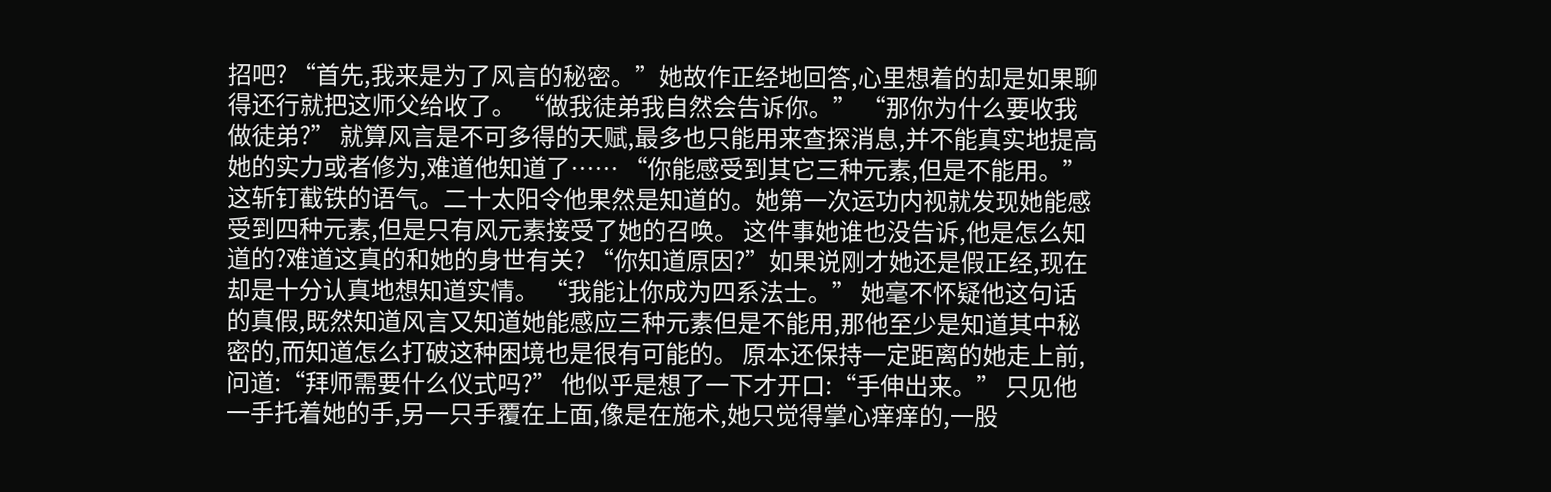招吧? “首先,我来是为了风言的秘密。”她故作正经地回答,心里想着的却是如果聊得还行就把这师父给收了。 “做我徒弟我自然会告诉你。” “那你为什么要收我做徒弟?” 就算风言是不可多得的天赋,最多也只能用来查探消息,并不能真实地提高她的实力或者修为,难道他知道了…… “你能感受到其它三种元素,但是不能用。” 这斩钉截铁的语气。二十太阳令他果然是知道的。她第一次运功内视就发现她能感受到四种元素,但是只有风元素接受了她的召唤。 这件事她谁也没告诉,他是怎么知道的?难道这真的和她的身世有关? “你知道原因?”如果说刚才她还是假正经,现在却是十分认真地想知道实情。 “我能让你成为四系法士。” 她毫不怀疑他这句话的真假,既然知道风言又知道她能感应三种元素但是不能用,那他至少是知道其中秘密的,而知道怎么打破这种困境也是很有可能的。 原本还保持一定距离的她走上前,问道:“拜师需要什么仪式吗?” 他似乎是想了一下才开口:“手伸出来。” 只见他一手托着她的手,另一只手覆在上面,像是在施术,她只觉得掌心痒痒的,一股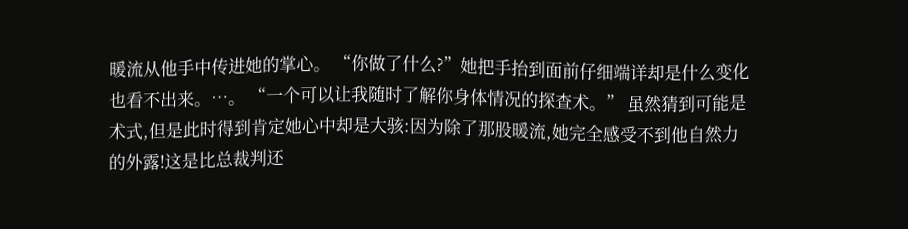暖流从他手中传进她的掌心。 “你做了什么?”她把手抬到面前仔细端详却是什么变化也看不出来。…。 “一个可以让我随时了解你身体情况的探查术。” 虽然猜到可能是术式,但是此时得到肯定她心中却是大骇:因为除了那股暖流,她完全感受不到他自然力的外露!这是比总裁判还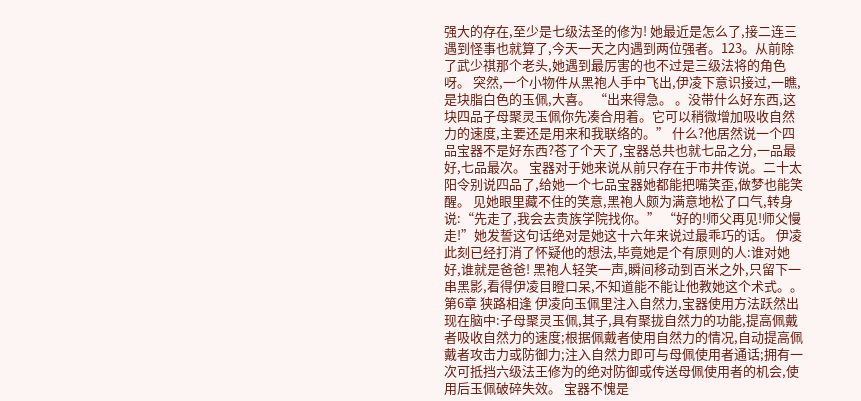强大的存在,至少是七级法圣的修为! 她最近是怎么了,接二连三遇到怪事也就算了,今天一天之内遇到两位强者。123。从前除了武少祺那个老头,她遇到最厉害的也不过是三级法将的角色呀。 突然,一个小物件从黑袍人手中飞出,伊凌下意识接过,一瞧,是块脂白色的玉佩,大喜。 “出来得急。 。没带什么好东西,这块四品子母聚灵玉佩你先凑合用着。它可以稍微增加吸收自然力的速度,主要还是用来和我联络的。” 什么?他居然说一个四品宝器不是好东西?苍了个天了,宝器总共也就七品之分,一品最好,七品最次。 宝器对于她来说从前只存在于市井传说。二十太阳令别说四品了,给她一个七品宝器她都能把嘴笑歪,做梦也能笑醒。 见她眼里藏不住的笑意,黑袍人颇为满意地松了口气,转身说:“先走了,我会去贵族学院找你。” “好的!师父再见!师父慢走!”她发誓这句话绝对是她这十六年来说过最乖巧的话。 伊凌此刻已经打消了怀疑他的想法,毕竟她是个有原则的人:谁对她好,谁就是爸爸! 黑袍人轻笑一声,瞬间移动到百米之外,只留下一串黑影,看得伊凌目瞪口呆,不知道能不能让他教她这个术式。。 第6章 狭路相逢 伊凌向玉佩里注入自然力,宝器使用方法跃然出现在脑中:子母聚灵玉佩,其子,具有聚拢自然力的功能,提高佩戴者吸收自然力的速度;根据佩戴者使用自然力的情况,自动提高佩戴者攻击力或防御力;注入自然力即可与母佩使用者通话;拥有一次可抵挡六级法王修为的绝对防御或传送母佩使用者的机会,使用后玉佩破碎失效。 宝器不愧是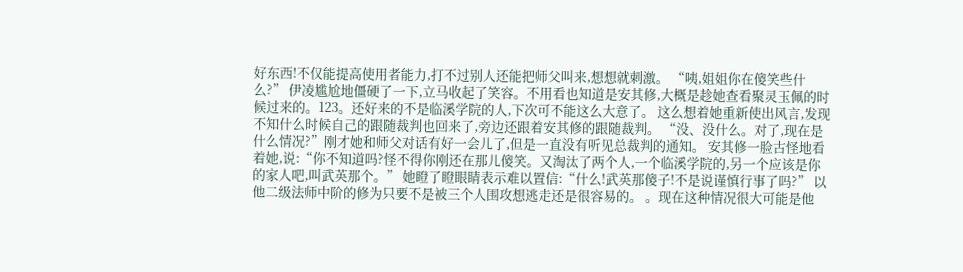好东西!不仅能提高使用者能力,打不过别人还能把师父叫来,想想就刺激。 “咦,姐姐你在傻笑些什么?” 伊凌尴尬地僵硬了一下,立马收起了笑容。不用看也知道是安其修,大概是趁她查看聚灵玉佩的时候过来的。123。还好来的不是临溪学院的人,下次可不能这么大意了。 这么想着她重新使出风言,发现不知什么时候自己的跟随裁判也回来了,旁边还跟着安其修的跟随裁判。 “没、没什么。对了,现在是什么情况?”刚才她和师父对话有好一会儿了,但是一直没有听见总裁判的通知。 安其修一脸古怪地看着她,说:“你不知道吗?怪不得你刚还在那儿傻笑。又淘汰了两个人,一个临溪学院的,另一个应该是你的家人吧,叫武英那个。” 她瞪了瞪眼睛表示难以置信:“什么!武英那傻子!不是说谨慎行事了吗?” 以他二级法师中阶的修为只要不是被三个人围攻想逃走还是很容易的。 。现在这种情况很大可能是他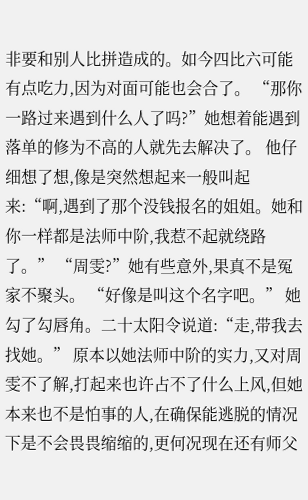非要和别人比拼造成的。如今四比六可能有点吃力,因为对面可能也会合了。 “那你一路过来遇到什么人了吗?”她想着能遇到落单的修为不高的人就先去解决了。 他仔细想了想,像是突然想起来一般叫起来:“啊,遇到了那个没钱报名的姐姐。她和你一样都是法师中阶,我惹不起就绕路了。” “周雯?”她有些意外,果真不是冤家不聚头。 “好像是叫这个名字吧。” 她勾了勾唇角。二十太阳令说道:“走,带我去找她。” 原本以她法师中阶的实力,又对周雯不了解,打起来也许占不了什么上风,但她本来也不是怕事的人,在确保能逃脱的情况下是不会畏畏缩缩的,更何况现在还有师父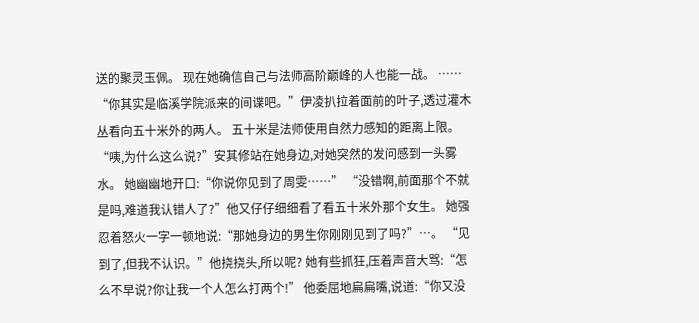送的聚灵玉佩。 现在她确信自己与法师高阶巅峰的人也能一战。 …… “你其实是临溪学院派来的间谍吧。”伊凌扒拉着面前的叶子,透过灌木丛看向五十米外的两人。 五十米是法师使用自然力感知的距离上限。 “咦,为什么这么说?”安其修站在她身边,对她突然的发问感到一头雾水。 她幽幽地开口:“你说你见到了周雯……” “没错啊,前面那个不就是吗,难道我认错人了?”他又仔仔细细看了看五十米外那个女生。 她强忍着怒火一字一顿地说:“那她身边的男生你刚刚见到了吗?”…。 “见到了,但我不认识。”他挠挠头,所以呢? 她有些抓狂,压着声音大骂:“怎么不早说?你让我一个人怎么打两个!” 他委屈地扁扁嘴,说道:“你又没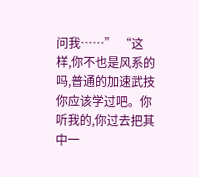问我……” “这样,你不也是风系的吗,普通的加速武技你应该学过吧。你听我的,你过去把其中一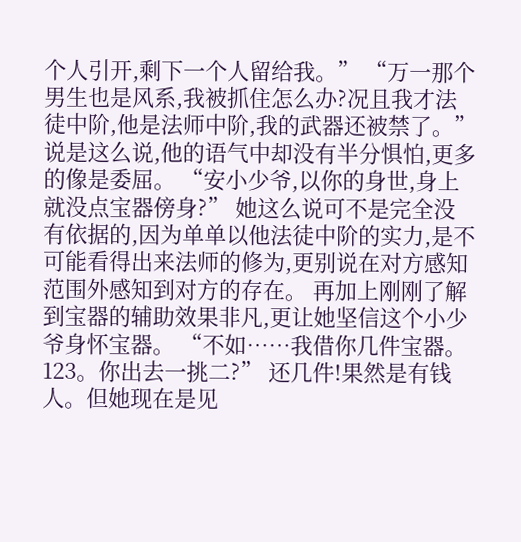个人引开,剩下一个人留给我。” “万一那个男生也是风系,我被抓住怎么办?况且我才法徒中阶,他是法师中阶,我的武器还被禁了。”说是这么说,他的语气中却没有半分惧怕,更多的像是委屈。 “安小少爷,以你的身世,身上就没点宝器傍身?” 她这么说可不是完全没有依据的,因为单单以他法徒中阶的实力,是不可能看得出来法师的修为,更别说在对方感知范围外感知到对方的存在。 再加上刚刚了解到宝器的辅助效果非凡,更让她坚信这个小少爷身怀宝器。 “不如……我借你几件宝器。123。你出去一挑二?” 还几件!果然是有钱人。但她现在是见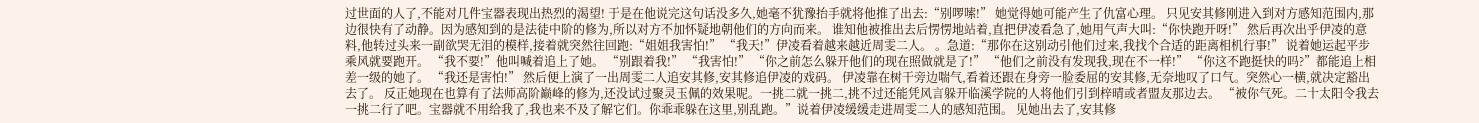过世面的人了,不能对几件宝器表现出热烈的渴望! 于是在他说完这句话没多久,她毫不犹豫抬手就将他推了出去:“别啰嗦!” 她觉得她可能产生了仇富心理。 只见安其修刚进入到对方感知范围内,那边很快有了动静。因为感知到的是法徒中阶的修为,所以对方不加怀疑地朝他们的方向而来。 谁知他被推出去后愣愣地站着,直把伊凌看急了,她用气声大叫:“你快跑开呀!” 然后再次出乎伊凌的意料,他转过头来一副欲哭无泪的模样,接着就突然往回跑:“姐姐我害怕!” “我天!”伊凌看着越来越近周雯二人。 。急道:“那你在这别动引他们过来,我找个合适的距离相机行事!” 说着她运起平步乘风就要跑开。 “我不要!”他叫喊着追上了她。 “别跟着我!” “我害怕!” “你之前怎么躲开他们的现在照做就是了!” “他们之前没有发现我,现在不一样!” “你这不跑挺快的吗?”都能追上相差一级的她了。 “我还是害怕!” 然后便上演了一出周雯二人追安其修,安其修追伊凌的戏码。 伊凌靠在树干旁边喘气,看着还跟在身旁一脸委屈的安其修,无奈地叹了口气。突然心一横,就决定豁出去了。 反正她现在也算有了法师高阶巅峰的修为,还没试过聚灵玉佩的效果呢。一挑二就一挑二,挑不过还能凭风言躲开临溪学院的人将他们引到梓晴或者盟友那边去。 “被你气死。二十太阳令我去一挑二行了吧。宝器就不用给我了,我也来不及了解它们。你乖乖躲在这里,别乱跑。”说着伊凌缓缓走进周雯二人的感知范围。 见她出去了,安其修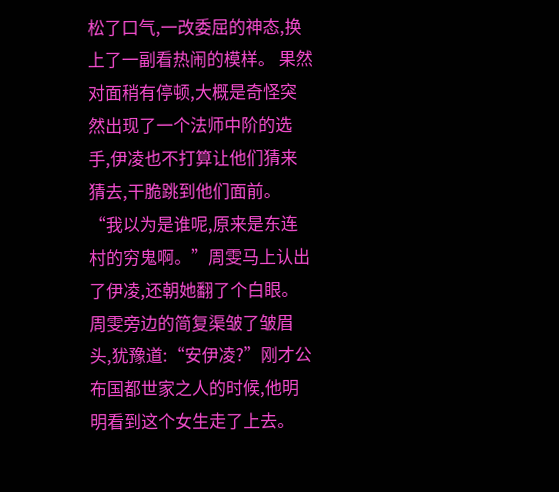松了口气,一改委屈的神态,换上了一副看热闹的模样。 果然对面稍有停顿,大概是奇怪突然出现了一个法师中阶的选手,伊凌也不打算让他们猜来猜去,干脆跳到他们面前。 “我以为是谁呢,原来是东连村的穷鬼啊。”周雯马上认出了伊凌,还朝她翻了个白眼。 周雯旁边的简复渠皱了皱眉头,犹豫道:“安伊凌?”刚才公布国都世家之人的时候,他明明看到这个女生走了上去。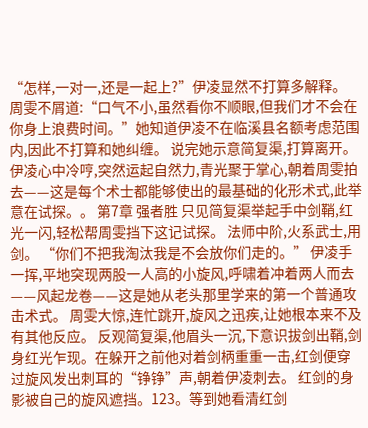“怎样,一对一,还是一起上?”伊凌显然不打算多解释。 周雯不屑道:“口气不小,虽然看你不顺眼,但我们才不会在你身上浪费时间。”她知道伊凌不在临溪县名额考虑范围内,因此不打算和她纠缠。 说完她示意简复渠,打算离开。 伊凌心中冷哼,突然运起自然力,青光聚于掌心,朝着周雯拍去——这是每个术士都能够使出的最基础的化形术式,此举意在试探。。 第7章 强者胜 只见简复渠举起手中剑鞘,红光一闪,轻松帮周雯挡下这记试探。 法师中阶,火系武士,用剑。 “你们不把我淘汰我是不会放你们走的。” 伊凌手一挥,平地突现两股一人高的小旋风,呼啸着冲着两人而去——风起龙卷——这是她从老头那里学来的第一个普通攻击术式。 周雯大惊,连忙跳开,旋风之迅疾,让她根本来不及有其他反应。 反观简复渠,他眉头一沉,下意识拔剑出鞘,剑身红光乍现。在躲开之前他对着剑柄重重一击,红剑便穿过旋风发出刺耳的“铮铮”声,朝着伊凌刺去。 红剑的身影被自己的旋风遮挡。123。等到她看清红剑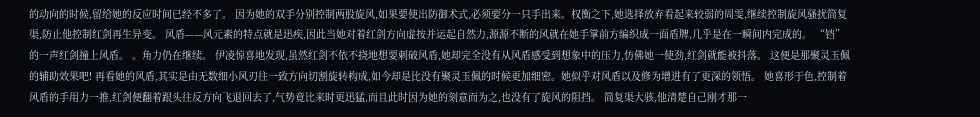的动向的时候,留给她的反应时间已经不多了。 因为她的双手分别控制两股旋风,如果要使出防御术式,必须要分一只手出来。权衡之下,她选择放弃看起来较弱的周雯,继续控制旋风骚扰简复渠,防止他控制红剑再生异变。 风盾——风元素的特点就是迅疾,因此当她对着红剑方向虚按并运起自然力,源源不断的风就在她手掌前方编织成一面盾牌,几乎是在一瞬间内完成的。 “铛”的一声红剑撞上风盾。 。角力仍在继续。 伊凌惊喜地发现,虽然红剑不依不挠地想要刺破风盾,她却完全没有从风盾感受到想象中的压力,仿佛她一使劲,红剑就能被抖落。 这便是那聚灵玉佩的辅助效果吧! 再看她的风盾,其实是由无数细小风刃往一致方向切割旋转构成,如今却是比没有聚灵玉佩的时候更加细密。她似乎对风盾以及修为增进有了更深的领悟。 她喜形于色,控制着风盾的手用力一推,红剑便翻着跟头往反方向飞退回去了,气势竟比来时更迅猛,而且此时因为她的刻意而为之,也没有了旋风的阻挡。 简复渠大骇,他清楚自己刚才那一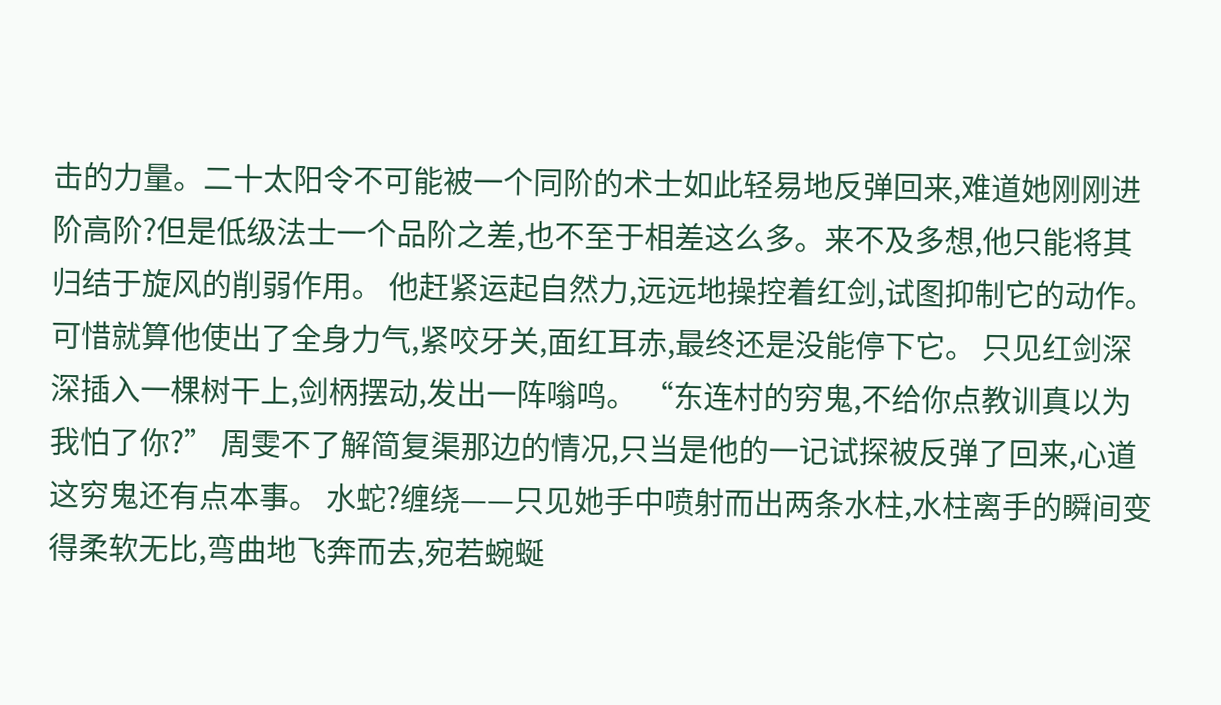击的力量。二十太阳令不可能被一个同阶的术士如此轻易地反弹回来,难道她刚刚进阶高阶?但是低级法士一个品阶之差,也不至于相差这么多。来不及多想,他只能将其归结于旋风的削弱作用。 他赶紧运起自然力,远远地操控着红剑,试图抑制它的动作。可惜就算他使出了全身力气,紧咬牙关,面红耳赤,最终还是没能停下它。 只见红剑深深插入一棵树干上,剑柄摆动,发出一阵嗡鸣。 “东连村的穷鬼,不给你点教训真以为我怕了你?” 周雯不了解简复渠那边的情况,只当是他的一记试探被反弹了回来,心道这穷鬼还有点本事。 水蛇?缠绕——只见她手中喷射而出两条水柱,水柱离手的瞬间变得柔软无比,弯曲地飞奔而去,宛若蜿蜒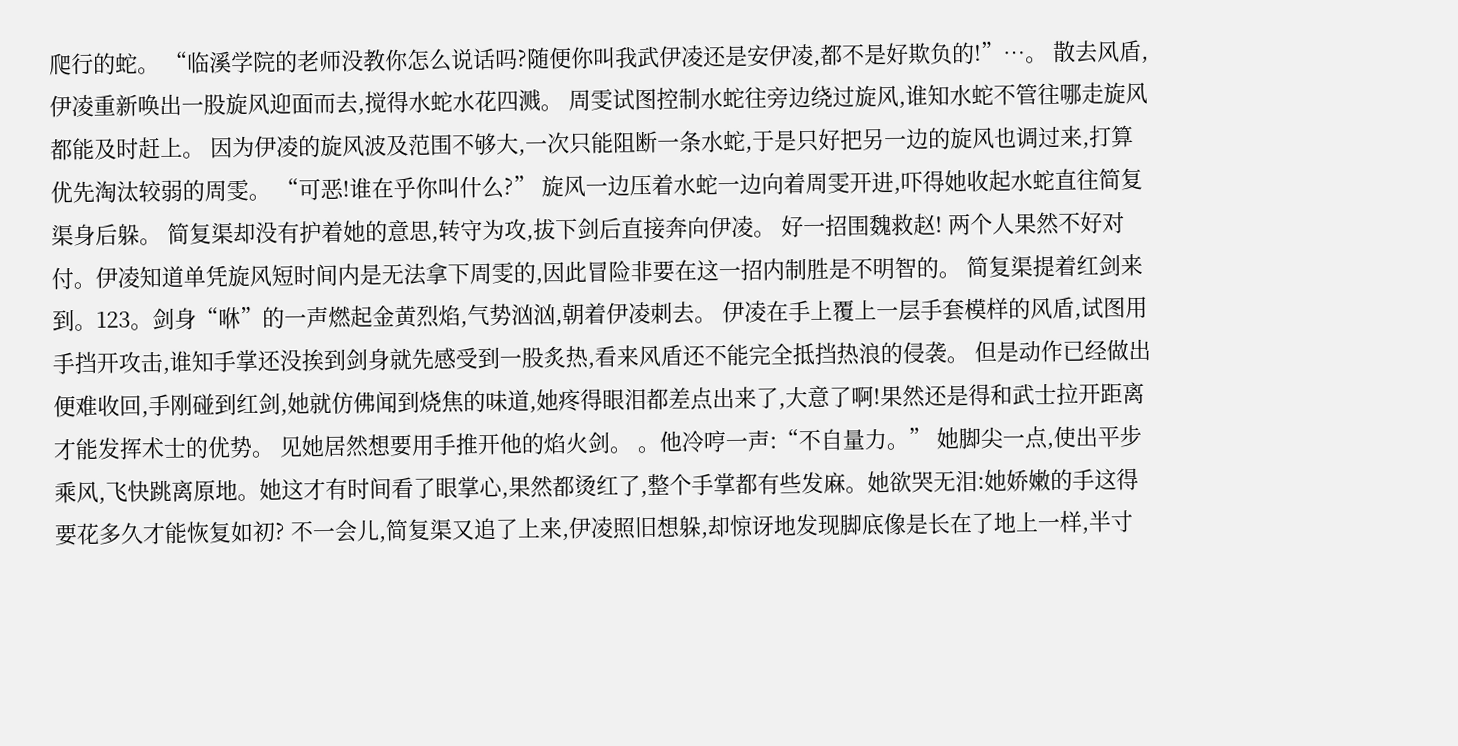爬行的蛇。 “临溪学院的老师没教你怎么说话吗?随便你叫我武伊凌还是安伊凌,都不是好欺负的!”…。 散去风盾,伊凌重新唤出一股旋风迎面而去,搅得水蛇水花四溅。 周雯试图控制水蛇往旁边绕过旋风,谁知水蛇不管往哪走旋风都能及时赶上。 因为伊凌的旋风波及范围不够大,一次只能阻断一条水蛇,于是只好把另一边的旋风也调过来,打算优先淘汰较弱的周雯。 “可恶!谁在乎你叫什么?” 旋风一边压着水蛇一边向着周雯开进,吓得她收起水蛇直往简复渠身后躲。 简复渠却没有护着她的意思,转守为攻,拔下剑后直接奔向伊凌。 好一招围魏救赵! 两个人果然不好对付。伊凌知道单凭旋风短时间内是无法拿下周雯的,因此冒险非要在这一招内制胜是不明智的。 简复渠提着红剑来到。123。剑身“咻”的一声燃起金黄烈焰,气势汹汹,朝着伊凌刺去。 伊凌在手上覆上一层手套模样的风盾,试图用手挡开攻击,谁知手掌还没挨到剑身就先感受到一股炙热,看来风盾还不能完全抵挡热浪的侵袭。 但是动作已经做出便难收回,手刚碰到红剑,她就仿佛闻到烧焦的味道,她疼得眼泪都差点出来了,大意了啊!果然还是得和武士拉开距离才能发挥术士的优势。 见她居然想要用手推开他的焰火剑。 。他冷哼一声:“不自量力。” 她脚尖一点,使出平步乘风,飞快跳离原地。她这才有时间看了眼掌心,果然都烫红了,整个手掌都有些发麻。她欲哭无泪:她娇嫩的手这得要花多久才能恢复如初? 不一会儿,简复渠又追了上来,伊凌照旧想躲,却惊讶地发现脚底像是长在了地上一样,半寸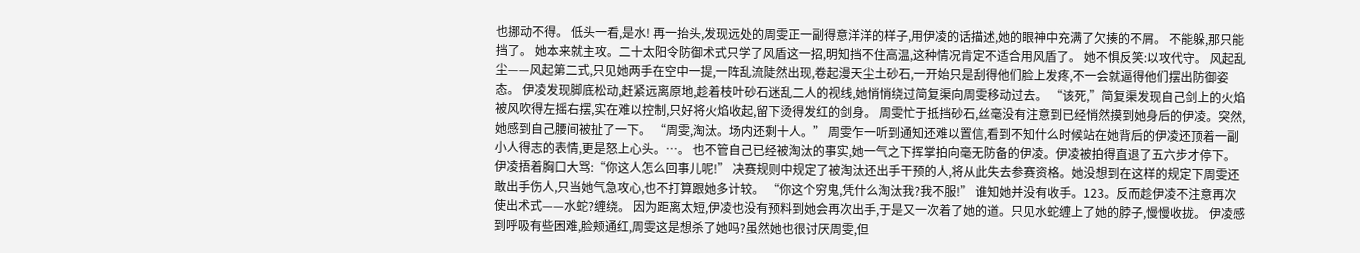也挪动不得。 低头一看,是水! 再一抬头,发现远处的周雯正一副得意洋洋的样子,用伊凌的话描述,她的眼神中充满了欠揍的不屑。 不能躲,那只能挡了。 她本来就主攻。二十太阳令防御术式只学了风盾这一招,明知挡不住高温,这种情况肯定不适合用风盾了。 她不惧反笑:以攻代守。 风起乱尘——风起第二式,只见她两手在空中一提,一阵乱流陡然出现,卷起漫天尘土砂石,一开始只是刮得他们脸上发疼,不一会就逼得他们摆出防御姿态。 伊凌发现脚底松动,赶紧远离原地,趁着枝叶砂石迷乱二人的视线,她悄悄绕过简复渠向周雯移动过去。 “该死,”简复渠发现自己剑上的火焰被风吹得左摇右摆,实在难以控制,只好将火焰收起,留下烫得发红的剑身。 周雯忙于抵挡砂石,丝毫没有注意到已经悄然摸到她身后的伊凌。突然,她感到自己腰间被扯了一下。 “周雯,淘汰。场内还剩十人。” 周雯乍一听到通知还难以置信,看到不知什么时候站在她背后的伊凌还顶着一副小人得志的表情,更是怒上心头。…。 也不管自己已经被淘汰的事实,她一气之下挥掌拍向毫无防备的伊凌。伊凌被拍得直退了五六步才停下。 伊凌捂着胸口大骂:“你这人怎么回事儿呢!” 决赛规则中规定了被淘汰还出手干预的人,将从此失去参赛资格。她没想到在这样的规定下周雯还敢出手伤人,只当她气急攻心,也不打算跟她多计较。 “你这个穷鬼,凭什么淘汰我?我不服!” 谁知她并没有收手。123。反而趁伊凌不注意再次使出术式——水蛇?缠绕。 因为距离太短,伊凌也没有预料到她会再次出手,于是又一次着了她的道。只见水蛇缠上了她的脖子,慢慢收拢。 伊凌感到呼吸有些困难,脸颊通红,周雯这是想杀了她吗?虽然她也很讨厌周雯,但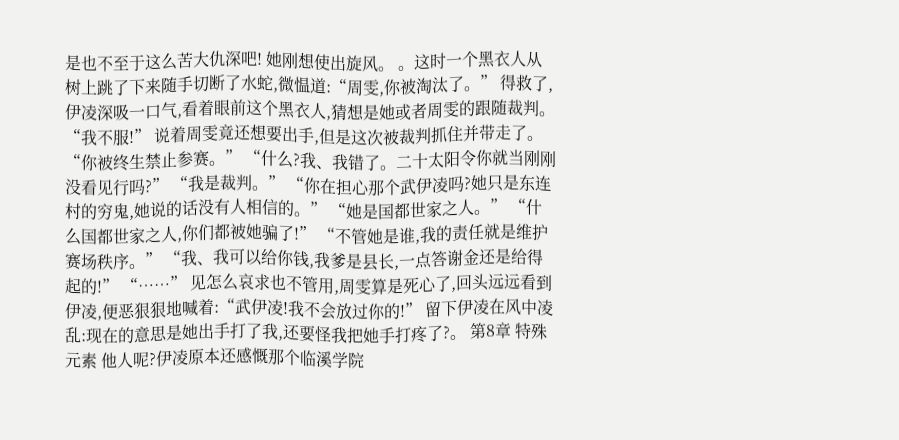是也不至于这么苦大仇深吧! 她刚想使出旋风。 。这时一个黑衣人从树上跳了下来随手切断了水蛇,微愠道:“周雯,你被淘汰了。” 得救了,伊凌深吸一口气,看着眼前这个黑衣人,猜想是她或者周雯的跟随裁判。 “我不服!” 说着周雯竟还想要出手,但是这次被裁判抓住并带走了。 “你被终生禁止参赛。” “什么?我、我错了。二十太阳令你就当刚刚没看见行吗?” “我是裁判。” “你在担心那个武伊凌吗?她只是东连村的穷鬼,她说的话没有人相信的。” “她是国都世家之人。” “什么国都世家之人,你们都被她骗了!” “不管她是谁,我的责任就是维护赛场秩序。” “我、我可以给你钱,我爹是县长,一点答谢金还是给得起的!” “……” 见怎么哀求也不管用,周雯算是死心了,回头远远看到伊凌,便恶狠狠地喊着:“武伊凌!我不会放过你的!” 留下伊凌在风中凌乱:现在的意思是她出手打了我,还要怪我把她手打疼了?。 第8章 特殊元素 他人呢?伊凌原本还感慨那个临溪学院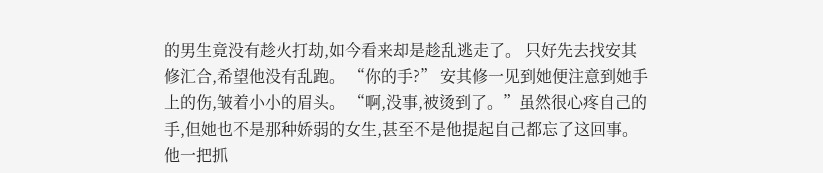的男生竟没有趁火打劫,如今看来却是趁乱逃走了。 只好先去找安其修汇合,希望他没有乱跑。 “你的手?” 安其修一见到她便注意到她手上的伤,皱着小小的眉头。 “啊,没事,被烫到了。”虽然很心疼自己的手,但她也不是那种娇弱的女生,甚至不是他提起自己都忘了这回事。 他一把抓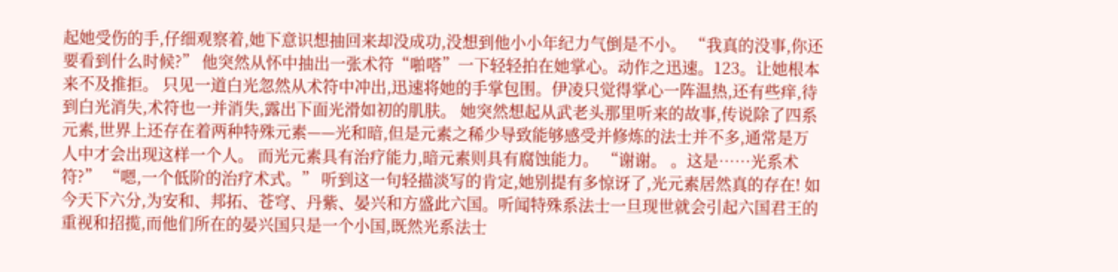起她受伤的手,仔细观察着,她下意识想抽回来却没成功,没想到他小小年纪力气倒是不小。 “我真的没事,你还要看到什么时候?” 他突然从怀中抽出一张术符“啪嗒”一下轻轻拍在她掌心。动作之迅速。123。让她根本来不及推拒。 只见一道白光忽然从术符中冲出,迅速将她的手掌包围。伊凌只觉得掌心一阵温热,还有些痒,待到白光消失,术符也一并消失,露出下面光滑如初的肌肤。 她突然想起从武老头那里听来的故事,传说除了四系元素,世界上还存在着两种特殊元素——光和暗,但是元素之稀少导致能够感受并修炼的法士并不多,通常是万人中才会出现这样一个人。 而光元素具有治疗能力,暗元素则具有腐蚀能力。 “谢谢。 。这是……光系术符?” “嗯,一个低阶的治疗术式。” 听到这一句轻描淡写的肯定,她别提有多惊讶了,光元素居然真的存在! 如今天下六分,为安和、邦拓、苍穹、丹紫、晏兴和方盛此六国。听闻特殊系法士一旦现世就会引起六国君王的重视和招揽,而他们所在的晏兴国只是一个小国,既然光系法士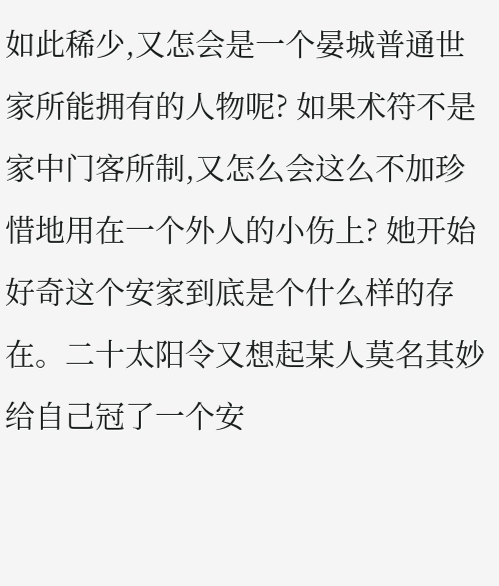如此稀少,又怎会是一个晏城普通世家所能拥有的人物呢? 如果术符不是家中门客所制,又怎么会这么不加珍惜地用在一个外人的小伤上? 她开始好奇这个安家到底是个什么样的存在。二十太阳令又想起某人莫名其妙给自己冠了一个安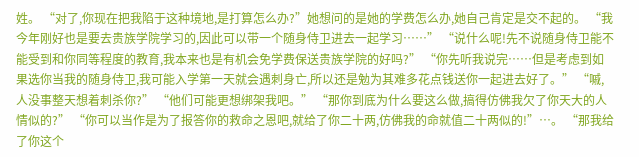姓。 “对了,你现在把我陷于这种境地,是打算怎么办?”她想问的是她的学费怎么办,她自己肯定是交不起的。 “我今年刚好也是要去贵族学院学习的,因此可以带一个随身侍卫进去一起学习……” “说什么呢!先不说随身侍卫能不能受到和你同等程度的教育,我本来也是有机会免学费保送贵族学院的好吗?” “你先听我说完……但是考虑到如果选你当我的随身侍卫,我可能入学第一天就会遇刺身亡,所以还是勉为其难多花点钱送你一起进去好了。” “嘁,人没事整天想着刺杀你?” “他们可能更想绑架我吧。” “那你到底为什么要这么做,搞得仿佛我欠了你天大的人情似的?” “你可以当作是为了报答你的救命之恩吧,就给了你二十两,仿佛我的命就值二十两似的!”…。 “那我给了你这个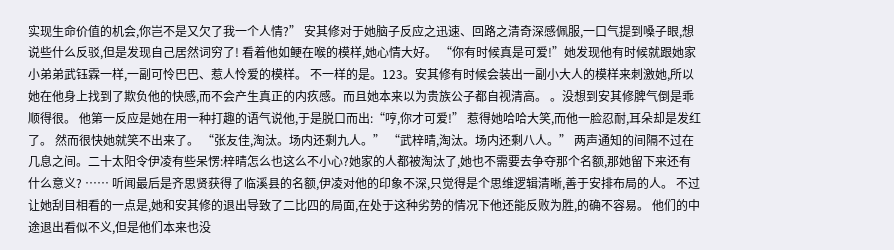实现生命价值的机会,你岂不是又欠了我一个人情?” 安其修对于她脑子反应之迅速、回路之清奇深感佩服,一口气提到嗓子眼,想说些什么反驳,但是发现自己居然词穷了! 看着他如鲠在喉的模样,她心情大好。 “你有时候真是可爱!”她发现他有时候就跟她家小弟弟武钰霖一样,一副可怜巴巴、惹人怜爱的模样。 不一样的是。123。安其修有时候会装出一副小大人的模样来刺激她,所以她在他身上找到了欺负他的快感,而不会产生真正的内疚感。而且她本来以为贵族公子都自视清高。 。没想到安其修脾气倒是乖顺得很。 他第一反应是她在用一种打趣的语气说他,于是脱口而出:“哼,你才可爱!” 惹得她哈哈大笑,而他一脸忍耐,耳朵却是发红了。 然而很快她就笑不出来了。 “张友佳,淘汰。场内还剩九人。” “武梓晴,淘汰。场内还剩八人。” 两声通知的间隔不过在几息之间。二十太阳令伊凌有些呆愣:梓晴怎么也这么不小心?她家的人都被淘汰了,她也不需要去争夺那个名额,那她留下来还有什么意义? …… 听闻最后是齐思贤获得了临溪县的名额,伊凌对他的印象不深,只觉得是个思维逻辑清晰,善于安排布局的人。 不过让她刮目相看的一点是,她和安其修的退出导致了二比四的局面,在处于这种劣势的情况下他还能反败为胜,的确不容易。 他们的中途退出看似不义,但是他们本来也没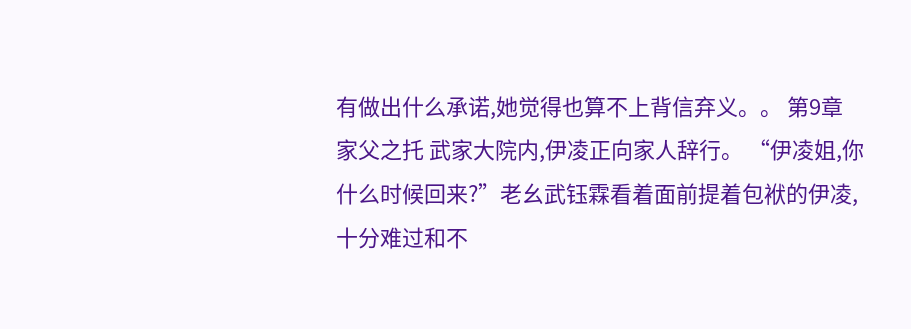有做出什么承诺,她觉得也算不上背信弃义。。 第9章 家父之托 武家大院内,伊凌正向家人辞行。 “伊凌姐,你什么时候回来?”老幺武钰霖看着面前提着包袱的伊凌,十分难过和不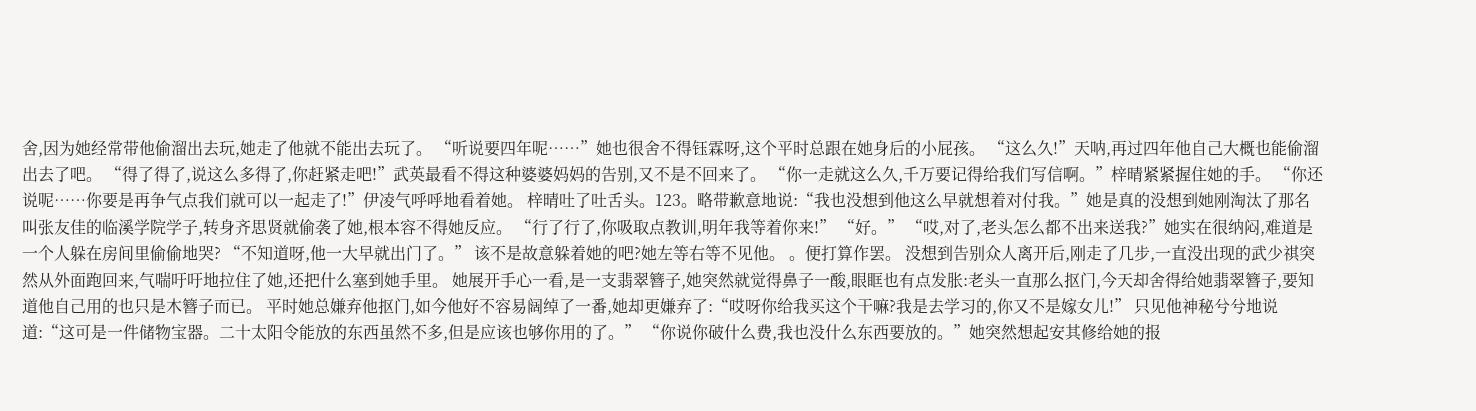舍,因为她经常带他偷溜出去玩,她走了他就不能出去玩了。 “听说要四年呢……”她也很舍不得钰霖呀,这个平时总跟在她身后的小屁孩。 “这么久!”天呐,再过四年他自己大概也能偷溜出去了吧。 “得了得了,说这么多得了,你赶紧走吧!”武英最看不得这种婆婆妈妈的告别,又不是不回来了。 “你一走就这么久,千万要记得给我们写信啊。”梓晴紧紧握住她的手。 “你还说呢……你要是再争气点我们就可以一起走了!”伊凌气呼呼地看着她。 梓晴吐了吐舌头。123。略带歉意地说:“我也没想到他这么早就想着对付我。”她是真的没想到她刚淘汰了那名叫张友佳的临溪学院学子,转身齐思贤就偷袭了她,根本容不得她反应。 “行了行了,你吸取点教训,明年我等着你来!” “好。” “哎,对了,老头怎么都不出来送我?”她实在很纳闷,难道是一个人躲在房间里偷偷地哭? “不知道呀,他一大早就出门了。” 该不是故意躲着她的吧?她左等右等不见他。 。便打算作罢。 没想到告别众人离开后,刚走了几步,一直没出现的武少祺突然从外面跑回来,气喘吁吁地拉住了她,还把什么塞到她手里。 她展开手心一看,是一支翡翠簪子,她突然就觉得鼻子一酸,眼眶也有点发胀:老头一直那么抠门,今天却舍得给她翡翠簪子,要知道他自己用的也只是木簪子而已。 平时她总嫌弃他抠门,如今他好不容易阔绰了一番,她却更嫌弃了:“哎呀你给我买这个干嘛?我是去学习的,你又不是嫁女儿!” 只见他神秘兮兮地说道:“这可是一件储物宝器。二十太阳令能放的东西虽然不多,但是应该也够你用的了。” “你说你破什么费,我也没什么东西要放的。”她突然想起安其修给她的报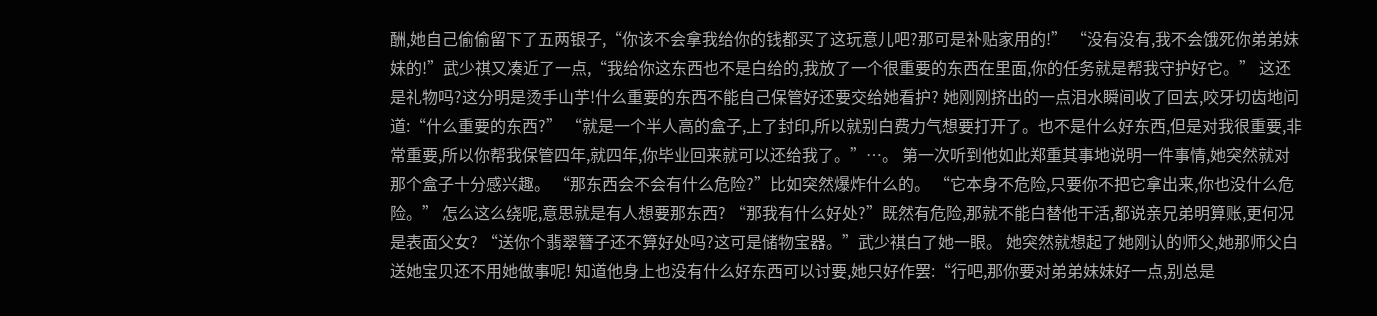酬,她自己偷偷留下了五两银子,“你该不会拿我给你的钱都买了这玩意儿吧?那可是补贴家用的!” “没有没有,我不会饿死你弟弟妹妹的!”武少祺又凑近了一点,“我给你这东西也不是白给的,我放了一个很重要的东西在里面,你的任务就是帮我守护好它。” 这还是礼物吗?这分明是烫手山芋!什么重要的东西不能自己保管好还要交给她看护? 她刚刚挤出的一点泪水瞬间收了回去,咬牙切齿地问道:“什么重要的东西?” “就是一个半人高的盒子,上了封印,所以就别白费力气想要打开了。也不是什么好东西,但是对我很重要,非常重要,所以你帮我保管四年,就四年,你毕业回来就可以还给我了。”…。 第一次听到他如此郑重其事地说明一件事情,她突然就对那个盒子十分感兴趣。 “那东西会不会有什么危险?”比如突然爆炸什么的。 “它本身不危险,只要你不把它拿出来,你也没什么危险。” 怎么这么绕呢,意思就是有人想要那东西? “那我有什么好处?”既然有危险,那就不能白替他干活,都说亲兄弟明算账,更何况是表面父女? “送你个翡翠簪子还不算好处吗?这可是储物宝器。”武少祺白了她一眼。 她突然就想起了她刚认的师父,她那师父白送她宝贝还不用她做事呢! 知道他身上也没有什么好东西可以讨要,她只好作罢:“行吧,那你要对弟弟妹妹好一点,别总是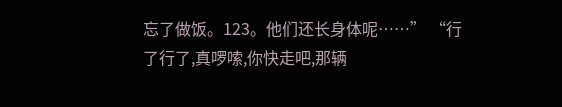忘了做饭。123。他们还长身体呢……” “行了行了,真啰嗦,你快走吧,那辆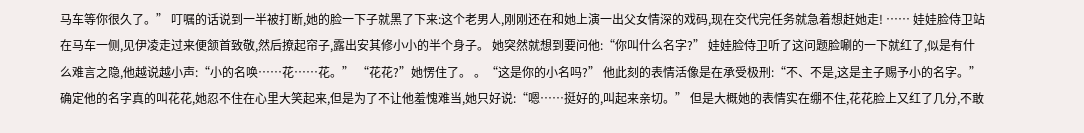马车等你很久了。” 叮嘱的话说到一半被打断,她的脸一下子就黑了下来:这个老男人,刚刚还在和她上演一出父女情深的戏码,现在交代完任务就急着想赶她走! …… 娃娃脸侍卫站在马车一侧,见伊凌走过来便颔首致敬,然后撩起帘子,露出安其修小小的半个身子。 她突然就想到要问他:“你叫什么名字?” 娃娃脸侍卫听了这问题脸唰的一下就红了,似是有什么难言之隐,他越说越小声:“小的名唤……花……花。” “花花?”她愣住了。 。“这是你的小名吗?” 他此刻的表情活像是在承受极刑:“不、不是,这是主子赐予小的名字。” 确定他的名字真的叫花花,她忍不住在心里大笑起来,但是为了不让他羞愧难当,她只好说:“嗯……挺好的,叫起来亲切。” 但是大概她的表情实在绷不住,花花脸上又红了几分,不敢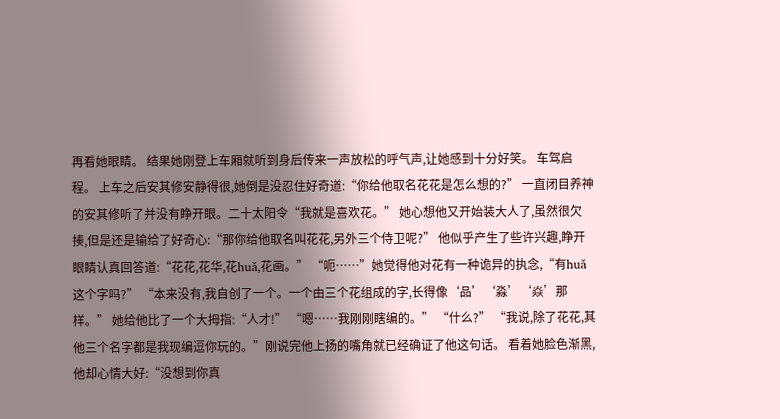再看她眼睛。 结果她刚登上车厢就听到身后传来一声放松的呼气声,让她感到十分好笑。 车驾启程。 上车之后安其修安静得很,她倒是没忍住好奇道:“你给他取名花花是怎么想的?” 一直闭目养神的安其修听了并没有睁开眼。二十太阳令“我就是喜欢花。” 她心想他又开始装大人了,虽然很欠揍,但是还是输给了好奇心:“那你给他取名叫花花,另外三个侍卫呢?” 他似乎产生了些许兴趣,睁开眼睛认真回答道:“花花,花华,花huǎ,花画。” “呃……”她觉得他对花有一种诡异的执念,“有huǎ这个字吗?” “本来没有,我自创了一个。一个由三个花组成的字,长得像‘品’‘淼’‘焱’那样。” 她给他比了一个大拇指:“人才!” “嗯……我刚刚瞎编的。” “什么?” “我说,除了花花,其他三个名字都是我现编逗你玩的。”刚说完他上扬的嘴角就已经确证了他这句话。 看着她脸色渐黑,他却心情大好:“没想到你真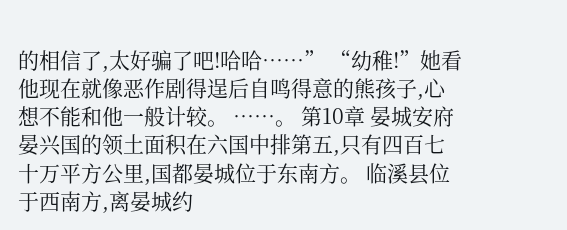的相信了,太好骗了吧!哈哈……” “幼稚!”她看他现在就像恶作剧得逞后自鸣得意的熊孩子,心想不能和他一般计较。 ……。 第10章 晏城安府 晏兴国的领土面积在六国中排第五,只有四百七十万平方公里,国都晏城位于东南方。 临溪县位于西南方,离晏城约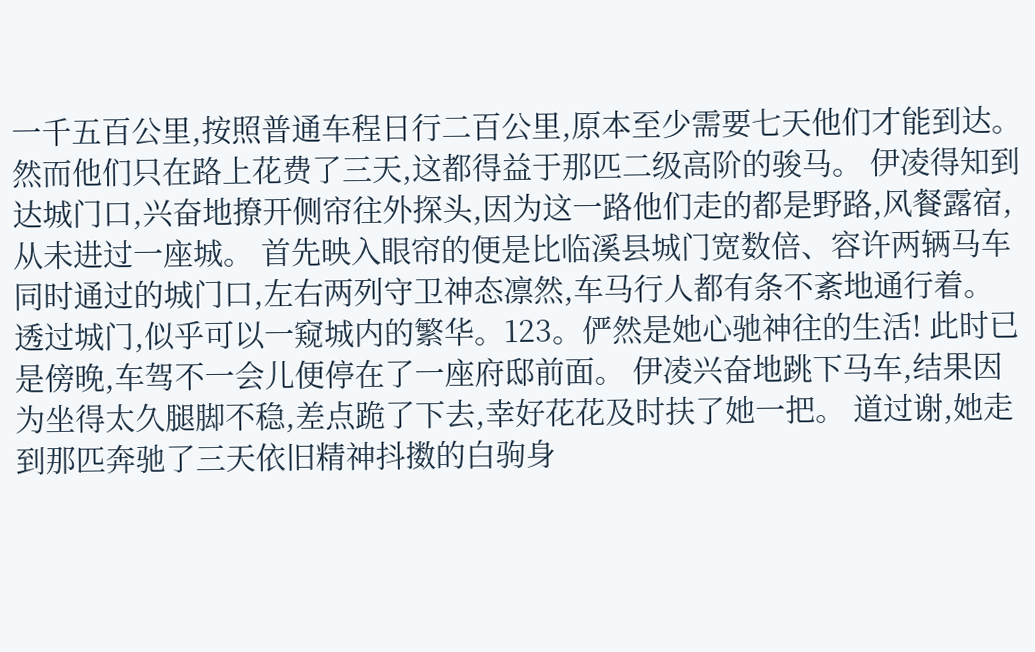一千五百公里,按照普通车程日行二百公里,原本至少需要七天他们才能到达。 然而他们只在路上花费了三天,这都得益于那匹二级高阶的骏马。 伊凌得知到达城门口,兴奋地撩开侧帘往外探头,因为这一路他们走的都是野路,风餐露宿,从未进过一座城。 首先映入眼帘的便是比临溪县城门宽数倍、容许两辆马车同时通过的城门口,左右两列守卫神态凛然,车马行人都有条不紊地通行着。 透过城门,似乎可以一窥城内的繁华。123。俨然是她心驰神往的生活! 此时已是傍晚,车驾不一会儿便停在了一座府邸前面。 伊凌兴奋地跳下马车,结果因为坐得太久腿脚不稳,差点跪了下去,幸好花花及时扶了她一把。 道过谢,她走到那匹奔驰了三天依旧精神抖擞的白驹身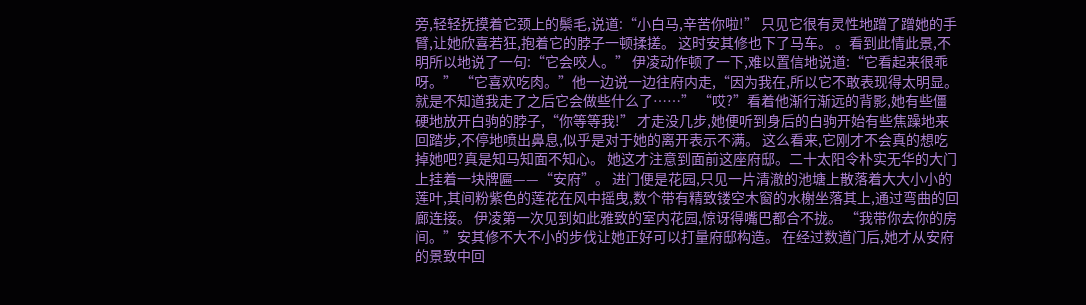旁,轻轻抚摸着它颈上的鬃毛,说道:“小白马,辛苦你啦!” 只见它很有灵性地蹭了蹭她的手臂,让她欣喜若狂,抱着它的脖子一顿揉搓。 这时安其修也下了马车。 。看到此情此景,不明所以地说了一句:“它会咬人。” 伊凌动作顿了一下,难以置信地说道:“它看起来很乖呀。” “它喜欢吃肉。”他一边说一边往府内走,“因为我在,所以它不敢表现得太明显。就是不知道我走了之后它会做些什么了……” “哎?”看着他渐行渐远的背影,她有些僵硬地放开白驹的脖子,“你等等我!” 才走没几步,她便听到身后的白驹开始有些焦躁地来回踏步,不停地喷出鼻息,似乎是对于她的离开表示不满。 这么看来,它刚才不会真的想吃掉她吧?真是知马知面不知心。 她这才注意到面前这座府邸。二十太阳令朴实无华的大门上挂着一块牌匾——“安府”。 进门便是花园,只见一片清澈的池塘上散落着大大小小的莲叶,其间粉紫色的莲花在风中摇曳,数个带有精致镂空木窗的水榭坐落其上,通过弯曲的回廊连接。 伊凌第一次见到如此雅致的室内花园,惊讶得嘴巴都合不拢。 “我带你去你的房间。”安其修不大不小的步伐让她正好可以打量府邸构造。 在经过数道门后,她才从安府的景致中回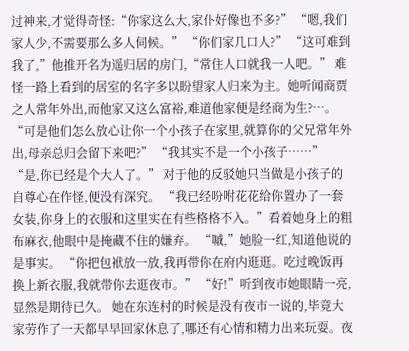过神来,才觉得奇怪:“你家这么大,家仆好像也不多?” “嗯,我们家人少,不需要那么多人伺候。” “你们家几口人?” “这可难到我了,”他推开名为遥归居的房门,“常住人口就我一人吧。” 难怪一路上看到的居室的名字多以盼望家人归来为主。她听闻商贾之人常年外出,而他家又这么富裕,难道他家便是经商为生?…。 “可是他们怎么放心让你一个小孩子在家里,就算你的父兄常年外出,母亲总归会留下来吧?” “我其实不是一个小孩子……” “是,你已经是个大人了。” 对于他的反驳她只当做是小孩子的自尊心在作怪,便没有深究。 “我已经吩咐花花给你置办了一套女装,你身上的衣服和这里实在有些格格不入。”看着她身上的粗布麻衣,他眼中是掩藏不住的嫌弃。 “嘁,”她脸一红,知道他说的是事实。 “你把包袱放一放,我再带你在府内逛逛。吃过晚饭再换上新衣服,我就带你去逛夜市。” “好!”听到夜市她眼睛一亮,显然是期待已久。 她在东连村的时候是没有夜市一说的,毕竟大家劳作了一天都早早回家休息了,哪还有心情和精力出来玩耍。夜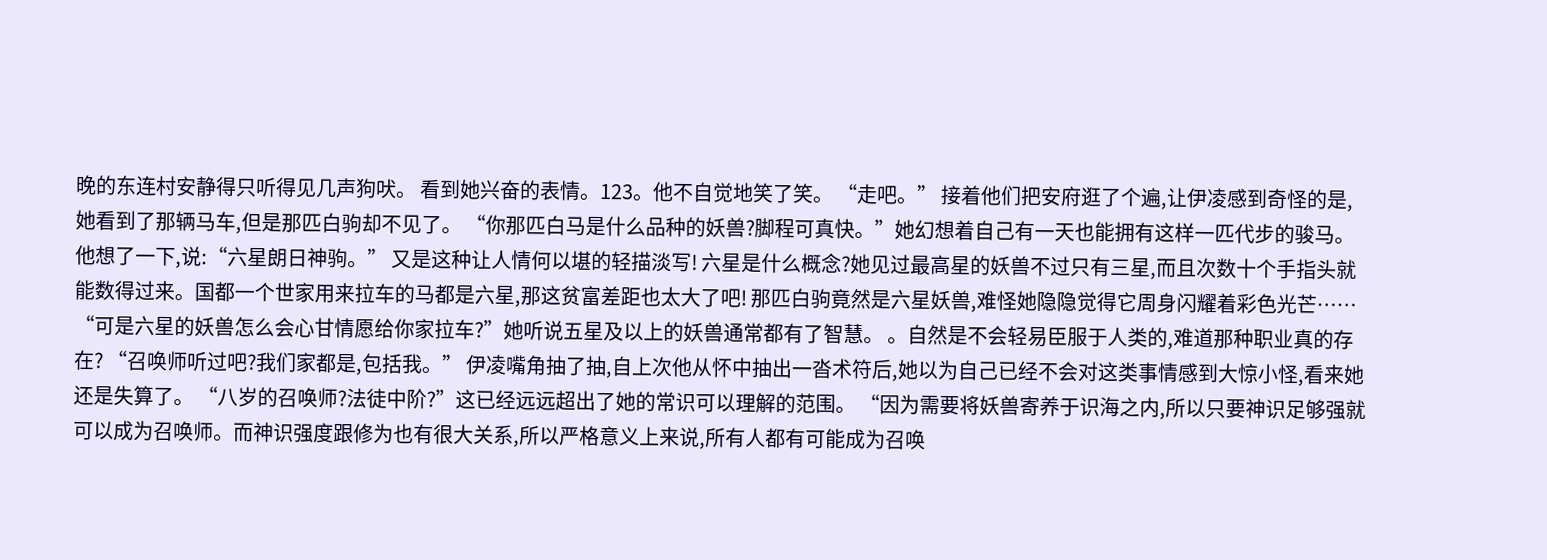晚的东连村安静得只听得见几声狗吠。 看到她兴奋的表情。123。他不自觉地笑了笑。 “走吧。” 接着他们把安府逛了个遍,让伊凌感到奇怪的是,她看到了那辆马车,但是那匹白驹却不见了。 “你那匹白马是什么品种的妖兽?脚程可真快。”她幻想着自己有一天也能拥有这样一匹代步的骏马。 他想了一下,说:“六星朗日神驹。” 又是这种让人情何以堪的轻描淡写! 六星是什么概念?她见过最高星的妖兽不过只有三星,而且次数十个手指头就能数得过来。国都一个世家用来拉车的马都是六星,那这贫富差距也太大了吧! 那匹白驹竟然是六星妖兽,难怪她隐隐觉得它周身闪耀着彩色光芒…… “可是六星的妖兽怎么会心甘情愿给你家拉车?”她听说五星及以上的妖兽通常都有了智慧。 。自然是不会轻易臣服于人类的,难道那种职业真的存在? “召唤师听过吧?我们家都是,包括我。” 伊凌嘴角抽了抽,自上次他从怀中抽出一沓术符后,她以为自己已经不会对这类事情感到大惊小怪,看来她还是失算了。 “八岁的召唤师?法徒中阶?”这已经远远超出了她的常识可以理解的范围。 “因为需要将妖兽寄养于识海之内,所以只要神识足够强就可以成为召唤师。而神识强度跟修为也有很大关系,所以严格意义上来说,所有人都有可能成为召唤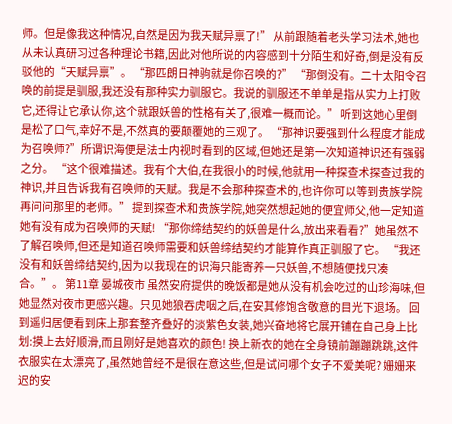师。但是像我这种情况,自然是因为我天赋异禀了!” 从前跟随着老头学习法术,她也从未认真研习过各种理论书籍,因此对他所说的内容感到十分陌生和好奇,倒是没有反驳他的“天赋异禀”。 “那匹朗日神驹就是你召唤的?” “那倒没有。二十太阳令召唤的前提是驯服,我还没有那种实力驯服它。我说的驯服还不单单是指从实力上打败它,还得让它承认你,这个就跟妖兽的性格有关了,很难一概而论。” 听到这她心里倒是松了口气,幸好不是,不然真的要颠覆她的三观了。 “那神识要强到什么程度才能成为召唤师?”所谓识海便是法士内视时看到的区域,但她还是第一次知道神识还有强弱之分。 “这个很难描述。我有个大伯,在我很小的时候,他就用一种探查术探查过我的神识,并且告诉我有召唤师的天赋。我是不会那种探查术的,也许你可以等到贵族学院再问问那里的老师。” 提到探查术和贵族学院,她突然想起她的便宜师父,他一定知道她有没有成为召唤师的天赋! “那你缔结契约的妖兽是什么,放出来看看?”她虽然不了解召唤师,但还是知道召唤师需要和妖兽缔结契约才能算作真正驯服了它。 “我还没有和妖兽缔结契约,因为以我现在的识海只能寄养一只妖兽,不想随便找只凑合。”。 第11章 晏城夜市 虽然安府提供的晚饭都是她从没有机会吃过的山珍海味,但她显然对夜市更感兴趣。只见她狼吞虎咽之后,在安其修饱含敬意的目光下退场。 回到遥归居便看到床上那套整齐叠好的淡紫色女装,她兴奋地将它展开铺在自己身上比划:摸上去好顺滑,而且刚好是她喜欢的颜色! 换上新衣的她在全身镜前蹦蹦跳跳,这件衣服实在太漂亮了,虽然她曾经不是很在意这些,但是试问哪个女子不爱美呢? 姗姗来迟的安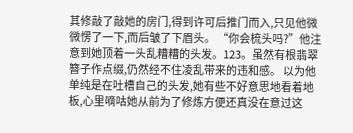其修敲了敲她的房门,得到许可后推门而入,只见他微微愣了一下,而后皱了下眉头。 “你会梳头吗?”他注意到她顶着一头乱糟糟的头发。123。虽然有根翡翠簪子作点缀,仍然经不住凌乱带来的违和感。 以为他单纯是在吐槽自己的头发,她有些不好意思地看着地板,心里嘀咕她从前为了修炼方便还真没在意过这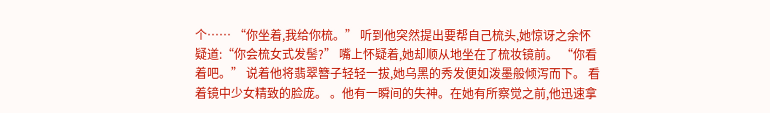个…… “你坐着,我给你梳。” 听到他突然提出要帮自己梳头,她惊讶之余怀疑道:“你会梳女式发髻?” 嘴上怀疑着,她却顺从地坐在了梳妆镜前。 “你看着吧。” 说着他将翡翠簪子轻轻一拔,她乌黑的秀发便如泼墨般倾泻而下。 看着镜中少女精致的脸庞。 。他有一瞬间的失神。在她有所察觉之前,他迅速拿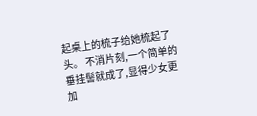起桌上的梳子给她梳起了头。 不消片刻,一个简单的垂挂髻就成了,显得少女更加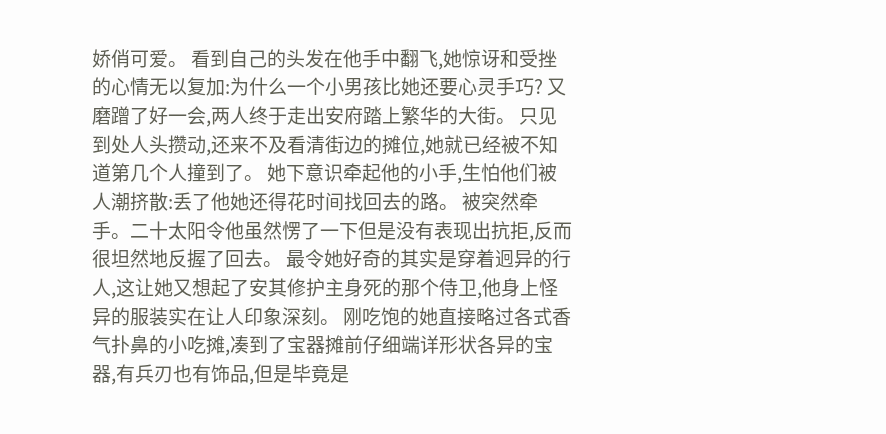娇俏可爱。 看到自己的头发在他手中翻飞,她惊讶和受挫的心情无以复加:为什么一个小男孩比她还要心灵手巧? 又磨蹭了好一会,两人终于走出安府踏上繁华的大街。 只见到处人头攒动,还来不及看清街边的摊位,她就已经被不知道第几个人撞到了。 她下意识牵起他的小手,生怕他们被人潮挤散:丢了他她还得花时间找回去的路。 被突然牵手。二十太阳令他虽然愣了一下但是没有表现出抗拒,反而很坦然地反握了回去。 最令她好奇的其实是穿着迥异的行人,这让她又想起了安其修护主身死的那个侍卫,他身上怪异的服装实在让人印象深刻。 刚吃饱的她直接略过各式香气扑鼻的小吃摊,凑到了宝器摊前仔细端详形状各异的宝器,有兵刃也有饰品,但是毕竟是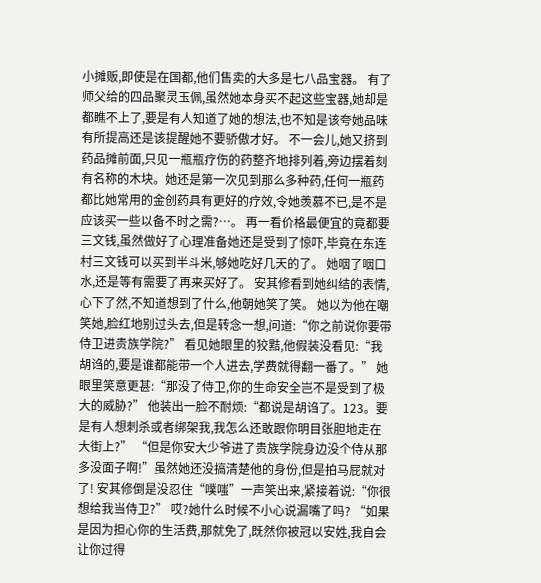小摊贩,即使是在国都,他们售卖的大多是七八品宝器。 有了师父给的四品聚灵玉佩,虽然她本身买不起这些宝器,她却是都瞧不上了,要是有人知道了她的想法,也不知是该夸她品味有所提高还是该提醒她不要骄傲才好。 不一会儿,她又挤到药品摊前面,只见一瓶瓶疗伤的药整齐地排列着,旁边摆着刻有名称的木块。她还是第一次见到那么多种药,任何一瓶药都比她常用的金创药具有更好的疗效,令她羡慕不已,是不是应该买一些以备不时之需?…。 再一看价格最便宜的竟都要三文钱,虽然做好了心理准备她还是受到了惊吓,毕竟在东连村三文钱可以买到半斗米,够她吃好几天的了。 她咽了咽口水,还是等有需要了再来买好了。 安其修看到她纠结的表情,心下了然,不知道想到了什么,他朝她笑了笑。 她以为他在嘲笑她,脸红地别过头去,但是转念一想,问道:“你之前说你要带侍卫进贵族学院?” 看见她眼里的狡黠,他假装没看见:“我胡诌的,要是谁都能带一个人进去,学费就得翻一番了。” 她眼里笑意更甚:“那没了侍卫,你的生命安全岂不是受到了极大的威胁?” 他装出一脸不耐烦:“都说是胡诌了。123。要是有人想刺杀或者绑架我,我怎么还敢跟你明目张胆地走在大街上?” “但是你安大少爷进了贵族学院身边没个侍从那多没面子啊!”虽然她还没搞清楚他的身份,但是拍马屁就对了! 安其修倒是没忍住“噗嗤”一声笑出来,紧接着说:“你很想给我当侍卫?” 哎?她什么时候不小心说漏嘴了吗? “如果是因为担心你的生活费,那就免了,既然你被冠以安姓,我自会让你过得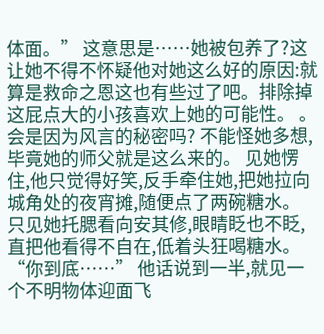体面。” 这意思是……她被包养了?这让她不得不怀疑他对她这么好的原因:就算是救命之恩这也有些过了吧。排除掉这屁点大的小孩喜欢上她的可能性。 。会是因为风言的秘密吗? 不能怪她多想,毕竟她的师父就是这么来的。 见她愣住,他只觉得好笑,反手牵住她,把她拉向城角处的夜宵摊,随便点了两碗糖水。 只见她托腮看向安其修,眼睛眨也不眨,直把他看得不自在,低着头狂喝糖水。 “你到底……” 他话说到一半,就见一个不明物体迎面飞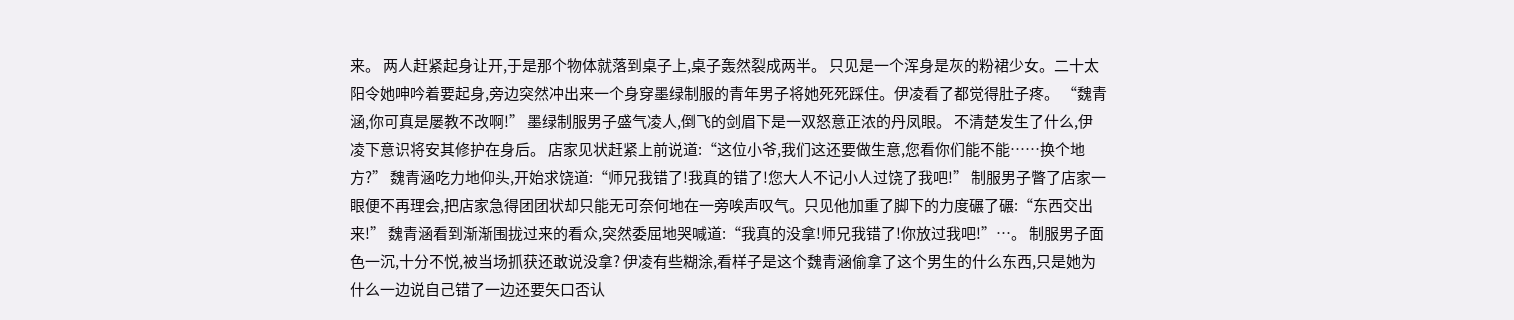来。 两人赶紧起身让开,于是那个物体就落到桌子上,桌子轰然裂成两半。 只见是一个浑身是灰的粉裙少女。二十太阳令她呻吟着要起身,旁边突然冲出来一个身穿墨绿制服的青年男子将她死死踩住。伊凌看了都觉得肚子疼。 “魏青涵,你可真是屡教不改啊!” 墨绿制服男子盛气凌人,倒飞的剑眉下是一双怒意正浓的丹凤眼。 不清楚发生了什么,伊凌下意识将安其修护在身后。 店家见状赶紧上前说道:“这位小爷,我们这还要做生意,您看你们能不能……换个地方?” 魏青涵吃力地仰头,开始求饶道:“师兄我错了!我真的错了!您大人不记小人过饶了我吧!” 制服男子瞥了店家一眼便不再理会,把店家急得团团状却只能无可奈何地在一旁唉声叹气。只见他加重了脚下的力度碾了碾:“东西交出来!” 魏青涵看到渐渐围拢过来的看众,突然委屈地哭喊道:“我真的没拿!师兄我错了!你放过我吧!”…。 制服男子面色一沉,十分不悦,被当场抓获还敢说没拿? 伊凌有些糊涂,看样子是这个魏青涵偷拿了这个男生的什么东西,只是她为什么一边说自己错了一边还要矢口否认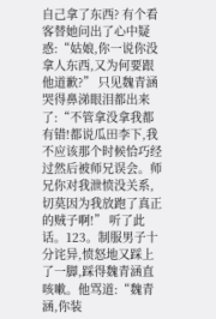自己拿了东西? 有个看客替她问出了心中疑惑:“姑娘,你一说你没拿人东西,又为何要跟他道歉?” 只见魏青涵哭得鼻涕眼泪都出来了:“不管拿没拿我都有错!都说瓜田李下,我不应该那个时候恰巧经过然后被师兄误会。师兄你对我泄愤没关系,切莫因为我放跑了真正的贼子啊!” 听了此话。123。制服男子十分诧异,愤怒地又踩上了一脚,踩得魏青涵直咳嗽。他骂道:“魏青涵,你装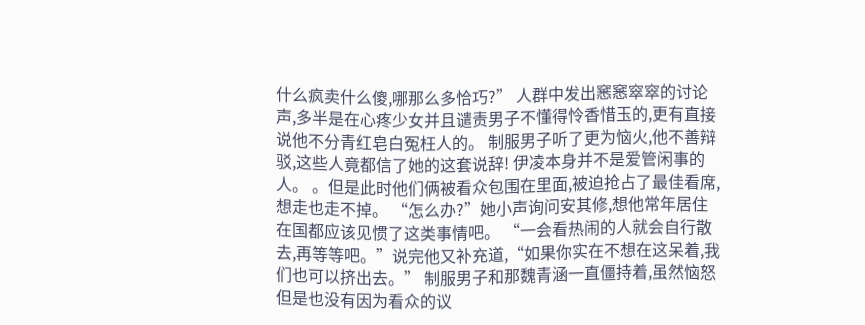什么疯卖什么傻,哪那么多恰巧?” 人群中发出窸窸窣窣的讨论声,多半是在心疼少女并且谴责男子不懂得怜香惜玉的,更有直接说他不分青红皂白冤枉人的。 制服男子听了更为恼火,他不善辩驳,这些人竟都信了她的这套说辞! 伊凌本身并不是爱管闲事的人。 。但是此时他们俩被看众包围在里面,被迫抢占了最佳看席,想走也走不掉。 “怎么办?”她小声询问安其修,想他常年居住在国都应该见惯了这类事情吧。 “一会看热闹的人就会自行散去,再等等吧。”说完他又补充道,“如果你实在不想在这呆着,我们也可以挤出去。” 制服男子和那魏青涵一直僵持着,虽然恼怒但是也没有因为看众的议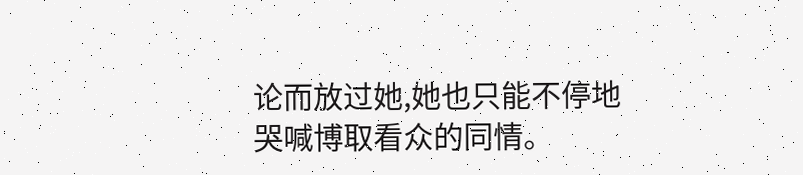论而放过她,她也只能不停地哭喊博取看众的同情。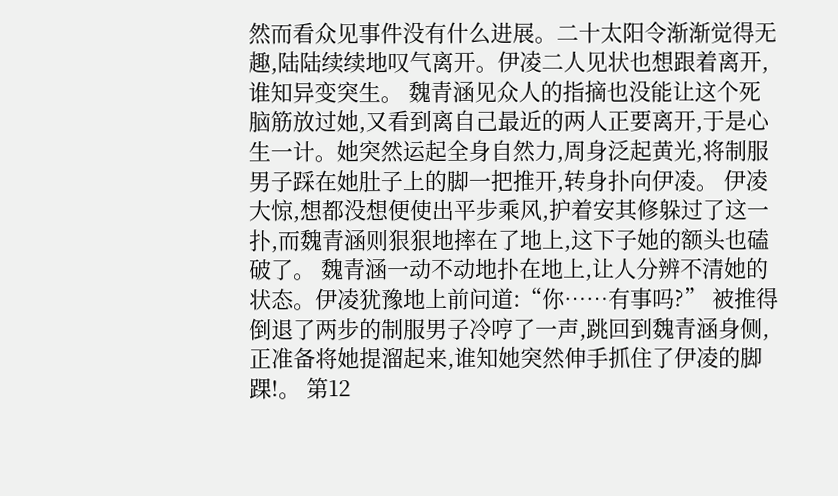然而看众见事件没有什么进展。二十太阳令渐渐觉得无趣,陆陆续续地叹气离开。伊凌二人见状也想跟着离开,谁知异变突生。 魏青涵见众人的指摘也没能让这个死脑筋放过她,又看到离自己最近的两人正要离开,于是心生一计。她突然运起全身自然力,周身泛起黄光,将制服男子踩在她肚子上的脚一把推开,转身扑向伊凌。 伊凌大惊,想都没想便使出平步乘风,护着安其修躲过了这一扑,而魏青涵则狠狠地摔在了地上,这下子她的额头也磕破了。 魏青涵一动不动地扑在地上,让人分辨不清她的状态。伊凌犹豫地上前问道:“你……有事吗?” 被推得倒退了两步的制服男子冷哼了一声,跳回到魏青涵身侧,正准备将她提溜起来,谁知她突然伸手抓住了伊凌的脚踝!。 第12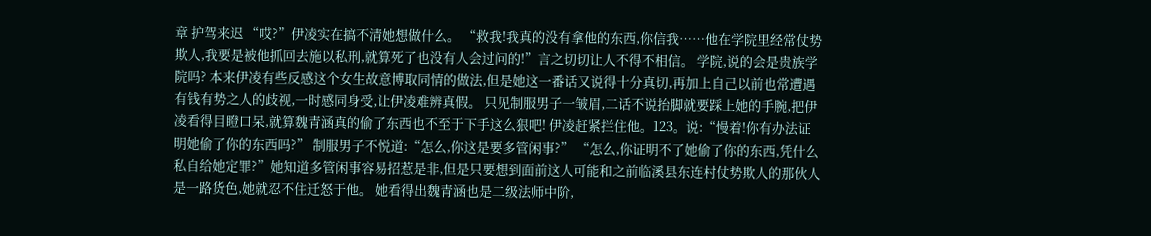章 护驾来迟 “哎?”伊凌实在搞不清她想做什么。 “救我!我真的没有拿他的东西,你信我……他在学院里经常仗势欺人,我要是被他抓回去施以私刑,就算死了也没有人会过问的!”言之切切让人不得不相信。 学院,说的会是贵族学院吗? 本来伊凌有些反感这个女生故意博取同情的做法,但是她这一番话又说得十分真切,再加上自己以前也常遭遇有钱有势之人的歧视,一时感同身受,让伊凌难辨真假。 只见制服男子一皱眉,二话不说抬脚就要踩上她的手腕,把伊凌看得目瞪口呆,就算魏青涵真的偷了东西也不至于下手这么狠吧! 伊凌赶紧拦住他。123。说:“慢着!你有办法证明她偷了你的东西吗?” 制服男子不悦道:“怎么,你这是要多管闲事?” “怎么,你证明不了她偷了你的东西,凭什么私自给她定罪?”她知道多管闲事容易招惹是非,但是只要想到面前这人可能和之前临溪县东连村仗势欺人的那伙人是一路货色,她就忍不住迁怒于他。 她看得出魏青涵也是二级法师中阶,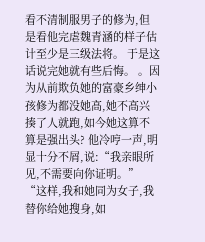看不清制服男子的修为,但是看他完虐魏青涵的样子估计至少是三级法将。 于是这话说完她就有些后悔。 。因为从前欺负她的富豪乡绅小孩修为都没她高,她不高兴揍了人就跑,如今她这算不算是强出头? 他冷哼一声,明显十分不屑,说:“我亲眼所见,不需要向你证明。” “这样,我和她同为女子,我替你给她搜身,如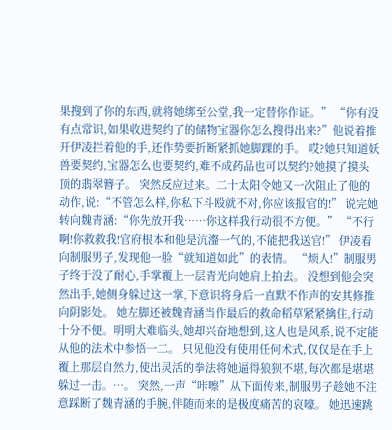果搜到了你的东西,就将她绑至公堂,我一定替你作证。” “你有没有点常识,如果收进契约了的储物宝器你怎么搜得出来?”他说着推开伊凌拦着他的手,还作势要折断紧抓她脚踝的手。 哎?她只知道妖兽要契约,宝器怎么也要契约,难不成药品也可以契约?她摸了摸头顶的翡翠簪子。 突然反应过来。二十太阳令她又一次阻止了他的动作,说:“不管怎么样,你私下斗殴就不对,你应该报官的!” 说完她转向魏青涵:“你先放开我……你这样我行动很不方便。” “不行啊!你救救我!官府根本和他是沆瀣一气的,不能把我送官!” 伊凌看向制服男子,发现他一脸“就知道如此”的表情。 “烦人!”制服男子终于没了耐心,手掌覆上一层青光向她肩上拍去。 没想到他会突然出手,她侧身躲过这一掌,下意识将身后一直默不作声的安其修推向阴影处。 她左脚还被魏青涵当作最后的救命稻草紧紧擒住,行动十分不便。明明大难临头,她却兴奋地想到,这人也是风系,说不定能从他的法术中参悟一二。 只见他没有使用任何术式,仅仅是在手上覆上那层自然力,使出灵活的拳法将她逼得狼狈不堪,每次都是堪堪躲过一击。…。 突然,一声“咔嚓”从下面传来,制服男子趁她不注意踩断了魏青涵的手腕,伴随而来的是极度痛苦的哀嚎。 她迅速跳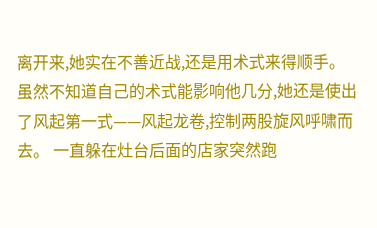离开来,她实在不善近战,还是用术式来得顺手。虽然不知道自己的术式能影响他几分,她还是使出了风起第一式——风起龙卷,控制两股旋风呼啸而去。 一直躲在灶台后面的店家突然跑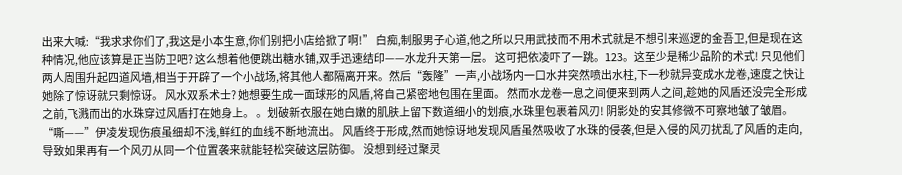出来大喊:“我求求你们了,我这是小本生意,你们别把小店给掀了啊!” 白痴,制服男子心道,他之所以只用武技而不用术式就是不想引来巡逻的金吾卫,但是现在这种情况,他应该算是正当防卫吧? 这么想着他便跳出糖水铺,双手迅速结印——水龙升天第一层。 这可把依凌吓了一跳。123。这至少是稀少品阶的术式! 只见他们两人周围升起四道风墙,相当于开辟了一个小战场,将其他人都隔离开来。然后“轰隆”一声,小战场内一口水井突然喷出水柱,下一秒就异变成水龙卷,速度之快让她除了惊讶就只剩惊讶。 风水双系术士? 她想要生成一面球形的风盾,将自己紧密地包围在里面。 然而水龙卷一息之间便来到两人之间,趁她的风盾还没完全形成之前,飞溅而出的水珠穿过风盾打在她身上。 。划破新衣服在她白嫩的肌肤上留下数道细小的划痕,水珠里包裹着风刃! 阴影处的安其修微不可察地皱了皱眉。 “嘶——”伊凌发现伤痕虽细却不浅,鲜红的血线不断地流出。 风盾终于形成,然而她惊讶地发现风盾虽然吸收了水珠的侵袭,但是入侵的风刃扰乱了风盾的走向,导致如果再有一个风刃从同一个位置袭来就能轻松突破这层防御。 没想到经过聚灵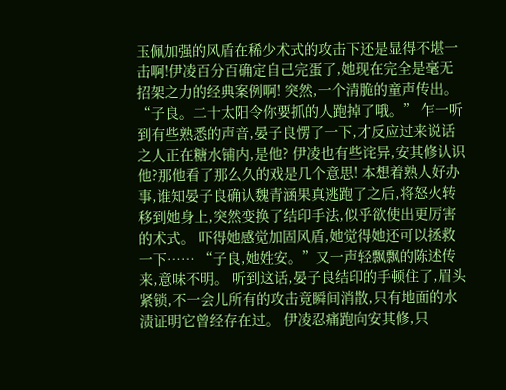玉佩加强的风盾在稀少术式的攻击下还是显得不堪一击啊!伊凌百分百确定自己完蛋了,她现在完全是毫无招架之力的经典案例啊! 突然,一个清脆的童声传出。 “子良。二十太阳令你要抓的人跑掉了哦。” 乍一听到有些熟悉的声音,晏子良愣了一下,才反应过来说话之人正在糖水铺内,是他? 伊凌也有些诧异,安其修认识他?那他看了那么久的戏是几个意思! 本想着熟人好办事,谁知晏子良确认魏青涵果真逃跑了之后,将怒火转移到她身上,突然变换了结印手法,似乎欲使出更厉害的术式。 吓得她感觉加固风盾,她觉得她还可以拯救一下…… “子良,她姓安。”又一声轻飘飘的陈述传来,意味不明。 听到这话,晏子良结印的手顿住了,眉头紧锁,不一会儿所有的攻击竟瞬间消散,只有地面的水渍证明它曾经存在过。 伊凌忍痛跑向安其修,只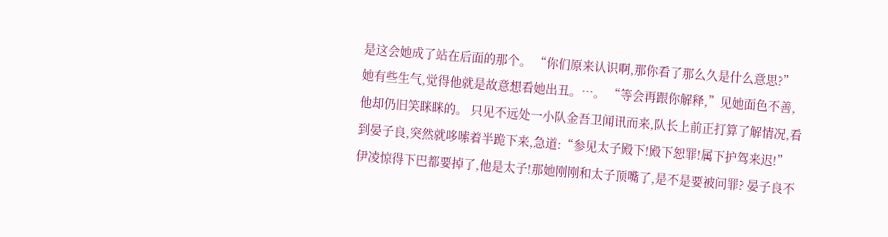是这会她成了站在后面的那个。 “你们原来认识啊,那你看了那么久是什么意思?”她有些生气,觉得他就是故意想看她出丑。…。 “等会再跟你解释,”见她面色不善,他却仍旧笑眯眯的。 只见不远处一小队金吾卫闻讯而来,队长上前正打算了解情况,看到晏子良,突然就哆嗦着半跪下来,急道:“参见太子殿下!殿下恕罪!属下护驾来迟!” 伊凌惊得下巴都要掉了,他是太子!那她刚刚和太子顶嘴了,是不是要被问罪? 晏子良不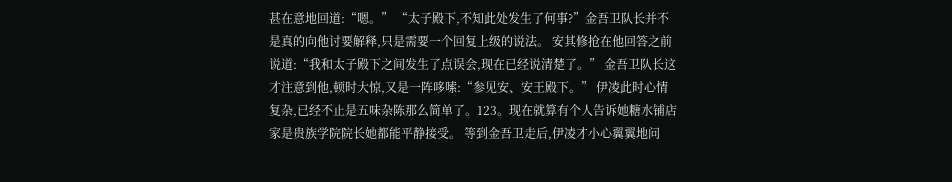甚在意地回道:“嗯。” “太子殿下,不知此处发生了何事?”金吾卫队长并不是真的向他讨要解释,只是需要一个回复上级的说法。 安其修抢在他回答之前说道:“我和太子殿下之间发生了点误会,现在已经说清楚了。” 金吾卫队长这才注意到他,顿时大惊,又是一阵哆嗦:“参见安、安王殿下。” 伊凌此时心情复杂,已经不止是五味杂陈那么简单了。123。现在就算有个人告诉她糖水铺店家是贵族学院院长她都能平静接受。 等到金吾卫走后,伊凌才小心翼翼地问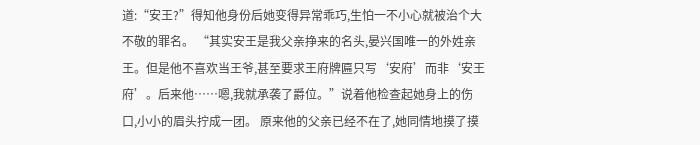道:“安王?”得知他身份后她变得异常乖巧,生怕一不小心就被治个大不敬的罪名。 “其实安王是我父亲挣来的名头,晏兴国唯一的外姓亲王。但是他不喜欢当王爷,甚至要求王府牌匾只写‘安府’而非‘安王府’。后来他……嗯,我就承袭了爵位。”说着他检查起她身上的伤口,小小的眉头拧成一团。 原来他的父亲已经不在了,她同情地摸了摸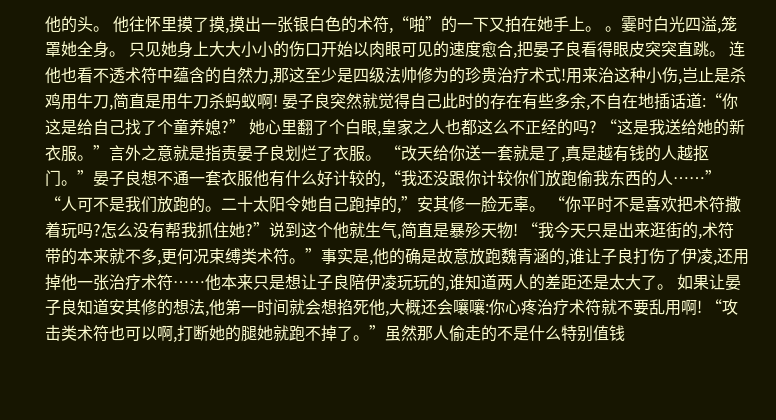他的头。 他往怀里摸了摸,摸出一张银白色的术符,“啪”的一下又拍在她手上。 。霎时白光四溢,笼罩她全身。 只见她身上大大小小的伤口开始以肉眼可见的速度愈合,把晏子良看得眼皮突突直跳。 连他也看不透术符中蕴含的自然力,那这至少是四级法帅修为的珍贵治疗术式!用来治这种小伤,岂止是杀鸡用牛刀,简直是用牛刀杀蚂蚁啊! 晏子良突然就觉得自己此时的存在有些多余,不自在地插话道:“你这是给自己找了个童养媳?” 她心里翻了个白眼,皇家之人也都这么不正经的吗? “这是我送给她的新衣服。”言外之意就是指责晏子良划烂了衣服。 “改天给你送一套就是了,真是越有钱的人越抠门。”晏子良想不通一套衣服他有什么好计较的,“我还没跟你计较你们放跑偷我东西的人……” “人可不是我们放跑的。二十太阳令她自己跑掉的,”安其修一脸无辜。 “你平时不是喜欢把术符撒着玩吗?怎么没有帮我抓住她?”说到这个他就生气,简直是暴殄天物! “我今天只是出来逛街的,术符带的本来就不多,更何况束缚类术符。”事实是,他的确是故意放跑魏青涵的,谁让子良打伤了伊凌,还用掉他一张治疗术符……他本来只是想让子良陪伊凌玩玩的,谁知道两人的差距还是太大了。 如果让晏子良知道安其修的想法,他第一时间就会想掐死他,大概还会嚷嚷:你心疼治疗术符就不要乱用啊! “攻击类术符也可以啊,打断她的腿她就跑不掉了。”虽然那人偷走的不是什么特别值钱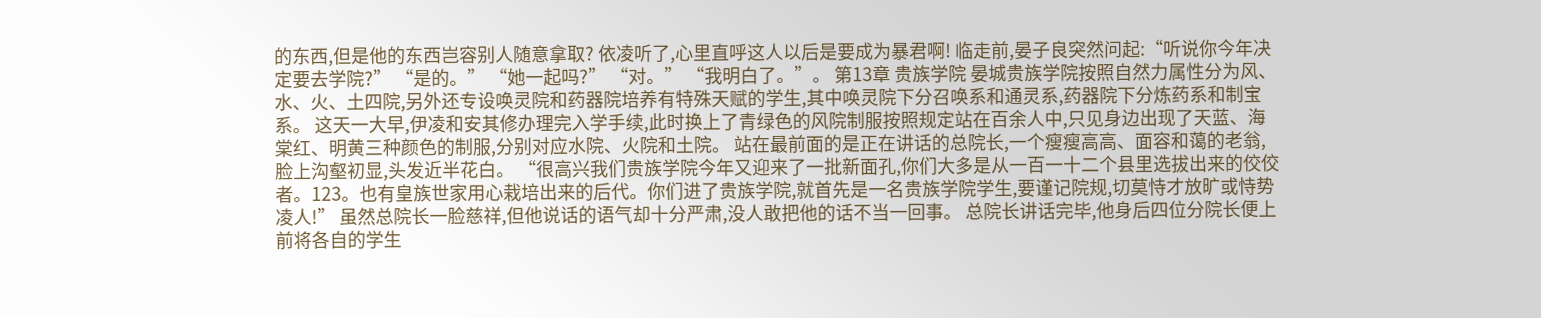的东西,但是他的东西岂容别人随意拿取? 依凌听了,心里直呼这人以后是要成为暴君啊! 临走前,晏子良突然问起:“听说你今年决定要去学院?” “是的。” “她一起吗?” “对。” “我明白了。”。 第13章 贵族学院 晏城贵族学院按照自然力属性分为风、水、火、土四院,另外还专设唤灵院和药器院培养有特殊天赋的学生,其中唤灵院下分召唤系和通灵系,药器院下分炼药系和制宝系。 这天一大早,伊凌和安其修办理完入学手续,此时换上了青绿色的风院制服按照规定站在百余人中,只见身边出现了天蓝、海棠红、明黄三种颜色的制服,分别对应水院、火院和土院。 站在最前面的是正在讲话的总院长,一个瘦瘦高高、面容和蔼的老翁,脸上沟壑初显,头发近半花白。 “很高兴我们贵族学院今年又迎来了一批新面孔,你们大多是从一百一十二个县里选拔出来的佼佼者。123。也有皇族世家用心栽培出来的后代。你们进了贵族学院,就首先是一名贵族学院学生,要谨记院规,切莫恃才放旷或恃势凌人!” 虽然总院长一脸慈祥,但他说话的语气却十分严肃,没人敢把他的话不当一回事。 总院长讲话完毕,他身后四位分院长便上前将各自的学生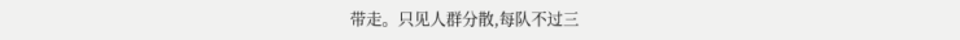带走。只见人群分散,每队不过三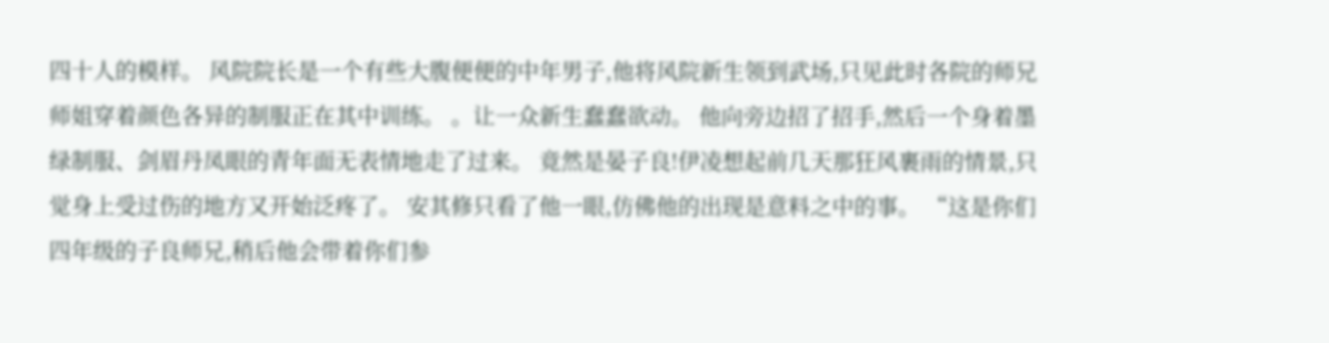四十人的模样。 风院院长是一个有些大腹便便的中年男子,他将风院新生领到武场,只见此时各院的师兄师姐穿着颜色各异的制服正在其中训练。 。让一众新生蠢蠢欲动。 他向旁边招了招手,然后一个身着墨绿制服、剑眉丹凤眼的青年面无表情地走了过来。 竟然是晏子良!伊凌想起前几天那狂风裹雨的情景,只觉身上受过伤的地方又开始泛疼了。 安其修只看了他一眼,仿佛他的出现是意料之中的事。 “这是你们四年级的子良师兄,稍后他会带着你们参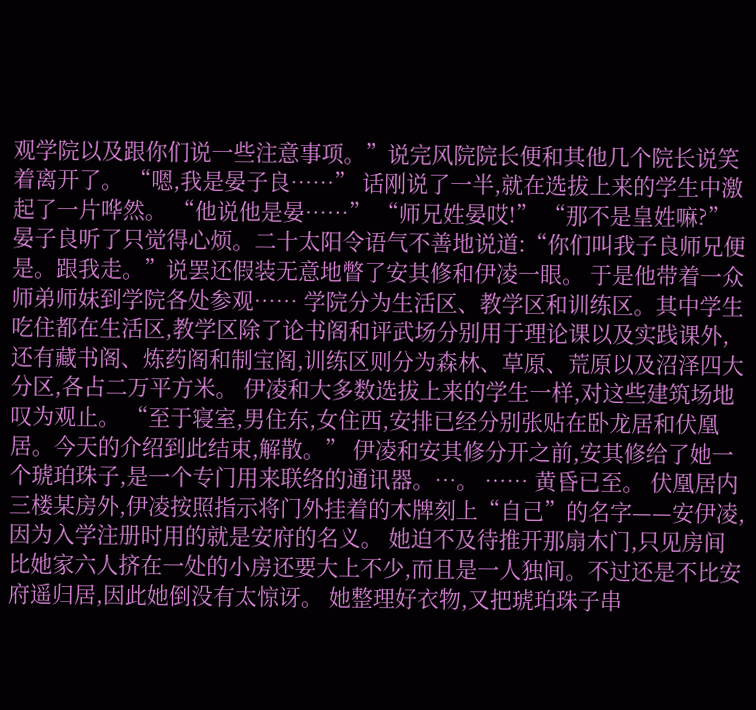观学院以及跟你们说一些注意事项。”说完风院院长便和其他几个院长说笑着离开了。 “嗯,我是晏子良……” 话刚说了一半,就在选拔上来的学生中激起了一片哗然。 “他说他是晏……” “师兄姓晏哎!” “那不是皇姓嘛?” 晏子良听了只觉得心烦。二十太阳令语气不善地说道:“你们叫我子良师兄便是。跟我走。”说罢还假装无意地瞥了安其修和伊凌一眼。 于是他带着一众师弟师妹到学院各处参观…… 学院分为生活区、教学区和训练区。其中学生吃住都在生活区,教学区除了论书阁和评武场分别用于理论课以及实践课外,还有藏书阁、炼药阁和制宝阁,训练区则分为森林、草原、荒原以及沼泽四大分区,各占二万平方米。 伊凌和大多数选拔上来的学生一样,对这些建筑场地叹为观止。 “至于寝室,男住东,女住西,安排已经分别张贴在卧龙居和伏凰居。今天的介绍到此结束,解散。” 伊凌和安其修分开之前,安其修给了她一个琥珀珠子,是一个专门用来联络的通讯器。…。 …… 黄昏已至。 伏凰居内三楼某房外,伊凌按照指示将门外挂着的木牌刻上“自己”的名字——安伊凌,因为入学注册时用的就是安府的名义。 她迫不及待推开那扇木门,只见房间比她家六人挤在一处的小房还要大上不少,而且是一人独间。不过还是不比安府遥归居,因此她倒没有太惊讶。 她整理好衣物,又把琥珀珠子串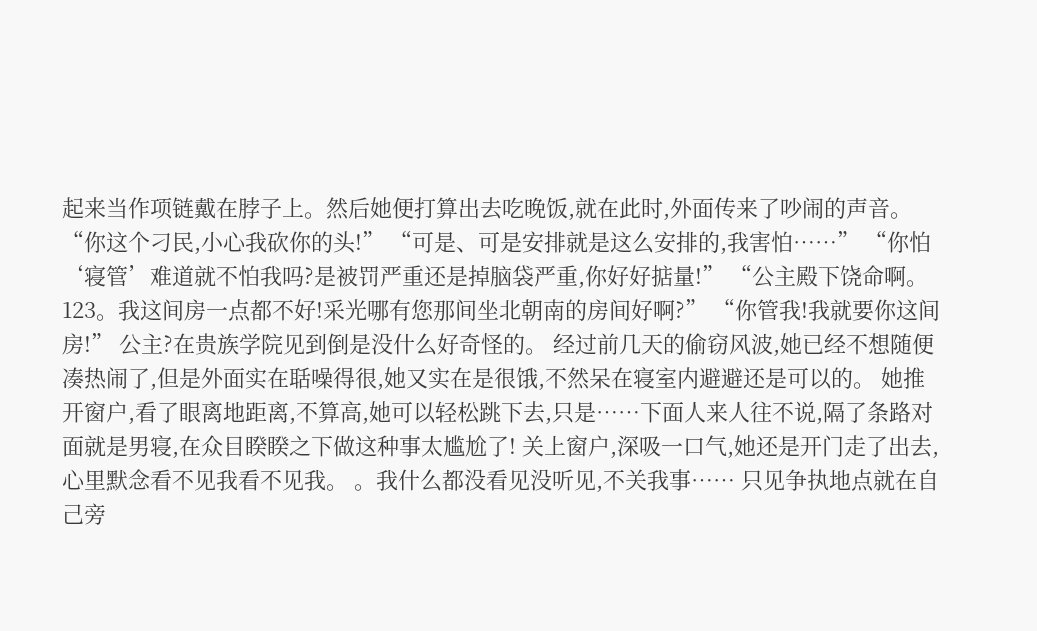起来当作项链戴在脖子上。然后她便打算出去吃晚饭,就在此时,外面传来了吵闹的声音。 “你这个刁民,小心我砍你的头!” “可是、可是安排就是这么安排的,我害怕……” “你怕‘寝管’难道就不怕我吗?是被罚严重还是掉脑袋严重,你好好掂量!” “公主殿下饶命啊。123。我这间房一点都不好!采光哪有您那间坐北朝南的房间好啊?” “你管我!我就要你这间房!” 公主?在贵族学院见到倒是没什么好奇怪的。 经过前几天的偷窃风波,她已经不想随便凑热闹了,但是外面实在聒噪得很,她又实在是很饿,不然呆在寝室内避避还是可以的。 她推开窗户,看了眼离地距离,不算高,她可以轻松跳下去,只是……下面人来人往不说,隔了条路对面就是男寝,在众目睽睽之下做这种事太尴尬了! 关上窗户,深吸一口气,她还是开门走了出去,心里默念看不见我看不见我。 。我什么都没看见没听见,不关我事…… 只见争执地点就在自己旁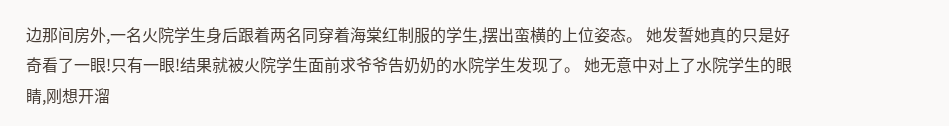边那间房外,一名火院学生身后跟着两名同穿着海棠红制服的学生,摆出蛮横的上位姿态。 她发誓她真的只是好奇看了一眼!只有一眼!结果就被火院学生面前求爷爷告奶奶的水院学生发现了。 她无意中对上了水院学生的眼睛,刚想开溜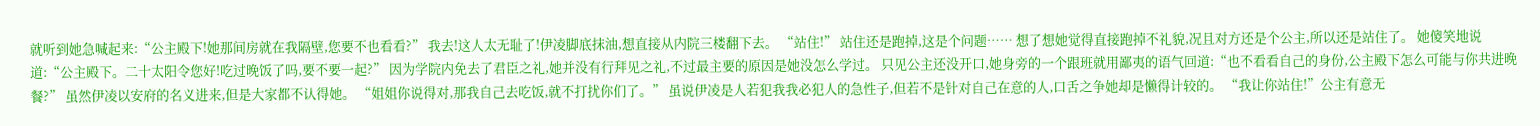就听到她急喊起来:“公主殿下!她那间房就在我隔壁,您要不也看看?” 我去!这人太无耻了!伊凌脚底抹油,想直接从内院三楼翻下去。 “站住!” 站住还是跑掉,这是个问题…… 想了想她觉得直接跑掉不礼貌,况且对方还是个公主,所以还是站住了。 她傻笑地说道:“公主殿下。二十太阳令您好!吃过晚饭了吗,要不要一起?” 因为学院内免去了君臣之礼,她并没有行拜见之礼,不过最主要的原因是她没怎么学过。 只见公主还没开口,她身旁的一个跟班就用鄙夷的语气回道:“也不看看自己的身份,公主殿下怎么可能与你共进晚餐?” 虽然伊凌以安府的名义进来,但是大家都不认得她。 “姐姐你说得对,那我自己去吃饭,就不打扰你们了。” 虽说伊凌是人若犯我我必犯人的急性子,但若不是针对自己在意的人,口舌之争她却是懒得计较的。 “我让你站住!”公主有意无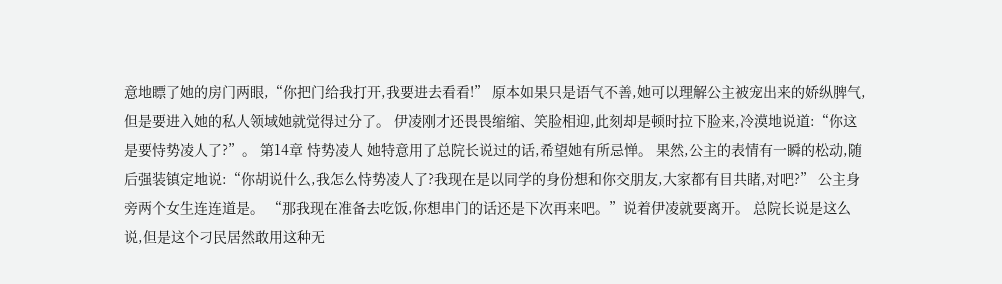意地瞟了她的房门两眼,“你把门给我打开,我要进去看看!” 原本如果只是语气不善,她可以理解公主被宠出来的娇纵脾气,但是要进入她的私人领域她就觉得过分了。 伊凌刚才还畏畏缩缩、笑脸相迎,此刻却是顿时拉下脸来,冷漠地说道:“你这是要恃势凌人了?”。 第14章 恃势凌人 她特意用了总院长说过的话,希望她有所忌惮。 果然,公主的表情有一瞬的松动,随后强装镇定地说:“你胡说什么,我怎么恃势凌人了?我现在是以同学的身份想和你交朋友,大家都有目共睹,对吧?” 公主身旁两个女生连连道是。 “那我现在准备去吃饭,你想串门的话还是下次再来吧。”说着伊凌就要离开。 总院长说是这么说,但是这个刁民居然敢用这种无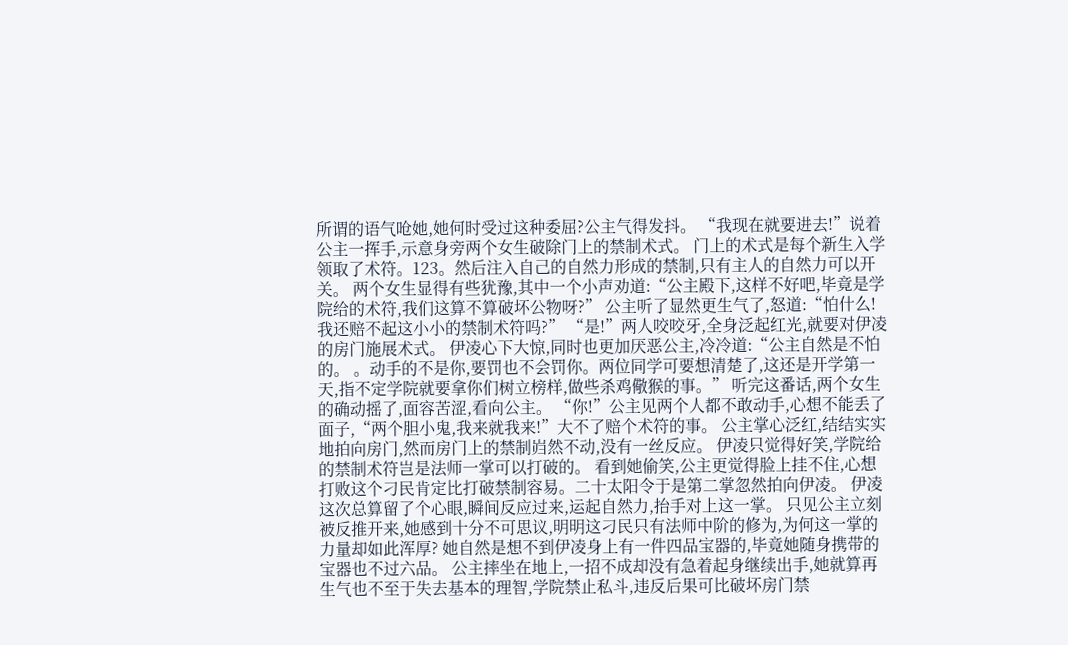所谓的语气呛她,她何时受过这种委屈?公主气得发抖。 “我现在就要进去!”说着公主一挥手,示意身旁两个女生破除门上的禁制术式。 门上的术式是每个新生入学领取了术符。123。然后注入自己的自然力形成的禁制,只有主人的自然力可以开关。 两个女生显得有些犹豫,其中一个小声劝道:“公主殿下,这样不好吧,毕竟是学院给的术符,我们这算不算破坏公物呀?” 公主听了显然更生气了,怒道:“怕什么!我还赔不起这小小的禁制术符吗?” “是!”两人咬咬牙,全身泛起红光,就要对伊凌的房门施展术式。 伊凌心下大惊,同时也更加厌恶公主,冷冷道:“公主自然是不怕的。 。动手的不是你,要罚也不会罚你。两位同学可要想清楚了,这还是开学第一天,指不定学院就要拿你们树立榜样,做些杀鸡儆猴的事。” 听完这番话,两个女生的确动摇了,面容苦涩,看向公主。 “你!”公主见两个人都不敢动手,心想不能丢了面子,“两个胆小鬼,我来就我来!”大不了赔个术符的事。 公主掌心泛红,结结实实地拍向房门,然而房门上的禁制岿然不动,没有一丝反应。 伊凌只觉得好笑,学院给的禁制术符岂是法师一掌可以打破的。 看到她偷笑,公主更觉得脸上挂不住,心想打败这个刁民肯定比打破禁制容易。二十太阳令于是第二掌忽然拍向伊凌。 伊凌这次总算留了个心眼,瞬间反应过来,运起自然力,抬手对上这一掌。 只见公主立刻被反推开来,她感到十分不可思议,明明这刁民只有法师中阶的修为,为何这一掌的力量却如此浑厚? 她自然是想不到伊凌身上有一件四品宝器的,毕竟她随身携带的宝器也不过六品。 公主摔坐在地上,一招不成却没有急着起身继续出手,她就算再生气也不至于失去基本的理智,学院禁止私斗,违反后果可比破坏房门禁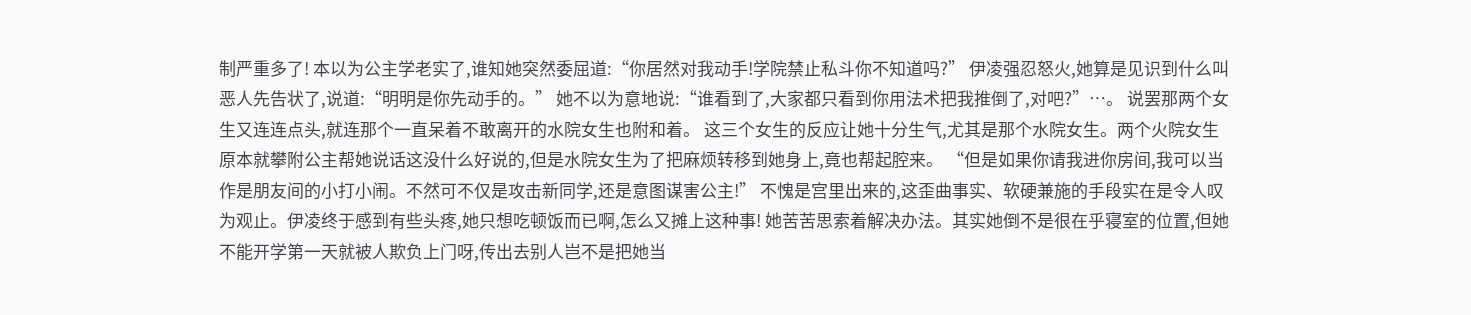制严重多了! 本以为公主学老实了,谁知她突然委屈道:“你居然对我动手!学院禁止私斗你不知道吗?” 伊凌强忍怒火,她算是见识到什么叫恶人先告状了,说道:“明明是你先动手的。” 她不以为意地说:“谁看到了,大家都只看到你用法术把我推倒了,对吧?”…。 说罢那两个女生又连连点头,就连那个一直呆着不敢离开的水院女生也附和着。 这三个女生的反应让她十分生气,尤其是那个水院女生。两个火院女生原本就攀附公主帮她说话这没什么好说的,但是水院女生为了把麻烦转移到她身上,竟也帮起腔来。 “但是如果你请我进你房间,我可以当作是朋友间的小打小闹。不然可不仅是攻击新同学,还是意图谋害公主!” 不愧是宫里出来的,这歪曲事实、软硬兼施的手段实在是令人叹为观止。伊凌终于感到有些头疼,她只想吃顿饭而已啊,怎么又摊上这种事! 她苦苦思索着解决办法。其实她倒不是很在乎寝室的位置,但她不能开学第一天就被人欺负上门呀,传出去别人岂不是把她当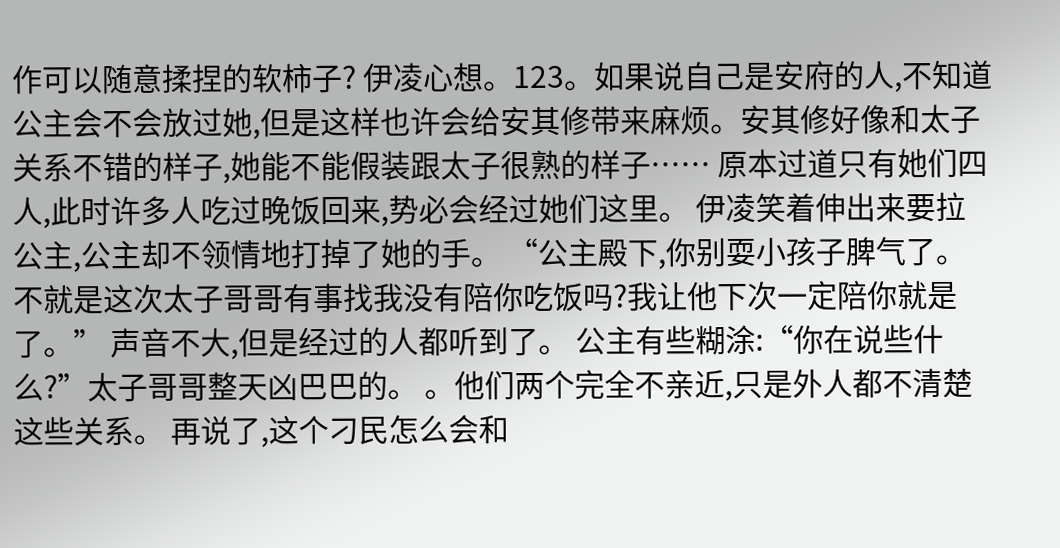作可以随意揉捏的软柿子? 伊凌心想。123。如果说自己是安府的人,不知道公主会不会放过她,但是这样也许会给安其修带来麻烦。安其修好像和太子关系不错的样子,她能不能假装跟太子很熟的样子…… 原本过道只有她们四人,此时许多人吃过晚饭回来,势必会经过她们这里。 伊凌笑着伸出来要拉公主,公主却不领情地打掉了她的手。 “公主殿下,你别耍小孩子脾气了。不就是这次太子哥哥有事找我没有陪你吃饭吗?我让他下次一定陪你就是了。” 声音不大,但是经过的人都听到了。 公主有些糊涂:“你在说些什么?”太子哥哥整天凶巴巴的。 。他们两个完全不亲近,只是外人都不清楚这些关系。 再说了,这个刁民怎么会和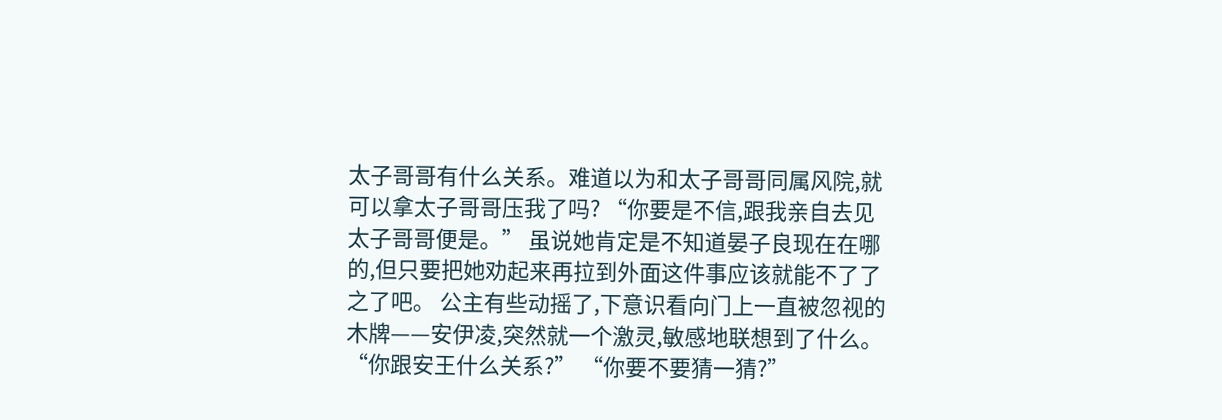太子哥哥有什么关系。难道以为和太子哥哥同属风院,就可以拿太子哥哥压我了吗? “你要是不信,跟我亲自去见太子哥哥便是。” 虽说她肯定是不知道晏子良现在在哪的,但只要把她劝起来再拉到外面这件事应该就能不了了之了吧。 公主有些动摇了,下意识看向门上一直被忽视的木牌——安伊凌,突然就一个激灵,敏感地联想到了什么。 “你跟安王什么关系?” “你要不要猜一猜?”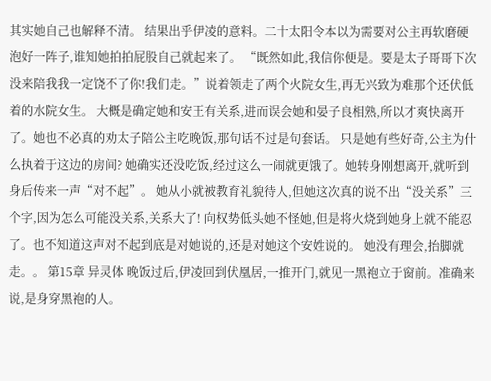其实她自己也解释不清。 结果出乎伊凌的意料。二十太阳令本以为需要对公主再软磨硬泡好一阵子,谁知她拍拍屁股自己就起来了。 “既然如此,我信你便是。要是太子哥哥下次没来陪我我一定饶不了你!我们走。”说着领走了两个火院女生,再无兴致为难那个还伏低着的水院女生。 大概是确定她和安王有关系,进而误会她和晏子良相熟,所以才爽快离开了。她也不必真的劝太子陪公主吃晚饭,那句话不过是句套话。 只是她有些好奇,公主为什么执着于这边的房间? 她确实还没吃饭,经过这么一闹就更饿了。她转身刚想离开,就听到身后传来一声“对不起”。 她从小就被教育礼貌待人,但她这次真的说不出“没关系”三个字,因为怎么可能没关系,关系大了! 向权势低头她不怪她,但是将火烧到她身上就不能忍了。也不知道这声对不起到底是对她说的,还是对她这个安姓说的。 她没有理会,抬脚就走。。 第15章 异灵体 晚饭过后,伊凌回到伏凰居,一推开门,就见一黑袍立于窗前。准确来说,是身穿黑袍的人。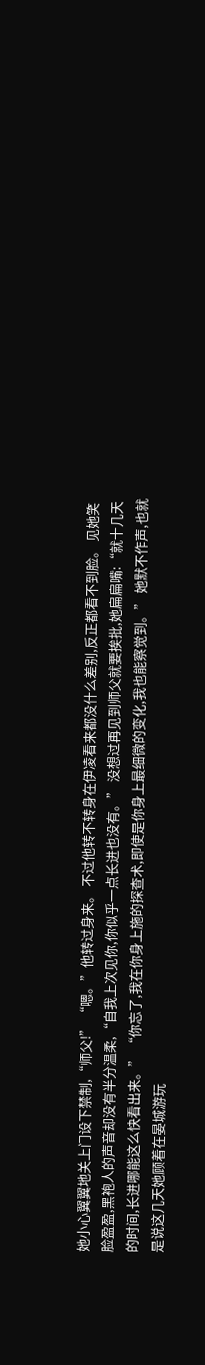她小心翼翼地关上门设下禁制,“师父!” “嗯。”他转过身来。 不过他转不转身在伊凌看来都没什么差别,反正都看不到脸。 见她笑脸盈盈,黑袍人的声音却没有半分温柔,“自我上次见你,你似乎一点长进也没有。” 没想过再见到师父就要挨批,她扁扁嘴:“就十几天的时间,长进哪能这么快看出来。” “你忘了,我在你身上施的探查术,即使是你身上最细微的变化,我也能察觉到。” 她默不作声,也就是说这几天她顾着在晏城游玩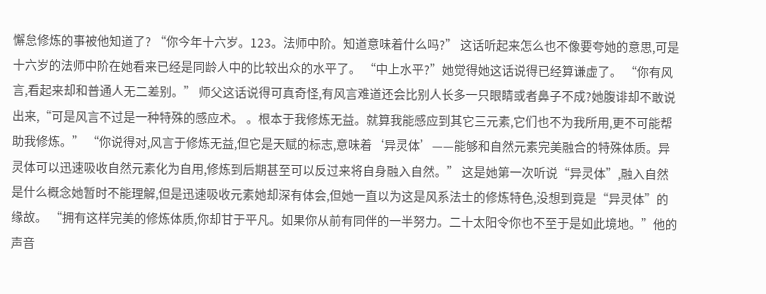懈怠修炼的事被他知道了? “你今年十六岁。123。法师中阶。知道意味着什么吗?” 这话听起来怎么也不像要夸她的意思,可是十六岁的法师中阶在她看来已经是同龄人中的比较出众的水平了。 “中上水平?”她觉得她这话说得已经算谦虚了。 “你有风言,看起来却和普通人无二差别。” 师父这话说得可真奇怪,有风言难道还会比别人长多一只眼睛或者鼻子不成?她腹诽却不敢说出来,“可是风言不过是一种特殊的感应术。 。根本于我修炼无益。就算我能感应到其它三元素,它们也不为我所用,更不可能帮助我修炼。” “你说得对,风言于修炼无益,但它是天赋的标志,意味着‘异灵体’——能够和自然元素完美融合的特殊体质。异灵体可以迅速吸收自然元素化为自用,修炼到后期甚至可以反过来将自身融入自然。” 这是她第一次听说“异灵体”,融入自然是什么概念她暂时不能理解,但是迅速吸收元素她却深有体会,但她一直以为这是风系法士的修炼特色,没想到竟是“异灵体”的缘故。 “拥有这样完美的修炼体质,你却甘于平凡。如果你从前有同伴的一半努力。二十太阳令你也不至于是如此境地。”他的声音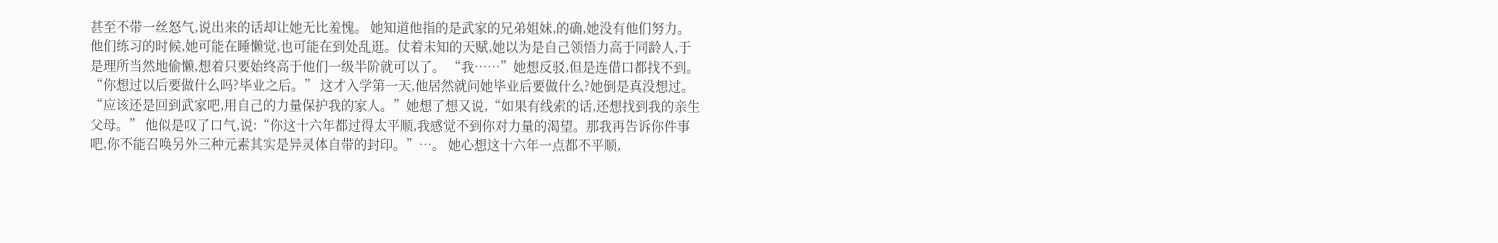甚至不带一丝怒气,说出来的话却让她无比羞愧。 她知道他指的是武家的兄弟姐妹,的确,她没有他们努力。他们练习的时候,她可能在睡懒觉,也可能在到处乱逛。仗着未知的天赋,她以为是自己领悟力高于同龄人,于是理所当然地偷懒,想着只要始终高于他们一级半阶就可以了。 “我……”她想反驳,但是连借口都找不到。 “你想过以后要做什么吗?毕业之后。” 这才入学第一天,他居然就问她毕业后要做什么?她倒是真没想过。 “应该还是回到武家吧,用自己的力量保护我的家人。”她想了想又说,“如果有线索的话,还想找到我的亲生父母。” 他似是叹了口气,说:“你这十六年都过得太平顺,我感觉不到你对力量的渴望。那我再告诉你件事吧,你不能召唤另外三种元素其实是异灵体自带的封印。”…。 她心想这十六年一点都不平顺,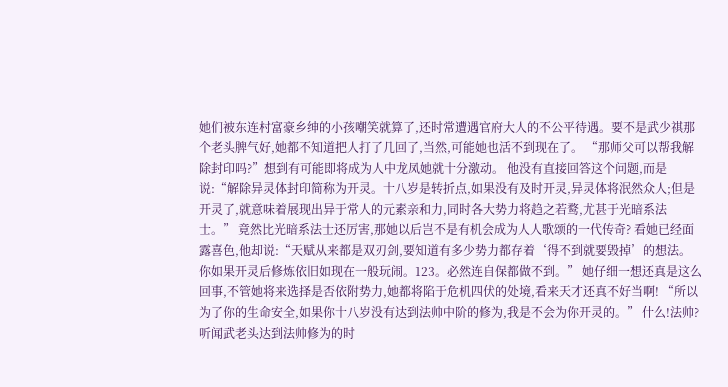她们被东连村富豪乡绅的小孩嘲笑就算了,还时常遭遇官府大人的不公平待遇。要不是武少祺那个老头脾气好,她都不知道把人打了几回了,当然,可能她也活不到现在了。 “那师父可以帮我解除封印吗?”想到有可能即将成为人中龙凤她就十分激动。 他没有直接回答这个问题,而是说:“解除异灵体封印简称为开灵。十八岁是转折点,如果没有及时开灵,异灵体将泯然众人;但是开灵了,就意味着展现出异于常人的元素亲和力,同时各大势力将趋之若鹜,尤甚于光暗系法士。” 竟然比光暗系法士还厉害,那她以后岂不是有机会成为人人歌颂的一代传奇? 看她已经面露喜色,他却说:“天赋从来都是双刃剑,要知道有多少势力都存着‘得不到就要毁掉’的想法。你如果开灵后修炼依旧如现在一般玩闹。123。必然连自保都做不到。” 她仔细一想还真是这么回事,不管她将来选择是否依附势力,她都将陷于危机四伏的处境,看来天才还真不好当啊! “所以为了你的生命安全,如果你十八岁没有达到法帅中阶的修为,我是不会为你开灵的。” 什么!法帅?听闻武老头达到法帅修为的时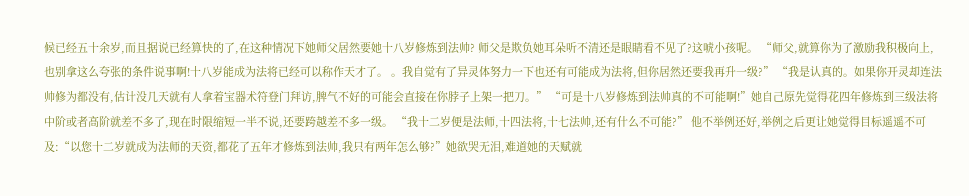候已经五十余岁,而且据说已经算快的了,在这种情况下她师父居然要她十八岁修炼到法帅? 师父是欺负她耳朵听不清还是眼睛看不见了?这唬小孩呢。 “师父,就算你为了激励我积极向上,也别拿这么夸张的条件说事啊!十八岁能成为法将已经可以称作天才了。 。我自觉有了异灵体努力一下也还有可能成为法将,但你居然还要我再升一级?” “我是认真的。如果你开灵却连法帅修为都没有,估计没几天就有人拿着宝器术符登门拜访,脾气不好的可能会直接在你脖子上架一把刀。” “可是十八岁修炼到法帅真的不可能啊!”她自己原先觉得花四年修炼到三级法将中阶或者高阶就差不多了,现在时限缩短一半不说,还要跨越差不多一级。 “我十二岁便是法师,十四法将,十七法帅,还有什么不可能?” 他不举例还好,举例之后更让她觉得目标遥遥不可及:“以您十二岁就成为法师的天资,都花了五年才修炼到法帅,我只有两年怎么够?”她欲哭无泪,难道她的天赋就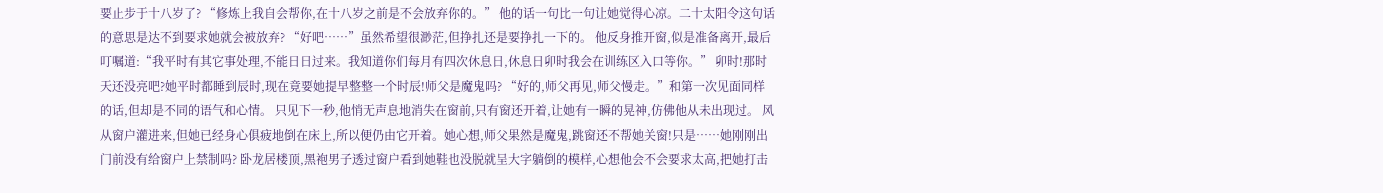要止步于十八岁了? “修炼上我自会帮你,在十八岁之前是不会放弃你的。” 他的话一句比一句让她觉得心凉。二十太阳令这句话的意思是达不到要求她就会被放弃? “好吧……”虽然希望很渺茫,但挣扎还是要挣扎一下的。 他反身推开窗,似是准备离开,最后叮嘱道:“我平时有其它事处理,不能日日过来。我知道你们每月有四次休息日,休息日卯时我会在训练区入口等你。” 卯时!那时天还没亮吧?她平时都睡到辰时,现在竟要她提早整整一个时辰!师父是魔鬼吗? “好的,师父再见,师父慢走。”和第一次见面同样的话,但却是不同的语气和心情。 只见下一秒,他悄无声息地消失在窗前,只有窗还开着,让她有一瞬的晃神,仿佛他从未出现过。 风从窗户灌进来,但她已经身心俱疲地倒在床上,所以便仍由它开着。她心想,师父果然是魔鬼,跳窗还不帮她关窗!只是……她刚刚出门前没有给窗户上禁制吗? 卧龙居楼顶,黑袍男子透过窗户看到她鞋也没脱就呈大字躺倒的模样,心想他会不会要求太高,把她打击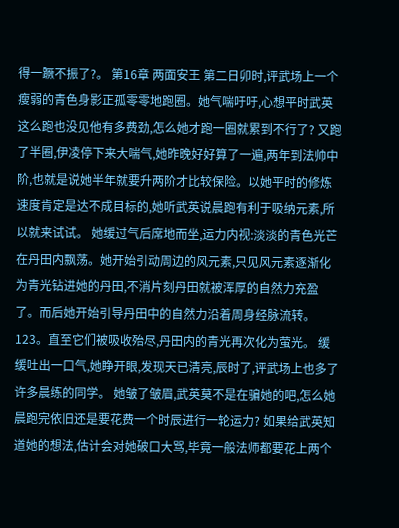得一蹶不振了?。 第16章 两面安王 第二日卯时,评武场上一个瘦弱的青色身影正孤零零地跑圈。她气喘吁吁,心想平时武英这么跑也没见他有多费劲,怎么她才跑一圈就累到不行了? 又跑了半圈,伊凌停下来大喘气,她昨晚好好算了一遍,两年到法帅中阶,也就是说她半年就要升两阶才比较保险。以她平时的修炼速度肯定是达不成目标的,她听武英说晨跑有利于吸纳元素,所以就来试试。 她缓过气后席地而坐,运力内视:淡淡的青色光芒在丹田内飘荡。她开始引动周边的风元素,只见风元素逐渐化为青光钻进她的丹田,不消片刻丹田就被浑厚的自然力充盈了。而后她开始引导丹田中的自然力沿着周身经脉流转。123。直至它们被吸收殆尽,丹田内的青光再次化为萤光。 缓缓吐出一口气,她睁开眼,发现天已清亮,辰时了,评武场上也多了许多晨练的同学。 她皱了皱眉,武英莫不是在骗她的吧,怎么她晨跑完依旧还是要花费一个时辰进行一轮运力? 如果给武英知道她的想法,估计会对她破口大骂,毕竟一般法师都要花上两个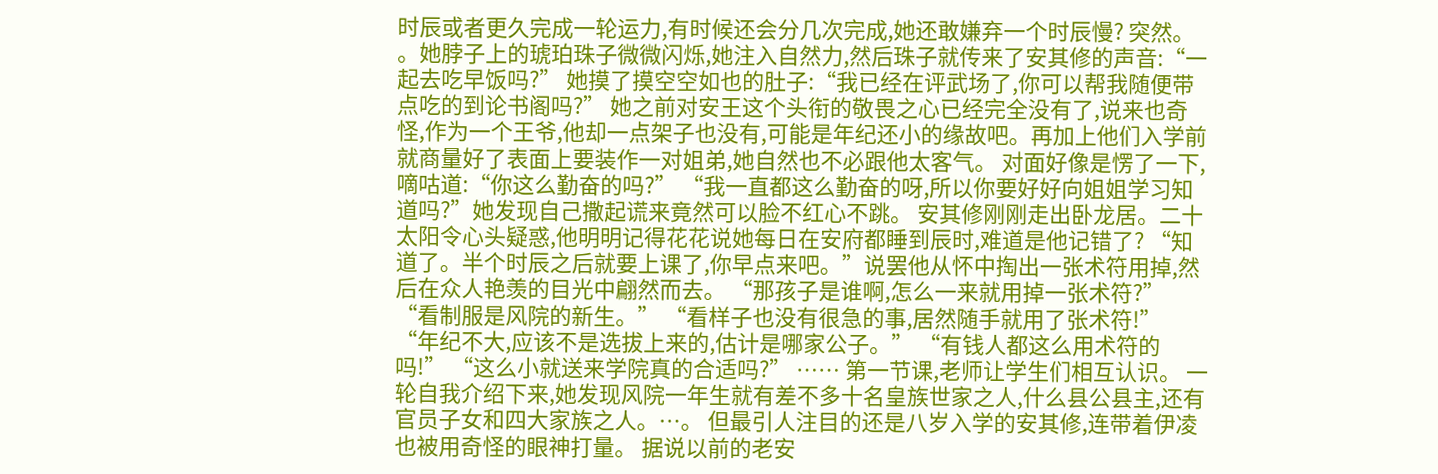时辰或者更久完成一轮运力,有时候还会分几次完成,她还敢嫌弃一个时辰慢? 突然。 。她脖子上的琥珀珠子微微闪烁,她注入自然力,然后珠子就传来了安其修的声音:“一起去吃早饭吗?” 她摸了摸空空如也的肚子:“我已经在评武场了,你可以帮我随便带点吃的到论书阁吗?” 她之前对安王这个头衔的敬畏之心已经完全没有了,说来也奇怪,作为一个王爷,他却一点架子也没有,可能是年纪还小的缘故吧。再加上他们入学前就商量好了表面上要装作一对姐弟,她自然也不必跟他太客气。 对面好像是愣了一下,嘀咕道:“你这么勤奋的吗?” “我一直都这么勤奋的呀,所以你要好好向姐姐学习知道吗?”她发现自己撒起谎来竟然可以脸不红心不跳。 安其修刚刚走出卧龙居。二十太阳令心头疑惑,他明明记得花花说她每日在安府都睡到辰时,难道是他记错了? “知道了。半个时辰之后就要上课了,你早点来吧。”说罢他从怀中掏出一张术符用掉,然后在众人艳羡的目光中翩然而去。 “那孩子是谁啊,怎么一来就用掉一张术符?” “看制服是风院的新生。” “看样子也没有很急的事,居然随手就用了张术符!” “年纪不大,应该不是选拔上来的,估计是哪家公子。” “有钱人都这么用术符的吗!” “这么小就送来学院真的合适吗?” …… 第一节课,老师让学生们相互认识。 一轮自我介绍下来,她发现风院一年生就有差不多十名皇族世家之人,什么县公县主,还有官员子女和四大家族之人。…。 但最引人注目的还是八岁入学的安其修,连带着伊凌也被用奇怪的眼神打量。 据说以前的老安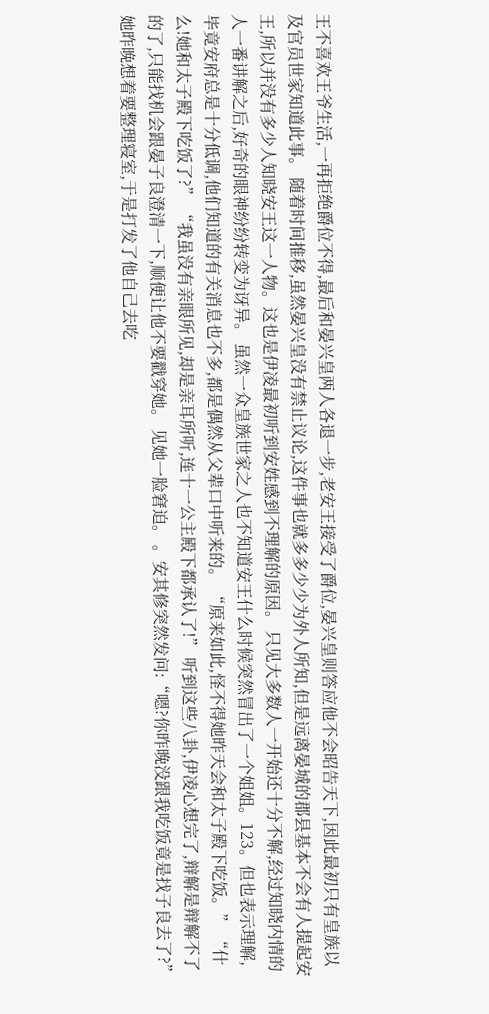王不喜欢王爷生活,一再拒绝爵位不得,最后和晏兴皇两人各退一步,老安王接受了爵位,晏兴皇则答应他不会昭告天下,因此最初只有皇族以及官员世家知道此事。 随着时间推移,虽然晏兴皇没有禁止议论,这件事也就多多少少为外人所知,但是远离晏城的郡县基本不会有人提起安王,所以并没有多少人知晓安王这一人物。这也是伊凌最初听到安姓感到不理解的原因。 只见大多数人一开始还十分不解,经过知晓内情的人一番讲解之后,好奇的眼神纷纷转变为讶异。 虽然一众皇族世家之人也不知道安王什么时候突然冒出了一个姐姐。123。但也表示理解,毕竟安府总是十分低调,他们知道的有关消息也不多,都是偶然从父辈口中听来的。 “原来如此,怪不得她昨天会和太子殿下吃饭。” “什么!她和太子殿下吃饭了?” “我虽没有亲眼所见,却是亲耳所听,连十一公主殿下都承认了!” 听到这些八卦,伊凌心想完了,辩解是辩解不了的了,只能找机会跟晏子良澄清一下,顺便让他不要戳穿她。 见她一脸窘迫。 。安其修突然发问:“嗯?你昨晚没跟我吃饭竟是找子良去了?” 她昨晚想着要整理寝室,于是打发了他自己去吃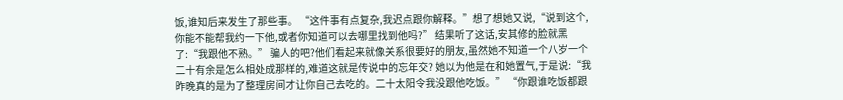饭,谁知后来发生了那些事。 “这件事有点复杂,我迟点跟你解释。”想了想她又说,“说到这个,你能不能帮我约一下他,或者你知道可以去哪里找到他吗?” 结果听了这话,安其修的脸就黑了:“我跟他不熟。” 骗人的吧?他们看起来就像关系很要好的朋友,虽然她不知道一个八岁一个二十有余是怎么相处成那样的,难道这就是传说中的忘年交? 她以为他是在和她置气,于是说:“我昨晚真的是为了整理房间才让你自己去吃的。二十太阳令我没跟他吃饭。” “你跟谁吃饭都跟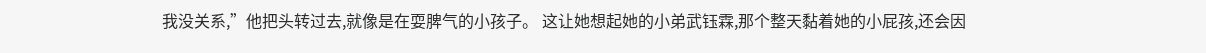我没关系,”他把头转过去,就像是在耍脾气的小孩子。 这让她想起她的小弟武钰霖,那个整天黏着她的小屁孩,还会因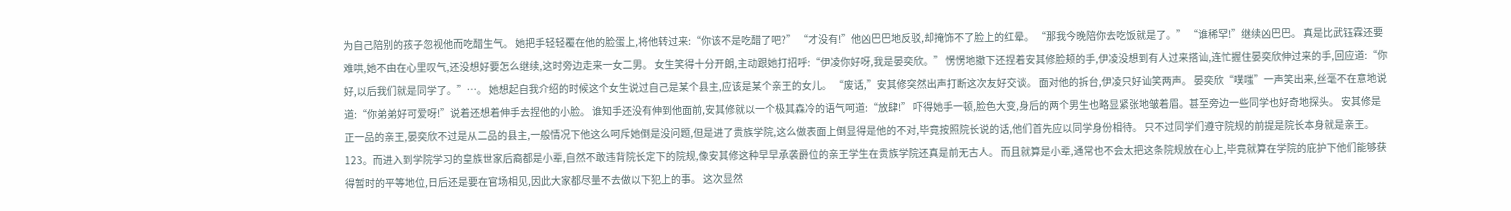为自己陪别的孩子忽视他而吃醋生气。 她把手轻轻覆在他的脸蛋上,将他转过来:“你该不是吃醋了吧?” “才没有!”他凶巴巴地反驳,却掩饰不了脸上的红晕。 “那我今晚陪你去吃饭就是了。” “谁稀罕!”继续凶巴巴。 真是比武钰霖还要难哄,她不由在心里叹气,还没想好要怎么继续,这时旁边走来一女二男。 女生笑得十分开朗,主动跟她打招呼:“伊凌你好呀,我是晏奕欣。” 愣愣地撤下还捏着安其修脸颊的手,伊凌没想到有人过来搭讪,连忙握住晏奕欣伸过来的手,回应道:“你好,以后我们就是同学了。”…。 她想起自我介绍的时候这个女生说过自己是某个县主,应该是某个亲王的女儿。 “废话,”安其修突然出声打断这次友好交谈。 面对他的拆台,伊凌只好讪笑两声。 晏奕欣“噗嗤”一声笑出来,丝毫不在意地说道:“你弟弟好可爱呀!”说着还想着伸手去捏他的小脸。 谁知手还没有伸到他面前,安其修就以一个极其森冷的语气呵道:“放肆!” 吓得她手一顿,脸色大变,身后的两个男生也略显紧张地皱着眉。甚至旁边一些同学也好奇地探头。 安其修是正一品的亲王,晏奕欣不过是从二品的县主,一般情况下他这么呵斥她倒是没问题,但是进了贵族学院,这么做表面上倒显得是他的不对,毕竟按照院长说的话,他们首先应以同学身份相待。 只不过同学们遵守院规的前提是院长本身就是亲王。123。而进入到学院学习的皇族世家后裔都是小辈,自然不敢违背院长定下的院规,像安其修这种早早承袭爵位的亲王学生在贵族学院还真是前无古人。 而且就算是小辈,通常也不会太把这条院规放在心上,毕竟就算在学院的庇护下他们能够获得暂时的平等地位,日后还是要在官场相见,因此大家都尽量不去做以下犯上的事。 这次显然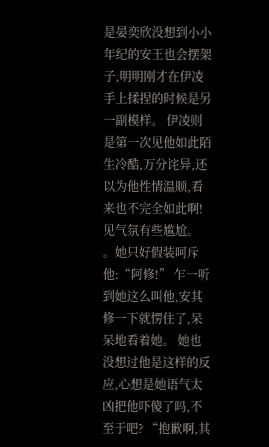是晏奕欣没想到小小年纪的安王也会摆架子,明明刚才在伊凌手上揉捏的时候是另一副模样。 伊凌则是第一次见他如此陌生冷酷,万分诧异,还以为他性情温顺,看来也不完全如此啊! 见气氛有些尴尬。 。她只好假装呵斥他:“阿修!” 乍一听到她这么叫他,安其修一下就愣住了,呆呆地看着她。 她也没想过他是这样的反应,心想是她语气太凶把他吓傻了吗,不至于吧? “抱歉啊,其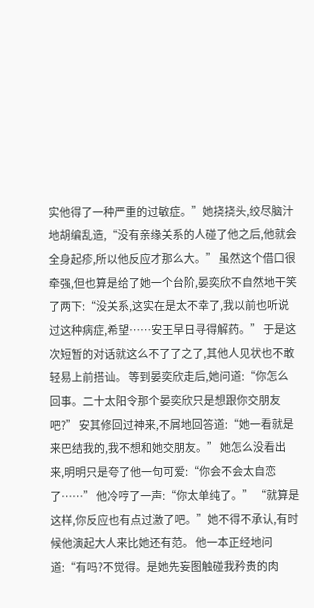实他得了一种严重的过敏症。”她挠挠头,绞尽脑汁地胡编乱造,“没有亲缘关系的人碰了他之后,他就会全身起疹,所以他反应才那么大。” 虽然这个借口很牵强,但也算是给了她一个台阶,晏奕欣不自然地干笑了两下:“没关系,这实在是太不幸了,我以前也听说过这种病症,希望……安王早日寻得解药。” 于是这次短暂的对话就这么不了了之了,其他人见状也不敢轻易上前搭讪。 等到晏奕欣走后,她问道:“你怎么回事。二十太阳令那个晏奕欣只是想跟你交朋友吧?” 安其修回过神来,不屑地回答道:“她一看就是来巴结我的,我不想和她交朋友。” 她怎么没看出来,明明只是夸了他一句可爱:“你会不会太自恋了……” 他冷哼了一声:“你太单纯了。” “就算是这样,你反应也有点过激了吧。”她不得不承认,有时候他演起大人来比她还有范。 他一本正经地问道:“有吗?不觉得。是她先妄图触碰我矜贵的肉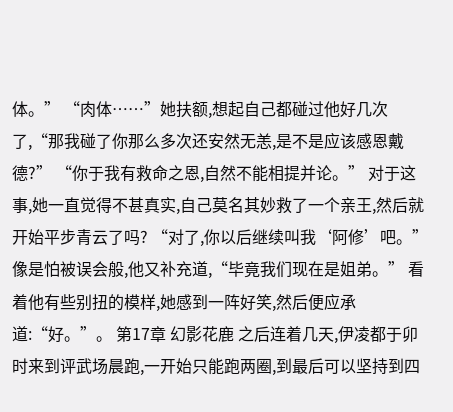体。” “肉体……”她扶额,想起自己都碰过他好几次了,“那我碰了你那么多次还安然无恙,是不是应该感恩戴德?” “你于我有救命之恩,自然不能相提并论。” 对于这事,她一直觉得不甚真实,自己莫名其妙救了一个亲王,然后就开始平步青云了吗? “对了,你以后继续叫我‘阿修’吧。”像是怕被误会般,他又补充道,“毕竟我们现在是姐弟。” 看着他有些别扭的模样,她感到一阵好笑,然后便应承道:“好。”。 第17章 幻影花鹿 之后连着几天,伊凌都于卯时来到评武场晨跑,一开始只能跑两圈,到最后可以坚持到四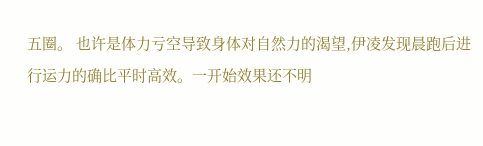五圈。 也许是体力亏空导致身体对自然力的渴望,伊凌发现晨跑后进行运力的确比平时高效。一开始效果还不明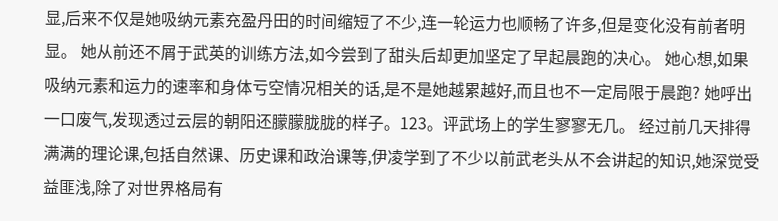显,后来不仅是她吸纳元素充盈丹田的时间缩短了不少,连一轮运力也顺畅了许多,但是变化没有前者明显。 她从前还不屑于武英的训练方法,如今尝到了甜头后却更加坚定了早起晨跑的决心。 她心想,如果吸纳元素和运力的速率和身体亏空情况相关的话,是不是她越累越好,而且也不一定局限于晨跑? 她呼出一口废气,发现透过云层的朝阳还朦朦胧胧的样子。123。评武场上的学生寥寥无几。 经过前几天排得满满的理论课,包括自然课、历史课和政治课等,伊凌学到了不少以前武老头从不会讲起的知识,她深觉受益匪浅,除了对世界格局有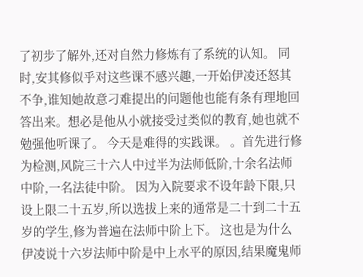了初步了解外,还对自然力修炼有了系统的认知。 同时,安其修似乎对这些课不感兴趣,一开始伊凌还怒其不争,谁知她故意刁难提出的问题他也能有条有理地回答出来。想必是他从小就接受过类似的教育,她也就不勉强他听课了。 今天是难得的实践课。 。首先进行修为检测,风院三十六人中过半为法师低阶,十余名法师中阶,一名法徒中阶。 因为入院要求不设年龄下限,只设上限二十五岁,所以选拔上来的通常是二十到二十五岁的学生,修为普遍在法师中阶上下。 这也是为什么伊凌说十六岁法师中阶是中上水平的原因,结果魔鬼师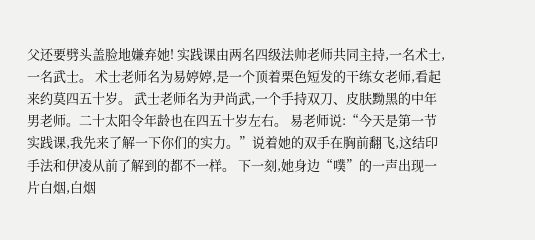父还要劈头盖脸地嫌弃她! 实践课由两名四级法帅老师共同主持,一名术士,一名武士。 术士老师名为易婷婷,是一个顶着栗色短发的干练女老师,看起来约莫四五十岁。 武士老师名为尹尚武,一个手持双刀、皮肤黝黑的中年男老师。二十太阳令年龄也在四五十岁左右。 易老师说:“今天是第一节实践课,我先来了解一下你们的实力。”说着她的双手在胸前翻飞,这结印手法和伊凌从前了解到的都不一样。 下一刻,她身边“噗”的一声出现一片白烟,白烟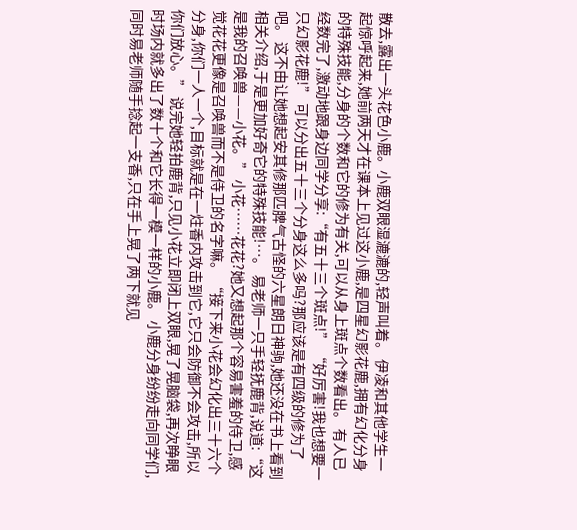散去,露出一头花色小鹿。小鹿双眼湿漉漉的,轻声叫着。 伊凌和其他学生一起惊呼起来,她前两天才在课本上见过这小鹿,是四星幻影花鹿,拥有幻化分身的特殊技能,分身的个数和它的修为有关,可以从身上斑点个数看出。 有人已经数完了,激动地跟身边同学分享:“有五十三个斑点!” “好厉害!我也想要一只幻影花鹿!” 可以分出五十三个分身这么多吗?那应该是有四级的修为了吧。 这不由让她想起安其修那匹脾气古怪的六星朗日神驹,她还没在书上看到相关介绍,于是更加好奇它的特殊技能!…。 易老师一只手轻抚鹿背,说道:“这是我的召唤兽——小花。” 小花……花花?她又想起那个容易害羞的侍卫,感觉花花更像是召唤兽而不是侍卫的名字嘛。 “接下来小花会幻化出三十六个分身,你们一人一个,目标就是在一炷香内攻击到它,它只会防御不会攻击,所以你们放心。” 说完她轻拍鹿背,只见小花立即闭上双眼,晃了晃脑袋,再次睁眼时场内就多出了数十个和它长得一模一样的小鹿。 小鹿分身纷纷走向同学们,同时易老师随手捻起一支香,只在手上晃了两下就见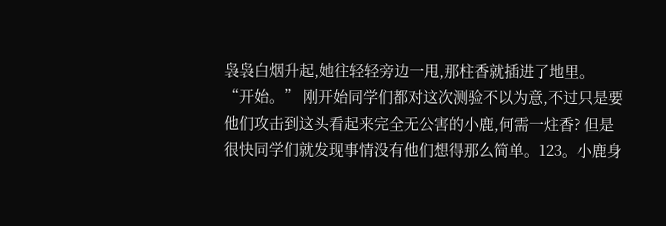袅袅白烟升起,她往轻轻旁边一甩,那柱香就插进了地里。 “开始。” 刚开始同学们都对这次测验不以为意,不过只是要他们攻击到这头看起来完全无公害的小鹿,何需一炷香? 但是很快同学们就发现事情没有他们想得那么简单。123。小鹿身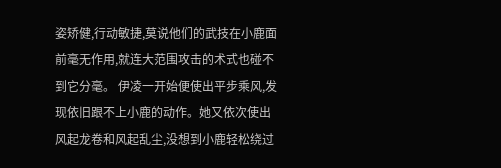姿矫健,行动敏捷,莫说他们的武技在小鹿面前毫无作用,就连大范围攻击的术式也碰不到它分毫。 伊凌一开始便使出平步乘风,发现依旧跟不上小鹿的动作。她又依次使出风起龙卷和风起乱尘,没想到小鹿轻松绕过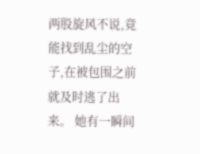两股旋风不说,竟能找到乱尘的空子,在被包围之前就及时逃了出来。 她有一瞬间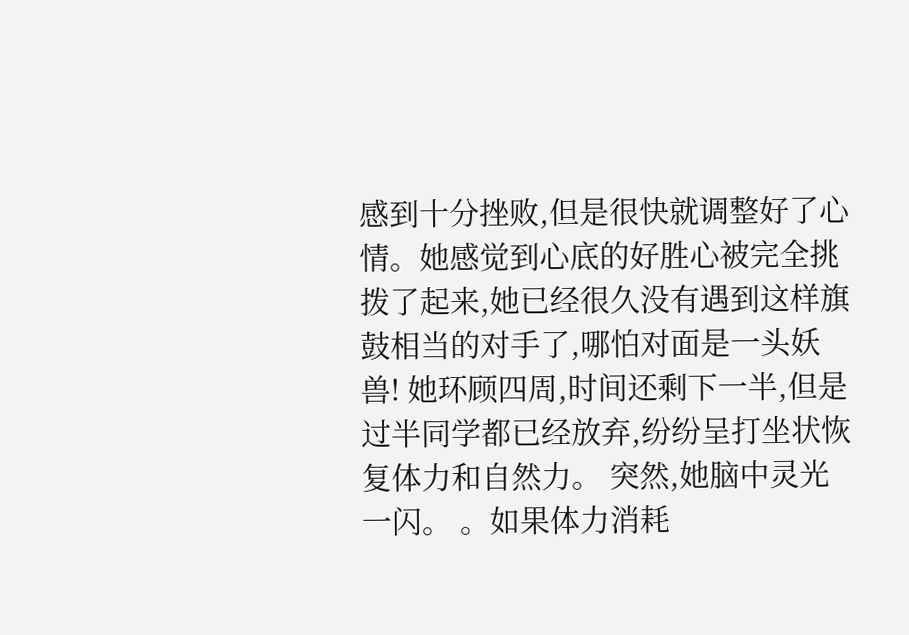感到十分挫败,但是很快就调整好了心情。她感觉到心底的好胜心被完全挑拨了起来,她已经很久没有遇到这样旗鼓相当的对手了,哪怕对面是一头妖兽! 她环顾四周,时间还剩下一半,但是过半同学都已经放弃,纷纷呈打坐状恢复体力和自然力。 突然,她脑中灵光一闪。 。如果体力消耗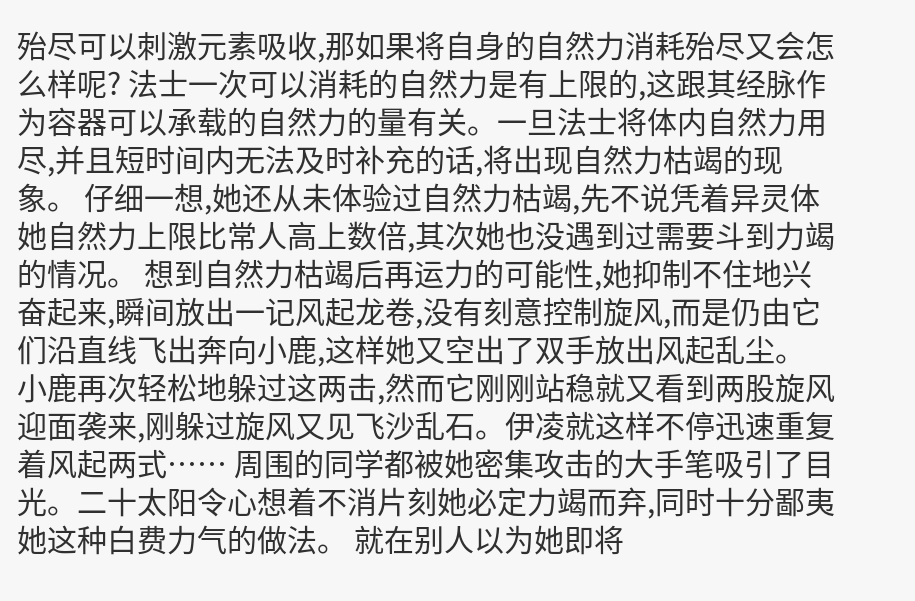殆尽可以刺激元素吸收,那如果将自身的自然力消耗殆尽又会怎么样呢? 法士一次可以消耗的自然力是有上限的,这跟其经脉作为容器可以承载的自然力的量有关。一旦法士将体内自然力用尽,并且短时间内无法及时补充的话,将出现自然力枯竭的现象。 仔细一想,她还从未体验过自然力枯竭,先不说凭着异灵体她自然力上限比常人高上数倍,其次她也没遇到过需要斗到力竭的情况。 想到自然力枯竭后再运力的可能性,她抑制不住地兴奋起来,瞬间放出一记风起龙卷,没有刻意控制旋风,而是仍由它们沿直线飞出奔向小鹿,这样她又空出了双手放出风起乱尘。 小鹿再次轻松地躲过这两击,然而它刚刚站稳就又看到两股旋风迎面袭来,刚躲过旋风又见飞沙乱石。伊凌就这样不停迅速重复着风起两式…… 周围的同学都被她密集攻击的大手笔吸引了目光。二十太阳令心想着不消片刻她必定力竭而弃,同时十分鄙夷她这种白费力气的做法。 就在别人以为她即将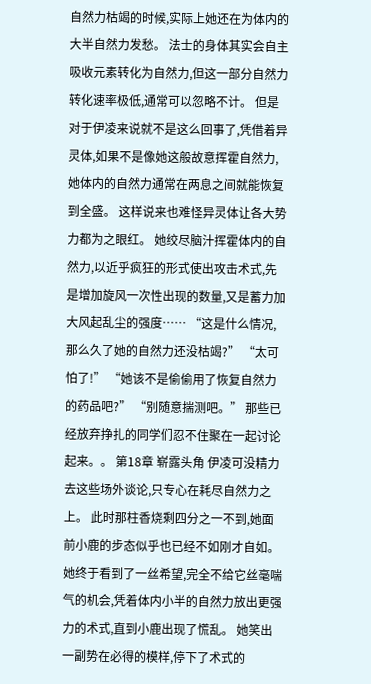自然力枯竭的时候,实际上她还在为体内的大半自然力发愁。 法士的身体其实会自主吸收元素转化为自然力,但这一部分自然力转化速率极低,通常可以忽略不计。 但是对于伊凌来说就不是这么回事了,凭借着异灵体,如果不是像她这般故意挥霍自然力,她体内的自然力通常在两息之间就能恢复到全盛。 这样说来也难怪异灵体让各大势力都为之眼红。 她绞尽脑汁挥霍体内的自然力,以近乎疯狂的形式使出攻击术式,先是增加旋风一次性出现的数量,又是蓄力加大风起乱尘的强度…… “这是什么情况,那么久了她的自然力还没枯竭?” “太可怕了!” “她该不是偷偷用了恢复自然力的药品吧?” “别随意揣测吧。” 那些已经放弃挣扎的同学们忍不住聚在一起讨论起来。。 第18章 崭露头角 伊凌可没精力去这些场外谈论,只专心在耗尽自然力之上。 此时那柱香烧剩四分之一不到,她面前小鹿的步态似乎也已经不如刚才自如。 她终于看到了一丝希望,完全不给它丝毫喘气的机会,凭着体内小半的自然力放出更强力的术式,直到小鹿出现了慌乱。 她笑出一副势在必得的模样,停下了术式的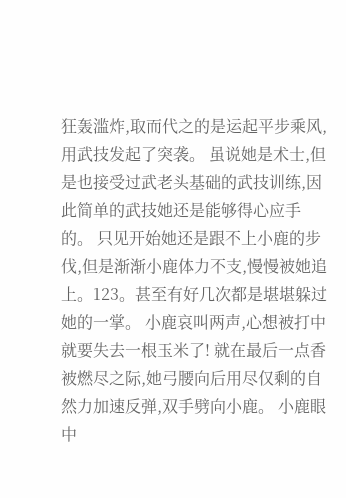狂轰滥炸,取而代之的是运起平步乘风,用武技发起了突袭。 虽说她是术士,但是也接受过武老头基础的武技训练,因此简单的武技她还是能够得心应手的。 只见开始她还是跟不上小鹿的步伐,但是渐渐小鹿体力不支,慢慢被她追上。123。甚至有好几次都是堪堪躲过她的一掌。 小鹿哀叫两声,心想被打中就要失去一根玉米了! 就在最后一点香被燃尽之际,她弓腰向后用尽仅剩的自然力加速反弹,双手劈向小鹿。 小鹿眼中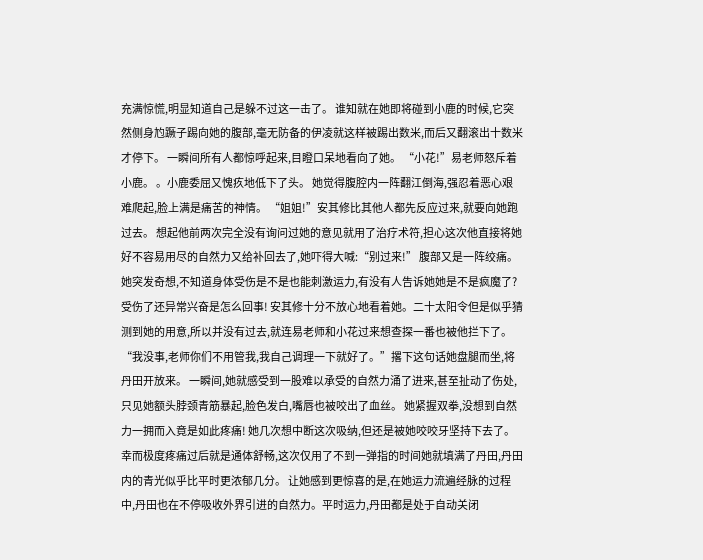充满惊慌,明显知道自己是躲不过这一击了。 谁知就在她即将碰到小鹿的时候,它突然侧身尥蹶子踢向她的腹部,毫无防备的伊凌就这样被踢出数米,而后又翻滚出十数米才停下。 一瞬间所有人都惊呼起来,目瞪口呆地看向了她。 “小花!”易老师怒斥着小鹿。 。小鹿委屈又愧疚地低下了头。 她觉得腹腔内一阵翻江倒海,强忍着恶心艰难爬起,脸上满是痛苦的神情。 “姐姐!”安其修比其他人都先反应过来,就要向她跑过去。 想起他前两次完全没有询问过她的意见就用了治疗术符,担心这次他直接将她好不容易用尽的自然力又给补回去了,她吓得大喊:“别过来!” 腹部又是一阵绞痛。 她突发奇想,不知道身体受伤是不是也能刺激运力,有没有人告诉她她是不是疯魔了?受伤了还异常兴奋是怎么回事! 安其修十分不放心地看着她。二十太阳令但是似乎猜测到她的用意,所以并没有过去,就连易老师和小花过来想查探一番也被他拦下了。 “我没事,老师你们不用管我,我自己调理一下就好了。”撂下这句话她盘腿而坐,将丹田开放来。 一瞬间,她就感受到一股难以承受的自然力涌了进来,甚至扯动了伤处,只见她额头脖颈青筋暴起,脸色发白,嘴唇也被咬出了血丝。 她紧握双拳,没想到自然力一拥而入竟是如此疼痛! 她几次想中断这次吸纳,但还是被她咬咬牙坚持下去了。 幸而极度疼痛过后就是通体舒畅,这次仅用了不到一弹指的时间她就填满了丹田,丹田内的青光似乎比平时更浓郁几分。 让她感到更惊喜的是,在她运力流遍经脉的过程中,丹田也在不停吸收外界引进的自然力。平时运力,丹田都是处于自动关闭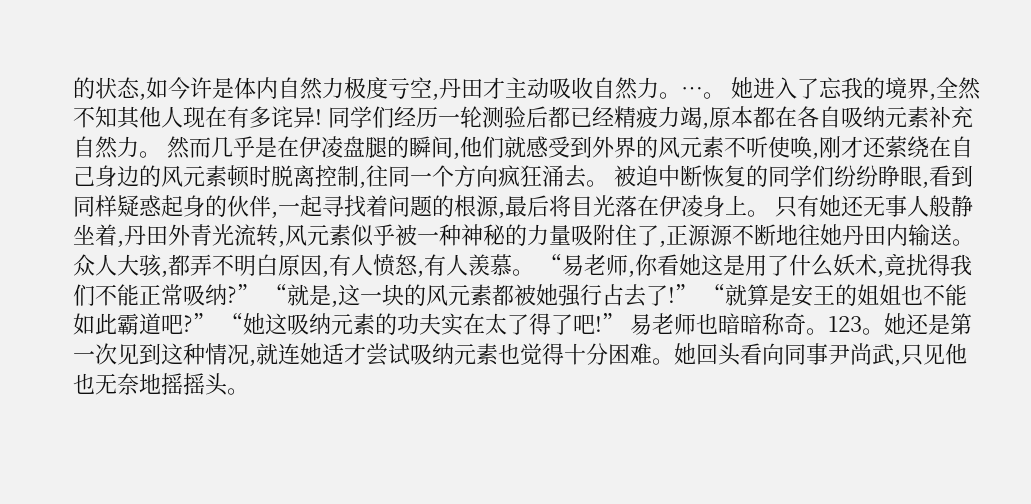的状态,如今许是体内自然力极度亏空,丹田才主动吸收自然力。…。 她进入了忘我的境界,全然不知其他人现在有多诧异! 同学们经历一轮测验后都已经精疲力竭,原本都在各自吸纳元素补充自然力。 然而几乎是在伊凌盘腿的瞬间,他们就感受到外界的风元素不听使唤,刚才还萦绕在自己身边的风元素顿时脱离控制,往同一个方向疯狂涌去。 被迫中断恢复的同学们纷纷睁眼,看到同样疑惑起身的伙伴,一起寻找着问题的根源,最后将目光落在伊凌身上。 只有她还无事人般静坐着,丹田外青光流转,风元素似乎被一种神秘的力量吸附住了,正源源不断地往她丹田内输送。 众人大骇,都弄不明白原因,有人愤怒,有人羡慕。 “易老师,你看她这是用了什么妖术,竟扰得我们不能正常吸纳?” “就是,这一块的风元素都被她强行占去了!” “就算是安王的姐姐也不能如此霸道吧?” “她这吸纳元素的功夫实在太了得了吧!” 易老师也暗暗称奇。123。她还是第一次见到这种情况,就连她适才尝试吸纳元素也觉得十分困难。她回头看向同事尹尚武,只见他也无奈地摇摇头。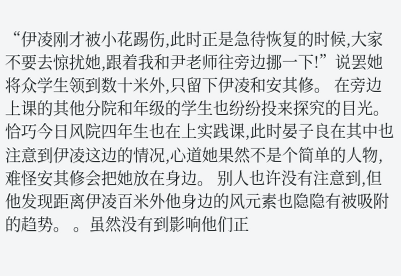“伊凌刚才被小花踢伤,此时正是急待恢复的时候,大家不要去惊扰她,跟着我和尹老师往旁边挪一下!”说罢她将众学生领到数十米外,只留下伊凌和安其修。 在旁边上课的其他分院和年级的学生也纷纷投来探究的目光。 恰巧今日风院四年生也在上实践课,此时晏子良在其中也注意到伊凌这边的情况,心道她果然不是个简单的人物,难怪安其修会把她放在身边。 别人也许没有注意到,但他发现距离伊凌百米外他身边的风元素也隐隐有被吸附的趋势。 。虽然没有到影响他们正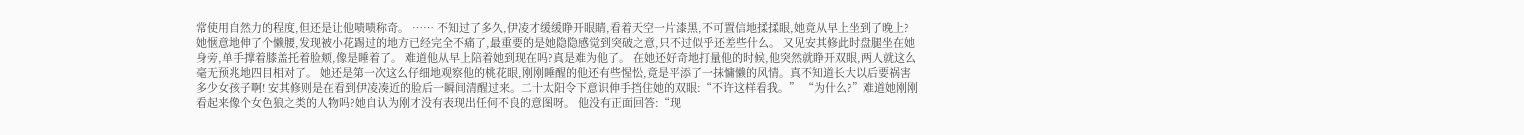常使用自然力的程度,但还是让他啧啧称奇。 …… 不知过了多久,伊凌才缓缓睁开眼睛,看着天空一片漆黑,不可置信地揉揉眼,她竟从早上坐到了晚上? 她惬意地伸了个懒腰,发现被小花踢过的地方已经完全不痛了,最重要的是她隐隐感觉到突破之意,只不过似乎还差些什么。 又见安其修此时盘腿坐在她身旁,单手撑着膝盖托着脸颊,像是睡着了。 难道他从早上陪着她到现在吗?真是难为他了。 在她还好奇地打量他的时候,他突然就睁开双眼,两人就这么毫无预兆地四目相对了。 她还是第一次这么仔细地观察他的桃花眼,刚刚睡醒的他还有些惺忪,竟是平添了一抹慵懒的风情。真不知道长大以后要祸害多少女孩子啊! 安其修则是在看到伊凌凑近的脸后一瞬间清醒过来。二十太阳令下意识伸手挡住她的双眼:“不许这样看我。” “为什么?”难道她刚刚看起来像个女色狼之类的人物吗?她自认为刚才没有表现出任何不良的意图呀。 他没有正面回答:“现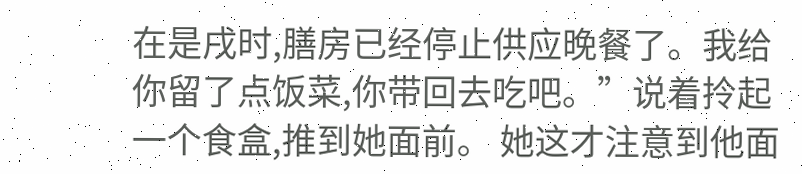在是戌时,膳房已经停止供应晚餐了。我给你留了点饭菜,你带回去吃吧。”说着拎起一个食盒,推到她面前。 她这才注意到他面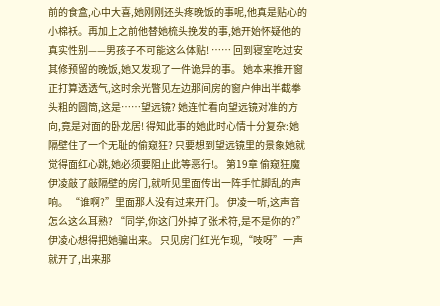前的食盒,心中大喜,她刚刚还头疼晚饭的事呢,他真是贴心的小棉袄。再加上之前他替她梳头挽发的事,她开始怀疑他的真实性别——男孩子不可能这么体贴! …… 回到寝室吃过安其修预留的晚饭,她又发现了一件诡异的事。 她本来推开窗正打算透透气,这时余光瞥见左边那间房的窗户伸出半截拳头粗的圆筒,这是……望远镜? 她连忙看向望远镜对准的方向,竟是对面的卧龙居! 得知此事的她此时心情十分复杂:她隔壁住了一个无耻的偷窥狂? 只要想到望远镜里的景象她就觉得面红心跳,她必须要阻止此等恶行!。 第19章 偷窥狂魔 伊凌敲了敲隔壁的房门,就听见里面传出一阵手忙脚乱的声响。 “谁啊?”里面那人没有过来开门。 伊凌一听,这声音怎么这么耳熟? “同学,你这门外掉了张术符,是不是你的?”伊凌心想得把她骗出来。 只见房门红光乍现,“吱呀”一声就开了,出来那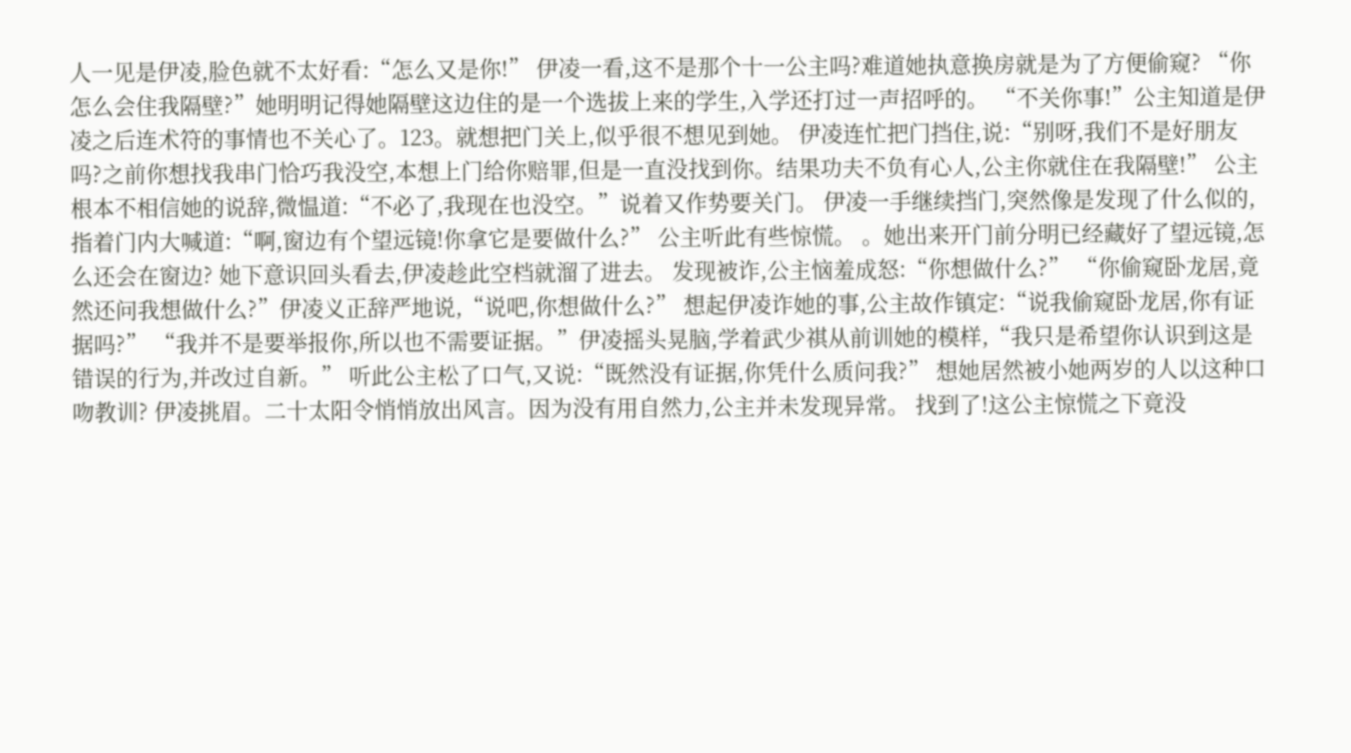人一见是伊凌,脸色就不太好看:“怎么又是你!” 伊凌一看,这不是那个十一公主吗?难道她执意换房就是为了方便偷窥? “你怎么会住我隔壁?”她明明记得她隔壁这边住的是一个选拔上来的学生,入学还打过一声招呼的。 “不关你事!”公主知道是伊凌之后连术符的事情也不关心了。123。就想把门关上,似乎很不想见到她。 伊凌连忙把门挡住,说:“别呀,我们不是好朋友吗?之前你想找我串门恰巧我没空,本想上门给你赔罪,但是一直没找到你。结果功夫不负有心人,公主你就住在我隔壁!” 公主根本不相信她的说辞,微愠道:“不必了,我现在也没空。”说着又作势要关门。 伊凌一手继续挡门,突然像是发现了什么似的,指着门内大喊道:“啊,窗边有个望远镜!你拿它是要做什么?” 公主听此有些惊慌。 。她出来开门前分明已经藏好了望远镜,怎么还会在窗边? 她下意识回头看去,伊凌趁此空档就溜了进去。 发现被诈,公主恼羞成怒:“你想做什么?” “你偷窥卧龙居,竟然还问我想做什么?”伊凌义正辞严地说,“说吧,你想做什么?” 想起伊凌诈她的事,公主故作镇定:“说我偷窥卧龙居,你有证据吗?” “我并不是要举报你,所以也不需要证据。”伊凌摇头晃脑,学着武少祺从前训她的模样,“我只是希望你认识到这是错误的行为,并改过自新。” 听此公主松了口气,又说:“既然没有证据,你凭什么质问我?” 想她居然被小她两岁的人以这种口吻教训? 伊凌挑眉。二十太阳令悄悄放出风言。因为没有用自然力,公主并未发现异常。 找到了!这公主惊慌之下竟没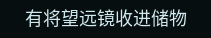有将望远镜收进储物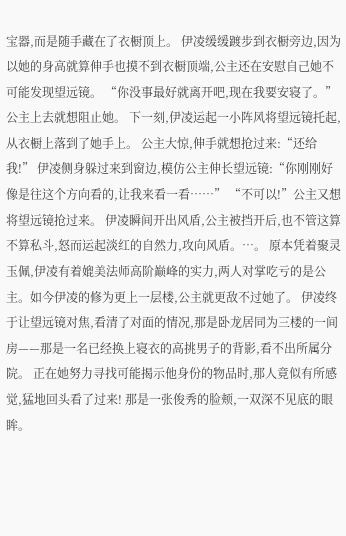宝器,而是随手藏在了衣橱顶上。 伊凌缓缓踱步到衣橱旁边,因为以她的身高就算伸手也摸不到衣橱顶端,公主还在安慰自己她不可能发现望远镜。 “你没事最好就离开吧,现在我要安寝了。”公主上去就想阻止她。 下一刻,伊凌运起一小阵风将望远镜托起,从衣橱上落到了她手上。 公主大惊,伸手就想抢过来:“还给我!” 伊凌侧身躲过来到窗边,模仿公主伸长望远镜:“你刚刚好像是往这个方向看的,让我来看一看……” “不可以!”公主又想将望远镜抢过来。 伊凌瞬间开出风盾,公主被挡开后,也不管这算不算私斗,怒而运起淡红的自然力,攻向风盾。…。 原本凭着聚灵玉佩,伊凌有着媲美法师高阶巅峰的实力,两人对掌吃亏的是公主。如今伊凌的修为更上一层楼,公主就更敌不过她了。 伊凌终于让望远镜对焦,看清了对面的情况,那是卧龙居同为三楼的一间房——那是一名已经换上寝衣的高挑男子的背影,看不出所属分院。 正在她努力寻找可能揭示他身份的物品时,那人竟似有所感觉,猛地回头看了过来! 那是一张俊秀的脸颊,一双深不见底的眼眸。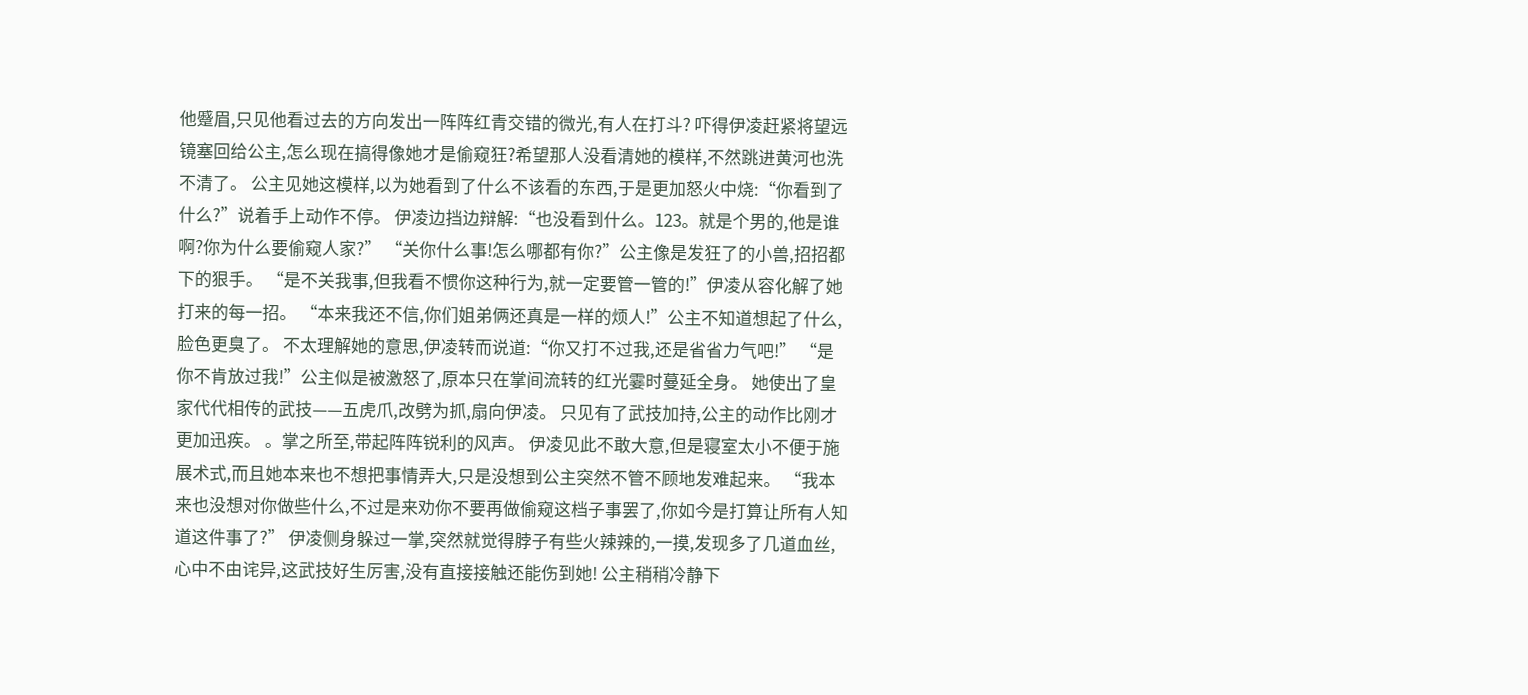他蹙眉,只见他看过去的方向发出一阵阵红青交错的微光,有人在打斗? 吓得伊凌赶紧将望远镜塞回给公主,怎么现在搞得像她才是偷窥狂?希望那人没看清她的模样,不然跳进黄河也洗不清了。 公主见她这模样,以为她看到了什么不该看的东西,于是更加怒火中烧:“你看到了什么?”说着手上动作不停。 伊凌边挡边辩解:“也没看到什么。123。就是个男的,他是谁啊?你为什么要偷窥人家?” “关你什么事!怎么哪都有你?”公主像是发狂了的小兽,招招都下的狠手。 “是不关我事,但我看不惯你这种行为,就一定要管一管的!”伊凌从容化解了她打来的每一招。 “本来我还不信,你们姐弟俩还真是一样的烦人!”公主不知道想起了什么,脸色更臭了。 不太理解她的意思,伊凌转而说道:“你又打不过我,还是省省力气吧!” “是你不肯放过我!”公主似是被激怒了,原本只在掌间流转的红光霎时蔓延全身。 她使出了皇家代代相传的武技——五虎爪,改劈为抓,扇向伊凌。 只见有了武技加持,公主的动作比刚才更加迅疾。 。掌之所至,带起阵阵锐利的风声。 伊凌见此不敢大意,但是寝室太小不便于施展术式,而且她本来也不想把事情弄大,只是没想到公主突然不管不顾地发难起来。 “我本来也没想对你做些什么,不过是来劝你不要再做偷窥这档子事罢了,你如今是打算让所有人知道这件事了?” 伊凌侧身躲过一掌,突然就觉得脖子有些火辣辣的,一摸,发现多了几道血丝,心中不由诧异,这武技好生厉害,没有直接接触还能伤到她! 公主稍稍冷静下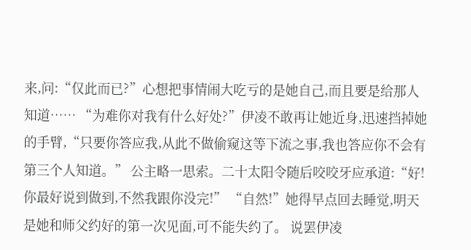来,问:“仅此而已?”心想把事情闹大吃亏的是她自己,而且要是给那人知道…… “为难你对我有什么好处?”伊凌不敢再让她近身,迅速挡掉她的手臂,“只要你答应我,从此不做偷窥这等下流之事,我也答应你不会有第三个人知道。” 公主略一思索。二十太阳令随后咬咬牙应承道:“好!你最好说到做到,不然我跟你没完!” “自然!”她得早点回去睡觉,明天是她和师父约好的第一次见面,可不能失约了。 说罢伊凌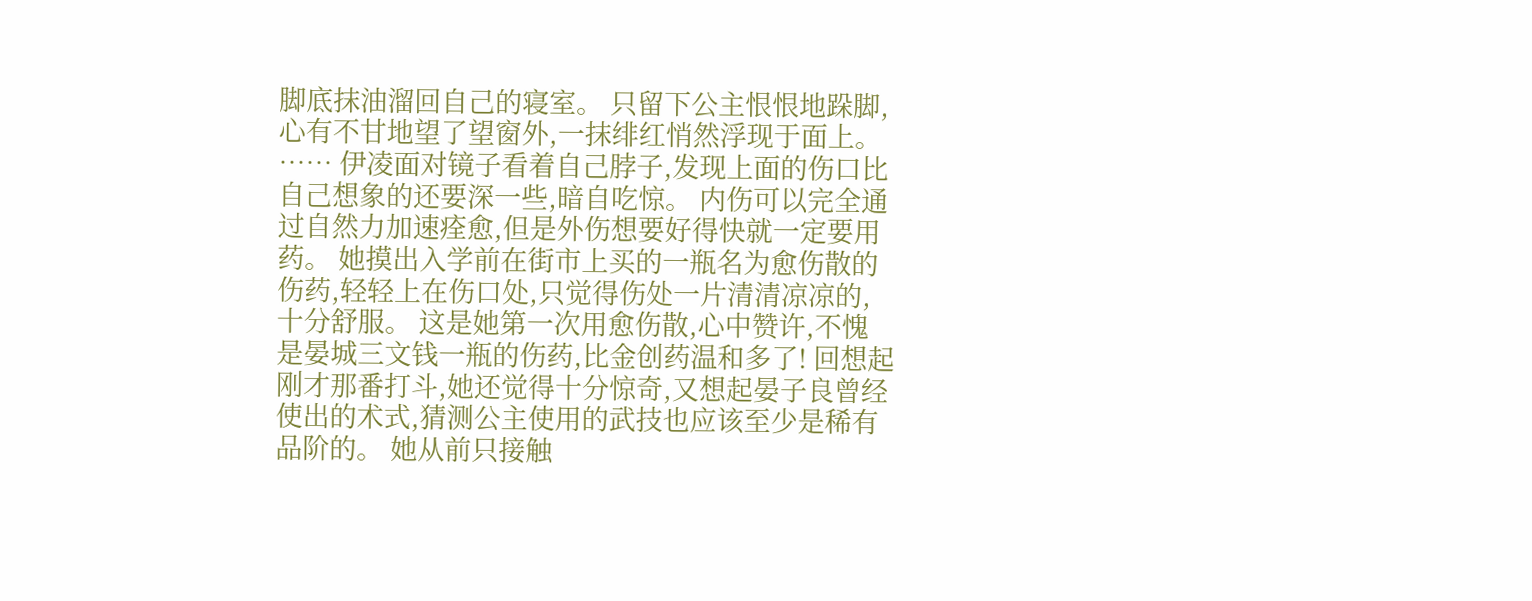脚底抹油溜回自己的寝室。 只留下公主恨恨地跺脚,心有不甘地望了望窗外,一抹绯红悄然浮现于面上。 …… 伊凌面对镜子看着自己脖子,发现上面的伤口比自己想象的还要深一些,暗自吃惊。 内伤可以完全通过自然力加速痊愈,但是外伤想要好得快就一定要用药。 她摸出入学前在街市上买的一瓶名为愈伤散的伤药,轻轻上在伤口处,只觉得伤处一片清清凉凉的,十分舒服。 这是她第一次用愈伤散,心中赞许,不愧是晏城三文钱一瓶的伤药,比金创药温和多了! 回想起刚才那番打斗,她还觉得十分惊奇,又想起晏子良曾经使出的术式,猜测公主使用的武技也应该至少是稀有品阶的。 她从前只接触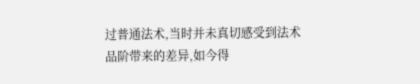过普通法术,当时并未真切感受到法术品阶带来的差异,如今得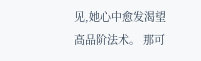见,她心中愈发渴望高品阶法术。 那可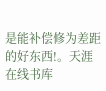是能补偿修为差距的好东西!。天涯在线书库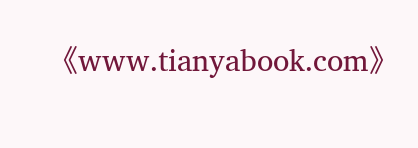《www.tianyabook.com》